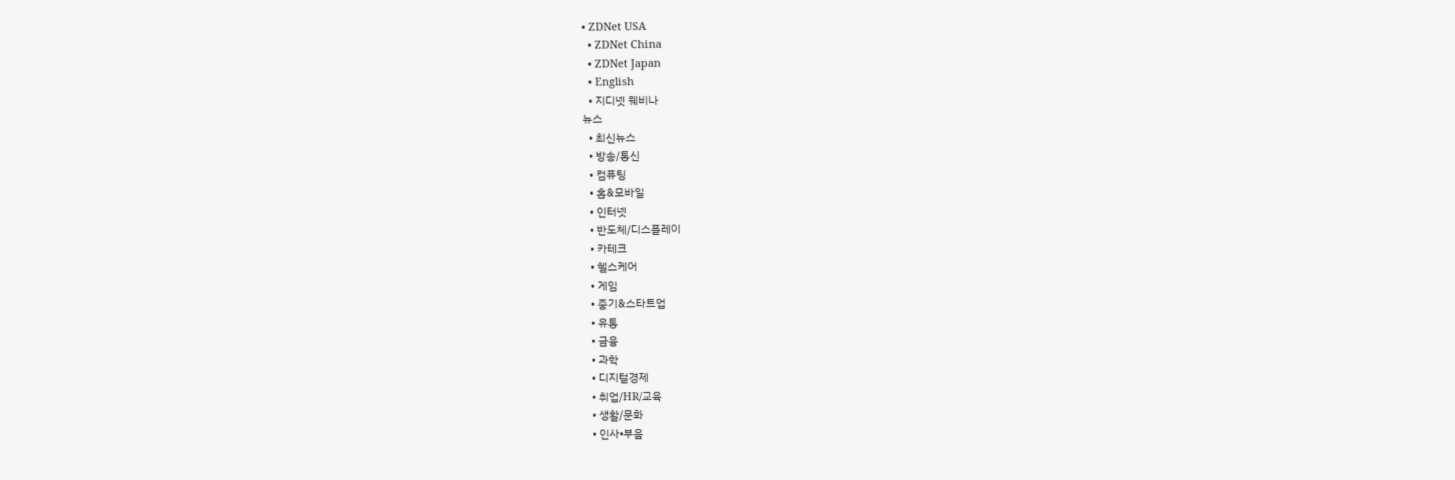• ZDNet USA
  • ZDNet China
  • ZDNet Japan
  • English
  • 지디넷 웨비나
뉴스
  • 최신뉴스
  • 방송/통신
  • 컴퓨팅
  • 홈&모바일
  • 인터넷
  • 반도체/디스플레이
  • 카테크
  • 헬스케어
  • 게임
  • 중기&스타트업
  • 유통
  • 금융
  • 과학
  • 디지털경제
  • 취업/HR/교육
  • 생활/문화
  • 인사•부음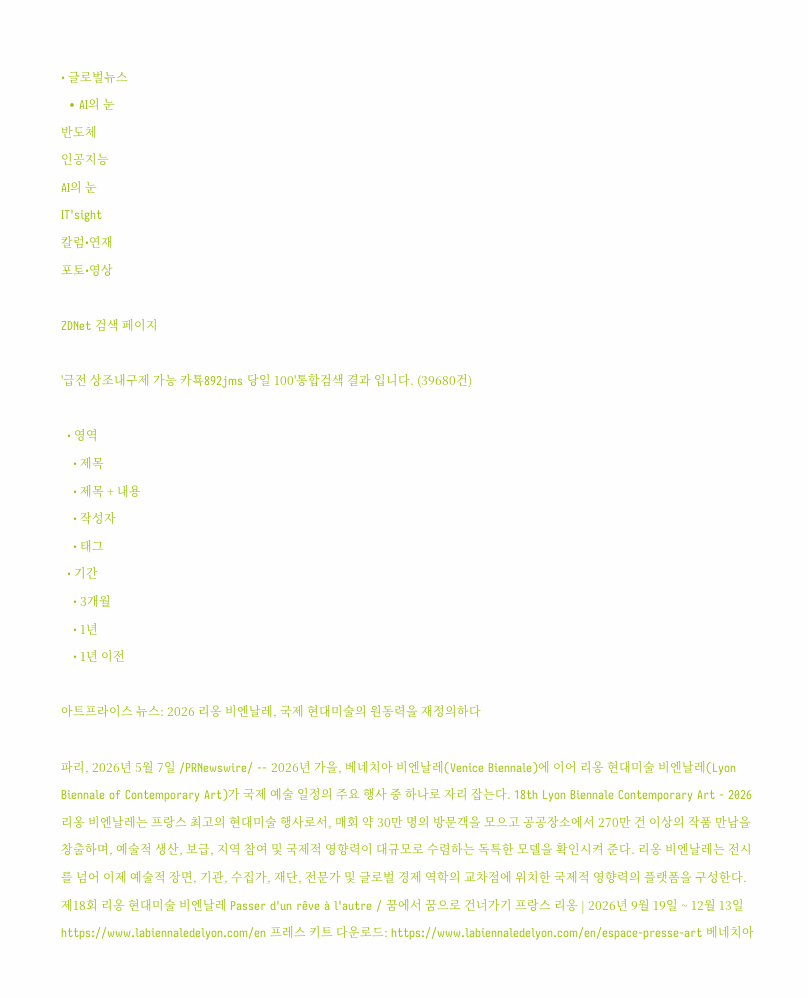• 글로벌뉴스
  • AI의 눈
반도체
인공지능
AI의 눈
IT'sight
칼럼•연재
포토•영상

ZDNet 검색 페이지

'급전 상조내구제 가능 카툑892jms 당일 100'통합검색 결과 입니다. (39680건)

  • 영역
    • 제목
    • 제목 + 내용
    • 작성자
    • 태그
  • 기간
    • 3개월
    • 1년
    • 1년 이전

아트프라이스 뉴스: 2026 리옹 비엔날레, 국제 현대미술의 원동력을 재정의하다

파리, 2026년 5월 7일 /PRNewswire/ -- 2026년 가을, 베네치아 비엔날레(Venice Biennale)에 이어 리옹 현대미술 비엔날레(Lyon Biennale of Contemporary Art)가 국제 예술 일정의 주요 행사 중 하나로 자리 잡는다. 18th Lyon Biennale Contemporary Art - 2026 리옹 비엔날레는 프랑스 최고의 현대미술 행사로서, 매회 약 30만 명의 방문객을 모으고 공공장소에서 270만 건 이상의 작품 만남을 창출하며, 예술적 생산, 보급, 지역 참여 및 국제적 영향력이 대규모로 수렴하는 독특한 모델을 확인시켜 준다. 리옹 비엔날레는 전시를 넘어 이제 예술적 장면, 기관, 수집가, 재단, 전문가 및 글로벌 경제 역학의 교차점에 위치한 국제적 영향력의 플랫폼을 구성한다. 제18회 리옹 현대미술 비엔날레 Passer d'un rêve à l'autre / 꿈에서 꿈으로 건너가기 프랑스 리옹 | 2026년 9월 19일 ~ 12월 13일 https://www.labiennaledelyon.com/en 프레스 키트 다운로드: https://www.labiennaledelyon.com/en/espace-presse-art 베네치아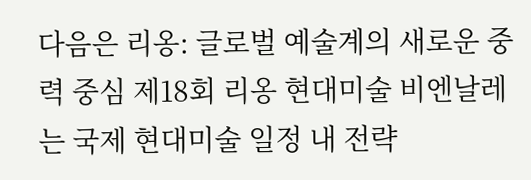다음은 리옹: 글로벌 예술계의 새로운 중력 중심 제18회 리옹 현대미술 비엔날레는 국제 현대미술 일정 내 전략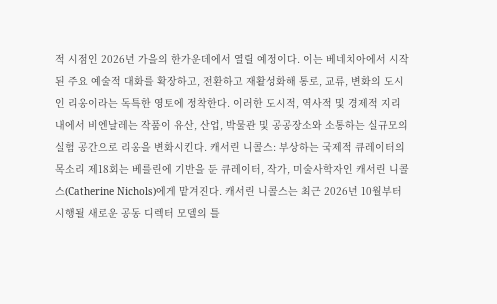적 시점인 2026년 가을의 한가운데에서 열릴 예정이다. 이는 베네치아에서 시작된 주요 예술적 대화를 확장하고, 전환하고 재활성화해 통로, 교류, 변화의 도시인 리옹이라는 독특한 영토에 정착한다. 이러한 도시적, 역사적 및 경제적 지리 내에서 비엔날레는 작품이 유산, 산업, 박물관 및 공공장소와 소통하는 실규모의 실험 공간으로 리옹을 변화시킨다. 캐서린 니콜스: 부상하는 국제적 큐레이터의 목소리 제18회는 베를린에 기반을 둔 큐레이터, 작가, 미술사학자인 캐서린 니콜스(Catherine Nichols)에게 맡겨진다. 캐서린 니콜스는 최근 2026년 10월부터 시행될 새로운 공동 디렉터 모델의 틀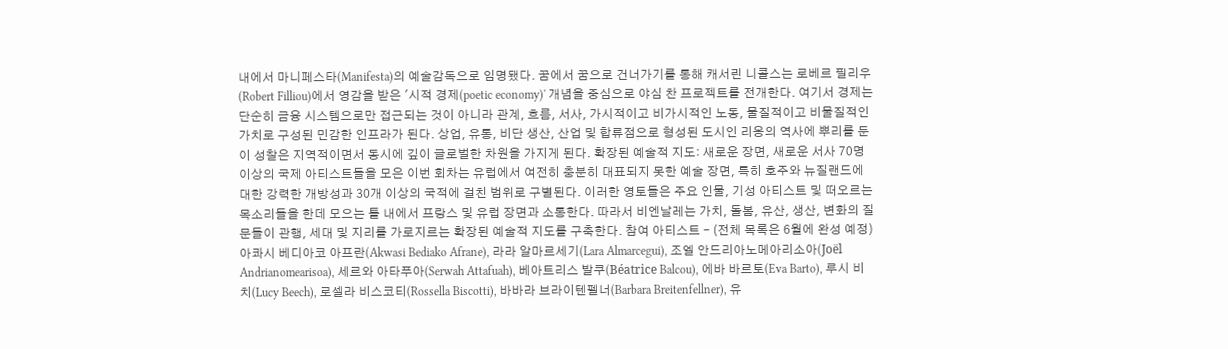내에서 마니페스타(Manifesta)의 예술감독으로 임명됐다. 꿈에서 꿈으로 건너가기를 통해 캐서린 니콜스는 로베르 필리우(Robert Filliou)에서 영감을 받은 '시적 경제(poetic economy)' 개념을 중심으로 야심 찬 프로젝트를 전개한다. 여기서 경제는 단순히 금융 시스템으로만 접근되는 것이 아니라 관계, 흐름, 서사, 가시적이고 비가시적인 노동, 물질적이고 비물질적인 가치로 구성된 민감한 인프라가 된다. 상업, 유통, 비단 생산, 산업 및 합류점으로 형성된 도시인 리옹의 역사에 뿌리를 둔 이 성찰은 지역적이면서 동시에 깊이 글로벌한 차원을 가지게 된다. 확장된 예술적 지도: 새로운 장면, 새로운 서사 70명 이상의 국제 아티스트들을 모은 이번 회차는 유럽에서 여전히 충분히 대표되지 못한 예술 장면, 특히 호주와 뉴질랜드에 대한 강력한 개방성과 30개 이상의 국적에 걸친 범위로 구별된다. 이러한 영토들은 주요 인물, 기성 아티스트 및 떠오르는 목소리들을 한데 모으는 틀 내에서 프랑스 및 유럽 장면과 소통한다. 따라서 비엔날레는 가치, 돌봄, 유산, 생산, 변화의 질문들이 관행, 세대 및 지리를 가로지르는 확장된 예술적 지도를 구축한다. 참여 아티스트 – (전체 목록은 6월에 완성 예정) 아콰시 베디아코 아프란(Akwasi Bediako Afrane), 라라 알마르세기(Lara Almarcegui), 조엘 안드리아노메아리소아(Joël Andrianomearisoa), 세르와 아타푸아(Serwah Attafuah), 베아트리스 발쿠(Béatrice Balcou), 에바 바르토(Eva Barto), 루시 비치(Lucy Beech), 로셀라 비스코티(Rossella Biscotti), 바바라 브라이텐펠너(Barbara Breitenfellner), 유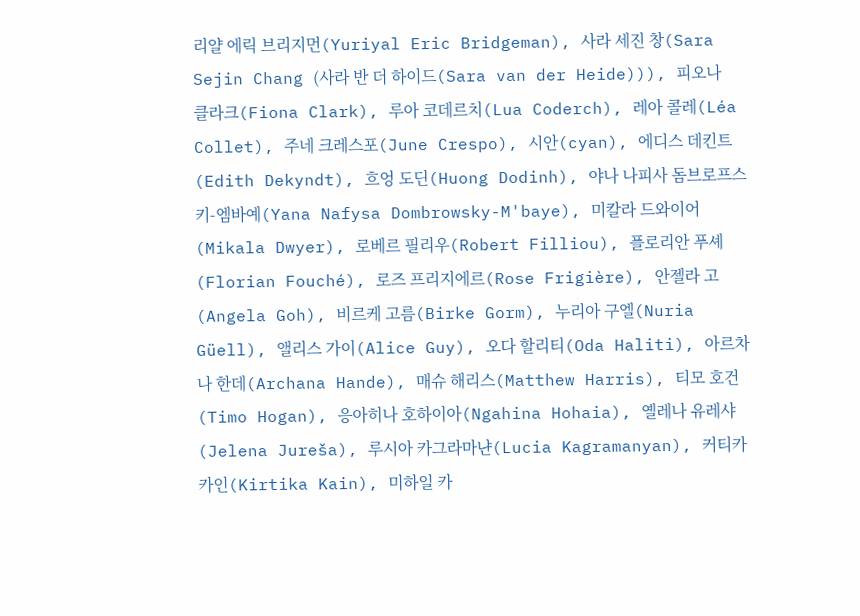리얄 에릭 브리지먼(Yuriyal Eric Bridgeman), 사라 세진 창(Sara Sejin Chang (사라 반 더 하이드(Sara van der Heide))), 피오나 클라크(Fiona Clark), 루아 코데르치(Lua Coderch), 레아 콜레(Léa Collet), 주네 크레스포(June Crespo), 시안(cyan), 에디스 데킨트(Edith Dekyndt), 흐엉 도딘(Huong Dodinh), 야나 나피사 돔브로프스키-엠바예(Yana Nafysa Dombrowsky-M'baye), 미칼라 드와이어(Mikala Dwyer), 로베르 필리우(Robert Filliou), 플로리안 푸셰(Florian Fouché), 로즈 프리지에르(Rose Frigière), 안젤라 고(Angela Goh), 비르케 고름(Birke Gorm), 누리아 구엘(Nuria Güell), 앨리스 가이(Alice Guy), 오다 할리티(Oda Haliti), 아르차나 한데(Archana Hande), 매슈 해리스(Matthew Harris), 티모 호건(Timo Hogan), 응아히나 호하이아(Ngahina Hohaia), 옐레나 유레샤(Jelena Jureša), 루시아 카그라마냔(Lucia Kagramanyan), 커티카 카인(Kirtika Kain), 미하일 카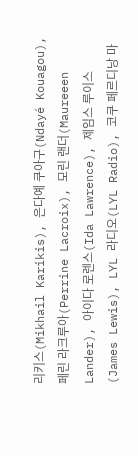리키스(Mikhail Karikis), 은다예 쿠아구(Ndayé Kouagou), 페린 라크루아(Perrine Lacroix), 모린 랜더(Maureeen Lander), 아이다 로렌스(Ida Lawrence), 제임스 루이스(James Lewis), LYL 라디오(LYL Radio), 코쿠 페르디낭 마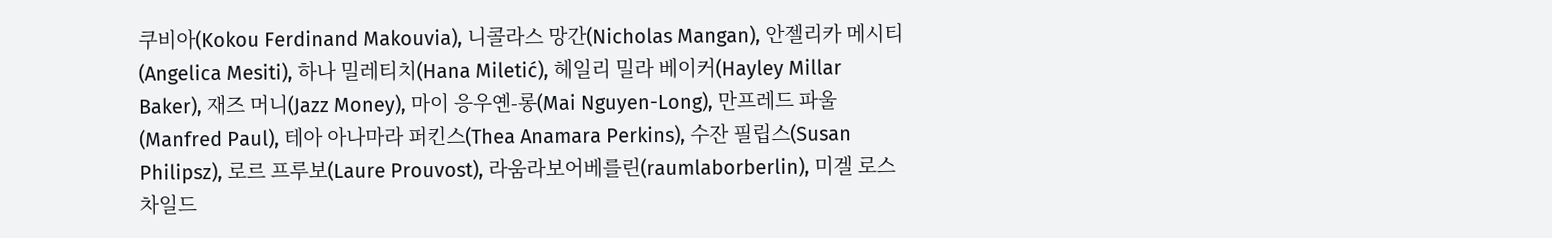쿠비아(Kokou Ferdinand Makouvia), 니콜라스 망간(Nicholas Mangan), 안젤리카 메시티(Angelica Mesiti), 하나 밀레티치(Hana Miletić), 헤일리 밀라 베이커(Hayley Millar Baker), 재즈 머니(Jazz Money), 마이 응우옌-롱(Mai Nguyen-Long), 만프레드 파울(Manfred Paul), 테아 아나마라 퍼킨스(Thea Anamara Perkins), 수잔 필립스(Susan Philipsz), 로르 프루보(Laure Prouvost), 라움라보어베를린(raumlaborberlin), 미겔 로스차일드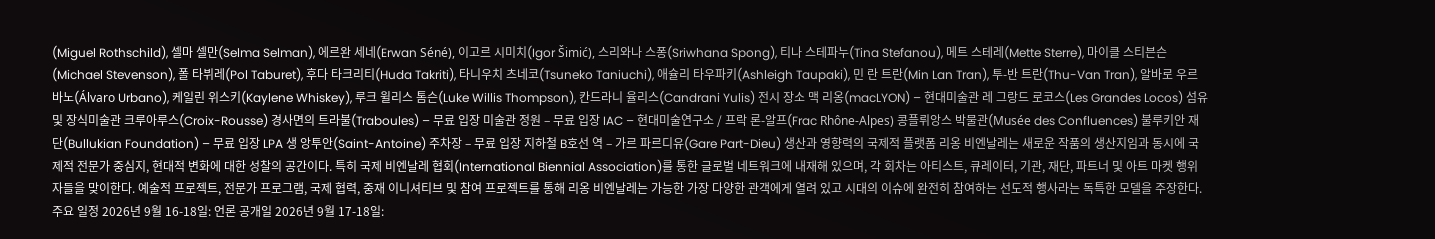(Miguel Rothschild), 셀마 셀만(Selma Selman), 에르완 세네(Erwan Séné), 이고르 시미치(Igor Šimić), 스리와나 스퐁(Sriwhana Spong), 티나 스테파누(Tina Stefanou), 메트 스테레(Mette Sterre), 마이클 스티븐슨(Michael Stevenson), 폴 타뷔레(Pol Taburet), 후다 타크리티(Huda Takriti), 타니우치 츠네코(Tsuneko Taniuchi), 애슐리 타우파키(Ashleigh Taupaki), 민 란 트란(Min Lan Tran), 투-반 트란(Thu-Van Tran), 알바로 우르바노(Álvaro Urbano), 케일린 위스키(Kaylene Whiskey), 루크 윌리스 톰슨(Luke Willis Thompson), 칸드라니 율리스(Candrani Yulis) 전시 장소 맥 리옹(macLYON) – 현대미술관 레 그랑드 로코스(Les Grandes Locos) 섬유 및 장식미술관 크루아루스(Croix-Rousse) 경사면의 트라불(Traboules) – 무료 입장 미술관 정원 – 무료 입장 IAC – 현대미술연구소 / 프락 론-알프(Frac Rhône-Alpes) 콩플뤼앙스 박물관(Musée des Confluences) 불루키안 재단(Bullukian Foundation) – 무료 입장 LPA 생 앙투안(Saint-Antoine) 주차장 – 무료 입장 지하철 B호선 역 – 가르 파르디유(Gare Part-Dieu) 생산과 영향력의 국제적 플랫폼 리옹 비엔날레는 새로운 작품의 생산지임과 동시에 국제적 전문가 중심지, 현대적 변화에 대한 성찰의 공간이다. 특히 국제 비엔날레 협회(International Biennial Association)를 통한 글로벌 네트워크에 내재해 있으며, 각 회차는 아티스트, 큐레이터, 기관, 재단, 파트너 및 아트 마켓 행위자들을 맞이한다. 예술적 프로젝트, 전문가 프로그램, 국제 협력, 중재 이니셔티브 및 참여 프로젝트를 통해 리옹 비엔날레는 가능한 가장 다양한 관객에게 열려 있고 시대의 이슈에 완전히 참여하는 선도적 행사라는 독특한 모델을 주장한다. 주요 일정 2026년 9월 16-18일: 언론 공개일 2026년 9월 17-18일: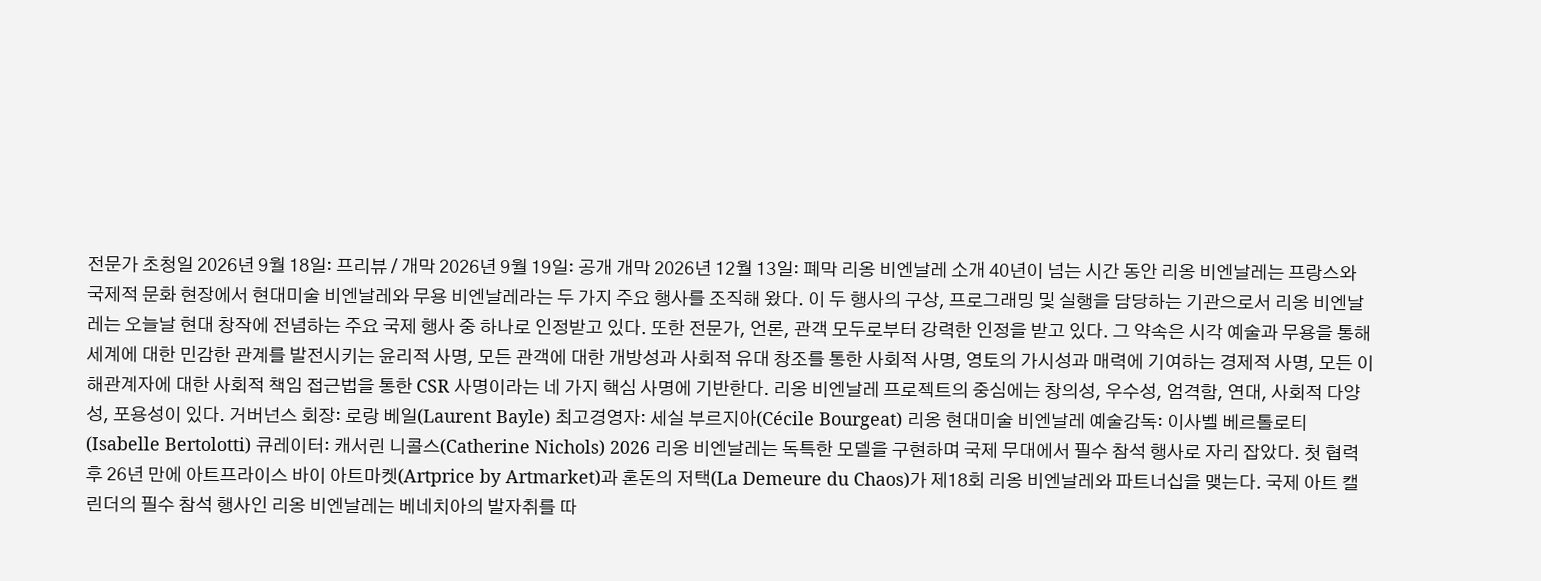전문가 초청일 2026년 9월 18일: 프리뷰 / 개막 2026년 9월 19일: 공개 개막 2026년 12월 13일: 폐막 리옹 비엔날레 소개 40년이 넘는 시간 동안 리옹 비엔날레는 프랑스와 국제적 문화 현장에서 현대미술 비엔날레와 무용 비엔날레라는 두 가지 주요 행사를 조직해 왔다. 이 두 행사의 구상, 프로그래밍 및 실행을 담당하는 기관으로서 리옹 비엔날레는 오늘날 현대 창작에 전념하는 주요 국제 행사 중 하나로 인정받고 있다. 또한 전문가, 언론, 관객 모두로부터 강력한 인정을 받고 있다. 그 약속은 시각 예술과 무용을 통해 세계에 대한 민감한 관계를 발전시키는 윤리적 사명, 모든 관객에 대한 개방성과 사회적 유대 창조를 통한 사회적 사명, 영토의 가시성과 매력에 기여하는 경제적 사명, 모든 이해관계자에 대한 사회적 책임 접근법을 통한 CSR 사명이라는 네 가지 핵심 사명에 기반한다. 리옹 비엔날레 프로젝트의 중심에는 창의성, 우수성, 엄격함, 연대, 사회적 다양성, 포용성이 있다. 거버넌스 회장: 로랑 베일(Laurent Bayle) 최고경영자: 세실 부르지아(Cécile Bourgeat) 리옹 현대미술 비엔날레 예술감독: 이사벨 베르톨로티(Isabelle Bertolotti) 큐레이터: 캐서린 니콜스(Catherine Nichols) 2026 리옹 비엔날레는 독특한 모델을 구현하며 국제 무대에서 필수 참석 행사로 자리 잡았다. 첫 협력 후 26년 만에 아트프라이스 바이 아트마켓(Artprice by Artmarket)과 혼돈의 저택(La Demeure du Chaos)가 제18회 리옹 비엔날레와 파트너십을 맺는다. 국제 아트 캘린더의 필수 참석 행사인 리옹 비엔날레는 베네치아의 발자취를 따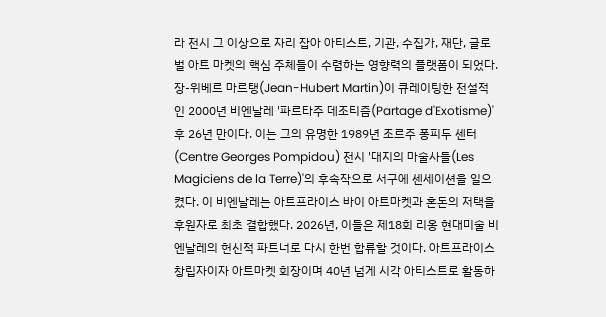라 전시 그 이상으로 자리 잡아 아티스트, 기관, 수집가, 재단, 글로벌 아트 마켓의 핵심 주체들이 수렴하는 영향력의 플랫폼이 되었다. 장-위베르 마르탱(Jean-Hubert Martin)이 큐레이팅한 전설적인 2000년 비엔날레 '파르타주 데조티즘(Partage d'Exotisme)' 후 26년 만이다. 이는 그의 유명한 1989년 조르주 퐁피두 센터(Centre Georges Pompidou) 전시 '대지의 마술사들(Les Magiciens de la Terre)'의 후속작으로 서구에 센세이션을 일으켰다. 이 비엔날레는 아트프라이스 바이 아트마켓과 혼돈의 저택을 후원자로 최초 결합했다. 2026년, 이들은 제18회 리옹 현대미술 비엔날레의 헌신적 파트너로 다시 한번 합류할 것이다. 아트프라이스 창립자이자 아트마켓 회장이며 40년 넘게 시각 아티스트로 활동하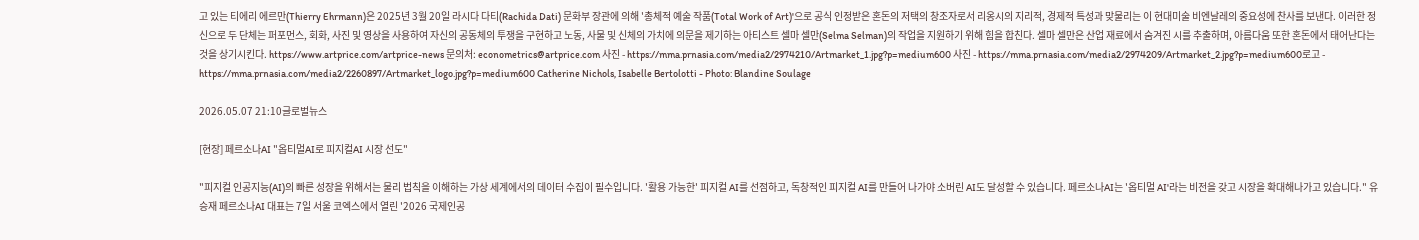고 있는 티에리 에르만(Thierry Ehrmann)은 2025년 3월 20일 라시다 다티(Rachida Dati) 문화부 장관에 의해 '총체적 예술 작품(Total Work of Art)'으로 공식 인정받은 혼돈의 저택의 창조자로서 리옹시의 지리적, 경제적 특성과 맞물리는 이 현대미술 비엔날레의 중요성에 찬사를 보낸다. 이러한 정신으로 두 단체는 퍼포먼스, 회화, 사진 및 영상을 사용하여 자신의 공동체의 투쟁을 구현하고 노동, 사물 및 신체의 가치에 의문을 제기하는 아티스트 셀마 셀만(Selma Selman)의 작업을 지원하기 위해 힘을 합친다. 셀마 셀만은 산업 재료에서 숨겨진 시를 추출하며, 아름다움 또한 혼돈에서 태어난다는 것을 상기시킨다. https://www.artprice.com/artprice-news 문의처: econometrics@artprice.com 사진 - https://mma.prnasia.com/media2/2974210/Artmarket_1.jpg?p=medium600 사진 - https://mma.prnasia.com/media2/2974209/Artmarket_2.jpg?p=medium600로고 - https://mma.prnasia.com/media2/2260897/Artmarket_logo.jpg?p=medium600 Catherine Nichols, Isabelle Bertolotti - Photo: Blandine Soulage

2026.05.07 21:10글로벌뉴스

[현장] 페르소나AI "옵티멀AI로 피지컬AI 시장 선도"

"피지컬 인공지능(AI)의 빠른 성장을 위해서는 물리 법칙을 이해하는 가상 세계에서의 데이터 수집이 필수입니다. '활용 가능한' 피지컬 AI를 선점하고, 독창적인 피지컬 AI를 만들어 나가야 소버린 AI도 달성할 수 있습니다. 페르소나AI는 '옵티멀 AI'라는 비전을 갖고 시장을 확대해나가고 있습니다." 유승재 페르소나AI 대표는 7일 서울 코엑스에서 열린 '2026 국제인공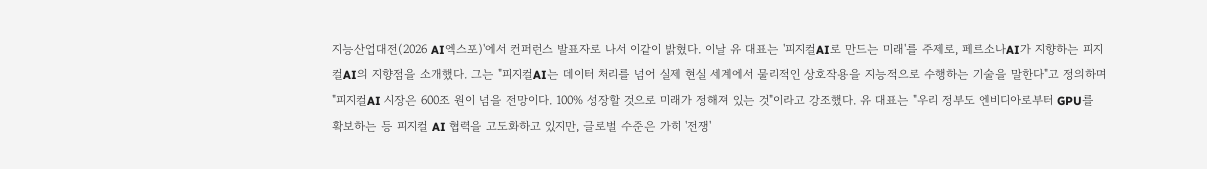지능산업대전(2026 AI엑스포)'에서 컨퍼런스 발표자로 나서 이같이 밝혔다. 이날 유 대표는 '피지컬AI로 만드는 미래'를 주제로, 페르소나AI가 지향하는 피지컬AI의 지향점을 소개했다. 그는 "피지컬AI는 데이터 처리를 넘어 실제 현실 세계에서 물리적인 상호작용을 지능적으로 수행하는 기술을 말한다"고 정의하며 "피지컬AI 시장은 600조 원이 넘을 전망이다. 100% 성장할 것으로 미래가 정해져 있는 것"이라고 강조했다. 유 대표는 "우리 정부도 엔비디아로부터 GPU를 확보하는 등 피지컬 AI 협력을 고도화하고 있지만, 글로벌 수준은 가히 '전쟁'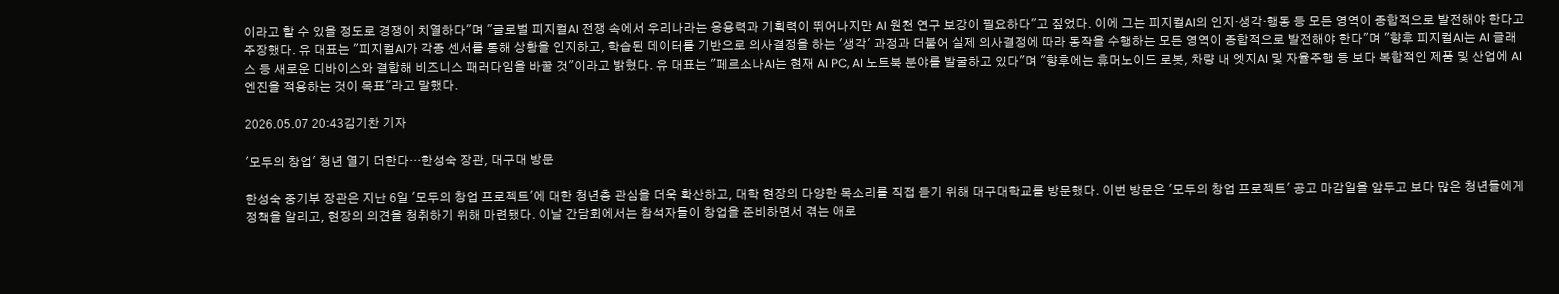이라고 할 수 있을 정도로 경쟁이 치열하다"며 "글로벌 피지컬AI 전쟁 속에서 우리나라는 응용력과 기획력이 뛰어나지만 AI 원천 연구 보강이 필요하다"고 짚었다. 이에 그는 피지컬AI의 인지·생각·행동 등 모든 영역이 종합적으로 발전해야 한다고 주장했다. 유 대표는 "피지컬AI가 각종 센서를 통해 상황을 인지하고, 학습된 데이터를 기반으로 의사결정을 하는 '생각' 과정과 더불어 실제 의사결정에 따라 동작을 수행하는 모든 영역이 종합적으로 발전해야 한다"며 "향후 피지컬AI는 AI 글래스 등 새로운 디바이스와 결합해 비즈니스 패러다임을 바꿀 것"이라고 밝혔다. 유 대표는 "페르소나AI는 현재 AI PC, AI 노트북 분야를 발굴하고 있다"며 "향후에는 휴머노이드 로봇, 차량 내 엣지AI 및 자율주행 등 보다 복합적인 제품 및 산업에 AI 엔진을 적용하는 것이 목표"라고 말했다.

2026.05.07 20:43김기찬 기자

'모두의 창업' 청년 열기 더한다…한성숙 장관, 대구대 방문

한성숙 중기부 장관은 지난 6일 '모두의 창업 프로젝트'에 대한 청년층 관심을 더욱 확산하고, 대학 현장의 다양한 목소리를 직접 듣기 위해 대구대학교를 방문했다. 이번 방문은 '모두의 창업 프로젝트' 공고 마감일을 앞두고 보다 많은 청년들에게 정책을 알리고, 현장의 의견을 청취하기 위해 마련됐다. 이날 간담회에서는 참석자들이 창업을 준비하면서 겪는 애로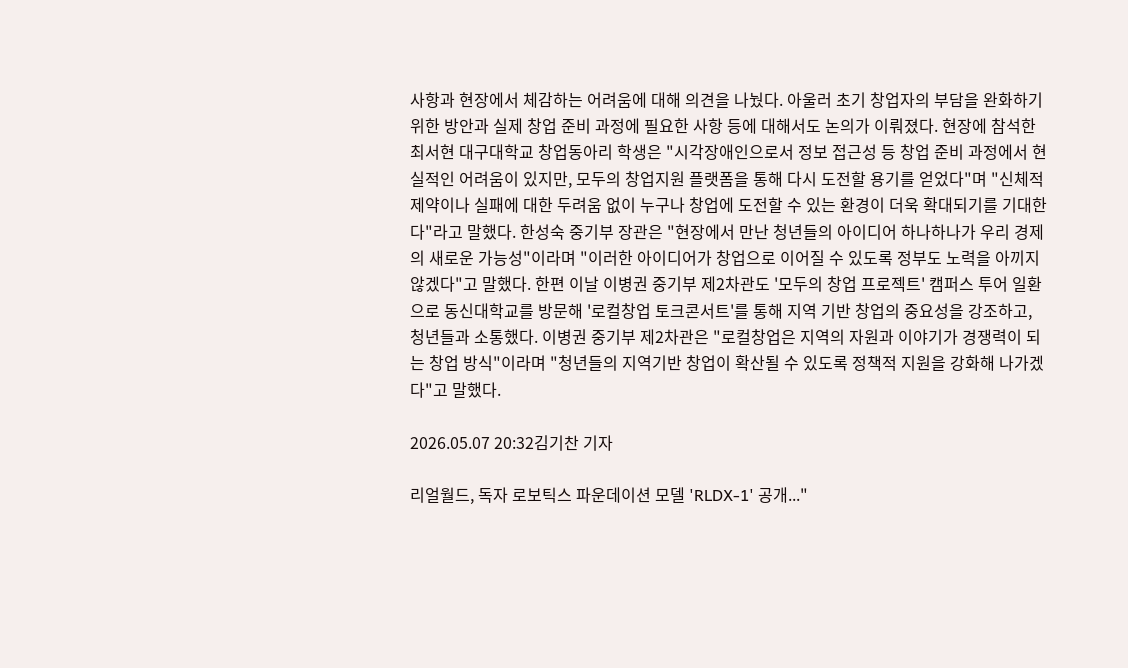사항과 현장에서 체감하는 어려움에 대해 의견을 나눴다. 아울러 초기 창업자의 부담을 완화하기 위한 방안과 실제 창업 준비 과정에 필요한 사항 등에 대해서도 논의가 이뤄졌다. 현장에 참석한 최서현 대구대학교 창업동아리 학생은 "시각장애인으로서 정보 접근성 등 창업 준비 과정에서 현실적인 어려움이 있지만, 모두의 창업지원 플랫폼을 통해 다시 도전할 용기를 얻었다"며 "신체적 제약이나 실패에 대한 두려움 없이 누구나 창업에 도전할 수 있는 환경이 더욱 확대되기를 기대한다"라고 말했다. 한성숙 중기부 장관은 "현장에서 만난 청년들의 아이디어 하나하나가 우리 경제의 새로운 가능성"이라며 "이러한 아이디어가 창업으로 이어질 수 있도록 정부도 노력을 아끼지 않겠다"고 말했다. 한편 이날 이병권 중기부 제2차관도 '모두의 창업 프로젝트' 캠퍼스 투어 일환으로 동신대학교를 방문해 '로컬창업 토크콘서트'를 통해 지역 기반 창업의 중요성을 강조하고, 청년들과 소통했다. 이병권 중기부 제2차관은 "로컬창업은 지역의 자원과 이야기가 경쟁력이 되는 창업 방식"이라며 "청년들의 지역기반 창업이 확산될 수 있도록 정책적 지원을 강화해 나가겠다"고 말했다.

2026.05.07 20:32김기찬 기자

리얼월드, 독자 로보틱스 파운데이션 모델 'RLDX-1' 공개..."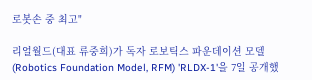로봇손 중 최고"

리얼월드(대표 류중희)가 독자 로보틱스 파운데이션 모델(Robotics Foundation Model, RFM) 'RLDX-1'을 7일 공개했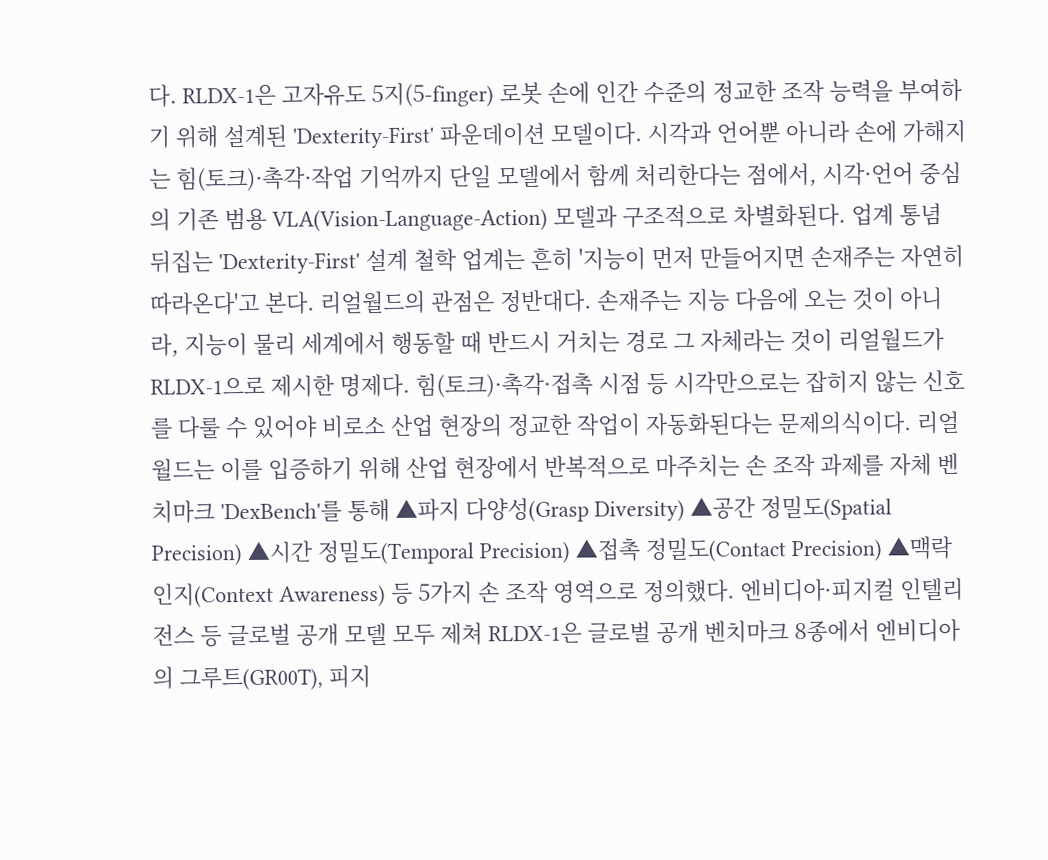다. RLDX-1은 고자유도 5지(5-finger) 로봇 손에 인간 수준의 정교한 조작 능력을 부여하기 위해 설계된 'Dexterity-First' 파운데이션 모델이다. 시각과 언어뿐 아니라 손에 가해지는 힘(토크)·촉각·작업 기억까지 단일 모델에서 함께 처리한다는 점에서, 시각·언어 중심의 기존 범용 VLA(Vision-Language-Action) 모델과 구조적으로 차별화된다. 업계 통념 뒤집는 'Dexterity-First' 설계 철학 업계는 흔히 '지능이 먼저 만들어지면 손재주는 자연히 따라온다'고 본다. 리얼월드의 관점은 정반대다. 손재주는 지능 다음에 오는 것이 아니라, 지능이 물리 세계에서 행동할 때 반드시 거치는 경로 그 자체라는 것이 리얼월드가 RLDX-1으로 제시한 명제다. 힘(토크)·촉각·접촉 시점 등 시각만으로는 잡히지 않는 신호를 다룰 수 있어야 비로소 산업 현장의 정교한 작업이 자동화된다는 문제의식이다. 리얼월드는 이를 입증하기 위해 산업 현장에서 반복적으로 마주치는 손 조작 과제를 자체 벤치마크 'DexBench'를 통해 ▲파지 다양성(Grasp Diversity) ▲공간 정밀도(Spatial Precision) ▲시간 정밀도(Temporal Precision) ▲접촉 정밀도(Contact Precision) ▲맥락 인지(Context Awareness) 등 5가지 손 조작 영역으로 정의했다. 엔비디아·피지컬 인텔리전스 등 글로벌 공개 모델 모두 제쳐 RLDX-1은 글로벌 공개 벤치마크 8종에서 엔비디아의 그루트(GR00T), 피지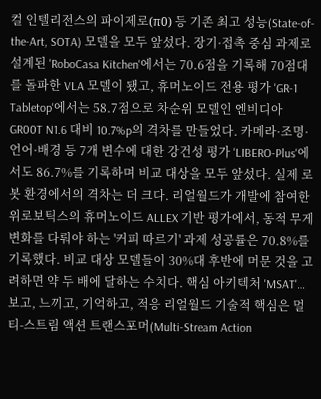컬 인텔리전스의 파이제로(π0) 등 기존 최고 성능(State-of-the-Art, SOTA) 모델을 모두 앞섰다. 장기·접촉 중심 과제로 설계된 'RoboCasa Kitchen'에서는 70.6점을 기록해 70점대를 돌파한 VLA 모델이 됐고, 휴머노이드 전용 평가 'GR-1 Tabletop'에서는 58.7점으로 차순위 모델인 엔비디아 GR00T N1.6 대비 10.7%p의 격차를 만들었다. 카메라·조명·언어·배경 등 7개 변수에 대한 강건성 평가 'LIBERO-Plus'에서도 86.7%를 기록하며 비교 대상을 모두 앞섰다. 실제 로봇 환경에서의 격차는 더 크다. 리얼월드가 개발에 참여한 위로보틱스의 휴머노이드 ALLEX 기반 평가에서, 동적 무게 변화를 다뤄야 하는 '커피 따르기' 과제 성공률은 70.8%를 기록했다. 비교 대상 모델들이 30%대 후반에 머문 것을 고려하면 약 두 배에 달하는 수치다. 핵심 아키텍처 'MSAT'…보고, 느끼고, 기억하고, 적응 리얼월드 기술적 핵심은 멀티-스트림 액션 트랜스포머(Multi-Stream Action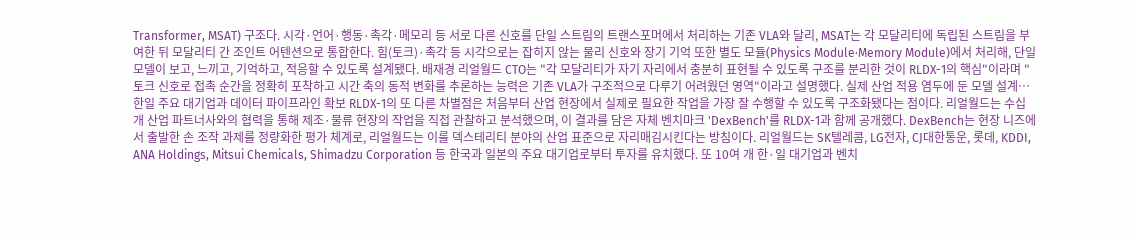Transformer, MSAT) 구조다. 시각·언어·행동·촉각·메모리 등 서로 다른 신호를 단일 스트림의 트랜스포머에서 처리하는 기존 VLA와 달리, MSAT는 각 모달리티에 독립된 스트림을 부여한 뒤 모달리티 간 조인트 어텐션으로 통합한다. 힘(토크)·촉각 등 시각으로는 잡히지 않는 물리 신호와 장기 기억 또한 별도 모듈(Physics Module·Memory Module)에서 처리해, 단일 모델이 보고, 느끼고, 기억하고, 적응할 수 있도록 설계됐다. 배재경 리얼월드 CTO는 "각 모달리티가 자기 자리에서 충분히 표현될 수 있도록 구조를 분리한 것이 RLDX-1의 핵심"이라며 "토크 신호로 접촉 순간을 정확히 포착하고 시간 축의 동적 변화를 추론하는 능력은 기존 VLA가 구조적으로 다루기 어려웠던 영역"이라고 설명했다. 실제 산업 적용 염두에 둔 모델 설계… 한일 주요 대기업과 데이터 파이프라인 확보 RLDX-1의 또 다른 차별점은 처음부터 산업 현장에서 실제로 필요한 작업을 가장 잘 수행할 수 있도록 구조화됐다는 점이다. 리얼월드는 수십 개 산업 파트너사와의 협력을 통해 제조·물류 현장의 작업을 직접 관찰하고 분석했으며, 이 결과를 담은 자체 벤치마크 'DexBench'를 RLDX-1과 함께 공개했다. DexBench는 현장 니즈에서 출발한 손 조작 과제를 정량화한 평가 체계로, 리얼월드는 이를 덱스테리티 분야의 산업 표준으로 자리매김시킨다는 방침이다. 리얼월드는 SK텔레콤, LG전자, CJ대한통운, 롯데, KDDI, ANA Holdings, Mitsui Chemicals, Shimadzu Corporation 등 한국과 일본의 주요 대기업로부터 투자를 유치했다. 또 10여 개 한·일 대기업과 벤치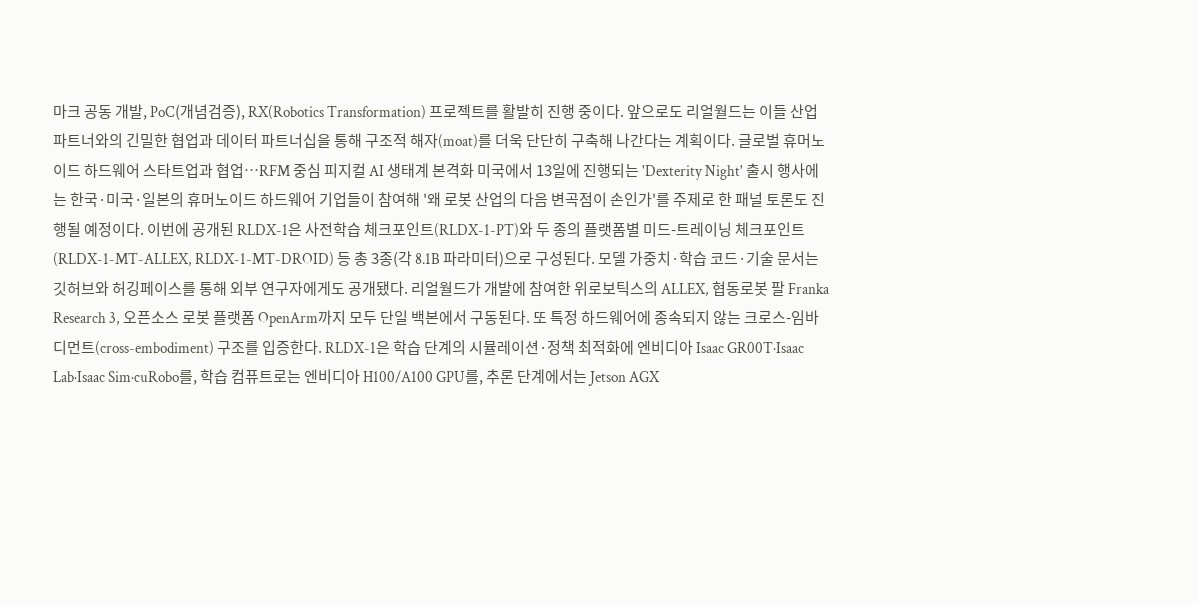마크 공동 개발, PoC(개념검증), RX(Robotics Transformation) 프로젝트를 활발히 진행 중이다. 앞으로도 리얼월드는 이들 산업 파트너와의 긴밀한 협업과 데이터 파트너십을 통해 구조적 해자(moat)를 더욱 단단히 구축해 나간다는 계획이다. 글로벌 휴머노이드 하드웨어 스타트업과 협업…RFM 중심 피지컬 AI 생태계 본격화 미국에서 13일에 진행되는 'Dexterity Night' 출시 행사에는 한국·미국·일본의 휴머노이드 하드웨어 기업들이 참여해 '왜 로봇 산업의 다음 변곡점이 손인가'를 주제로 한 패널 토론도 진행될 예정이다. 이번에 공개된 RLDX-1은 사전학습 체크포인트(RLDX-1-PT)와 두 종의 플랫폼별 미드-트레이닝 체크포인트(RLDX-1-MT-ALLEX, RLDX-1-MT-DROID) 등 총 3종(각 8.1B 파라미터)으로 구성된다. 모델 가중치·학습 코드·기술 문서는 깃허브와 허깅페이스를 통해 외부 연구자에게도 공개됐다. 리얼월드가 개발에 참여한 위로보틱스의 ALLEX, 협동로봇 팔 Franka Research 3, 오픈소스 로봇 플랫폼 OpenArm까지 모두 단일 백본에서 구동된다. 또 특정 하드웨어에 종속되지 않는 크로스-임바디먼트(cross-embodiment) 구조를 입증한다. RLDX-1은 학습 단계의 시뮬레이션·정책 최적화에 엔비디아 Isaac GR00T·Isaac Lab·Isaac Sim·cuRobo를, 학습 컴퓨트로는 엔비디아 H100/A100 GPU를, 추론 단계에서는 Jetson AGX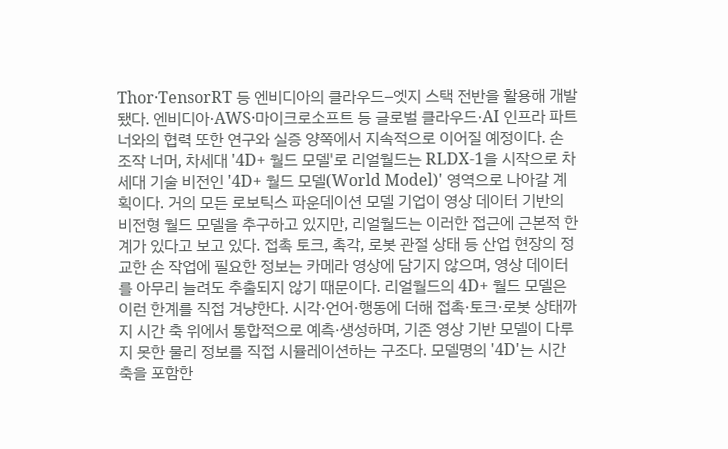Thor·TensorRT 등 엔비디아의 클라우드–엣지 스택 전반을 활용해 개발됐다. 엔비디아·AWS·마이크로소프트 등 글로벌 클라우드·AI 인프라 파트너와의 협력 또한 연구와 실증 양쪽에서 지속적으로 이어질 예정이다. 손 조작 너머, 차세대 '4D+ 월드 모델'로 리얼월드는 RLDX-1을 시작으로 차세대 기술 비전인 '4D+ 월드 모델(World Model)' 영역으로 나아갈 계획이다. 거의 모든 로보틱스 파운데이션 모델 기업이 영상 데이터 기반의 비전형 월드 모델을 추구하고 있지만, 리얼월드는 이러한 접근에 근본적 한계가 있다고 보고 있다. 접촉 토크, 촉각, 로봇 관절 상태 등 산업 현장의 정교한 손 작업에 필요한 정보는 카메라 영상에 담기지 않으며, 영상 데이터를 아무리 늘려도 추출되지 않기 때문이다. 리얼월드의 4D+ 월드 모델은 이런 한계를 직접 겨냥한다. 시각·언어·행동에 더해 접촉·토크·로봇 상태까지 시간 축 위에서 통합적으로 예측·생성하며, 기존 영상 기반 모델이 다루지 못한 물리 정보를 직접 시뮬레이션하는 구조다. 모델명의 '4D'는 시간 축을 포함한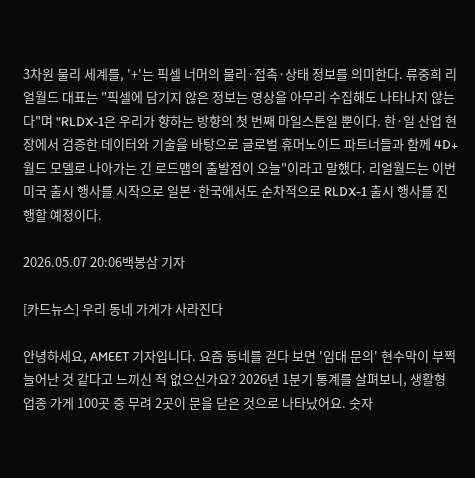3차원 물리 세계를, '+'는 픽셀 너머의 물리·접촉·상태 정보를 의미한다. 류중희 리얼월드 대표는 "픽셀에 담기지 않은 정보는 영상을 아무리 수집해도 나타나지 않는다"며 "RLDX-1은 우리가 향하는 방향의 첫 번째 마일스톤일 뿐이다. 한·일 산업 현장에서 검증한 데이터와 기술을 바탕으로 글로벌 휴머노이드 파트너들과 함께 4D+ 월드 모델로 나아가는 긴 로드맵의 출발점이 오늘"이라고 말했다. 리얼월드는 이번 미국 출시 행사를 시작으로 일본·한국에서도 순차적으로 RLDX-1 출시 행사를 진행할 예정이다.

2026.05.07 20:06백봉삼 기자

[카드뉴스] 우리 동네 가게가 사라진다

안녕하세요, AMEET 기자입니다. 요즘 동네를 걷다 보면 '임대 문의' 현수막이 부쩍 늘어난 것 같다고 느끼신 적 없으신가요? 2026년 1분기 통계를 살펴보니, 생활형 업종 가게 100곳 중 무려 2곳이 문을 닫은 것으로 나타났어요. 숫자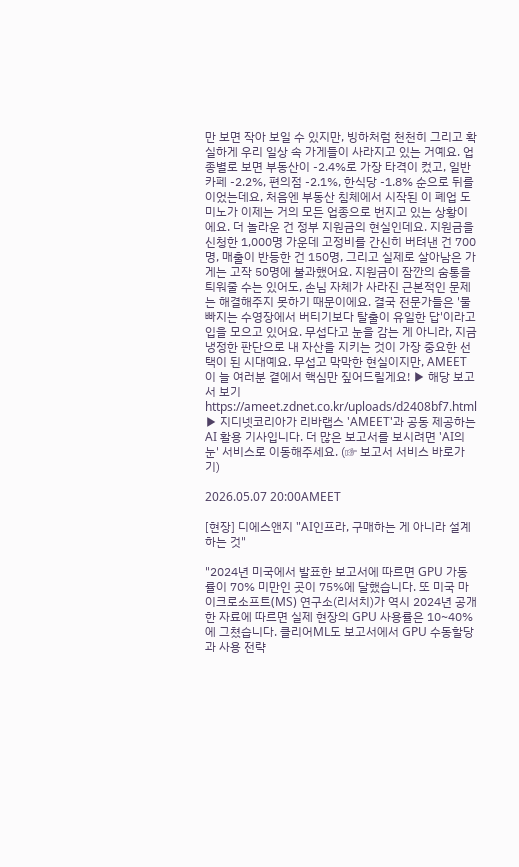만 보면 작아 보일 수 있지만, 빙하처럼 천천히 그리고 확실하게 우리 일상 속 가게들이 사라지고 있는 거예요. 업종별로 보면 부동산이 -2.4%로 가장 타격이 컸고, 일반 카페 -2.2%, 편의점 -2.1%, 한식당 -1.8% 순으로 뒤를 이었는데요, 처음엔 부동산 침체에서 시작된 이 폐업 도미노가 이제는 거의 모든 업종으로 번지고 있는 상황이에요. 더 놀라운 건 정부 지원금의 현실인데요. 지원금을 신청한 1,000명 가운데 고정비를 간신히 버텨낸 건 700명, 매출이 반등한 건 150명, 그리고 실제로 살아남은 가게는 고작 50명에 불과했어요. 지원금이 잠깐의 숨통을 틔워줄 수는 있어도, 손님 자체가 사라진 근본적인 문제는 해결해주지 못하기 때문이에요. 결국 전문가들은 '물 빠지는 수영장에서 버티기보다 탈출이 유일한 답'이라고 입을 모으고 있어요. 무섭다고 눈을 감는 게 아니라, 지금 냉정한 판단으로 내 자산을 지키는 것이 가장 중요한 선택이 된 시대예요. 무섭고 막막한 현실이지만, AMEET이 늘 여러분 곁에서 핵심만 짚어드릴게요! ▶ 해당 보고서 보기 https://ameet.zdnet.co.kr/uploads/d2408bf7.html ▶ 지디넷코리아가 리바랩스 'AMEET'과 공동 제공하는 AI 활용 기사입니다. 더 많은 보고서를 보시려면 'AI의 눈' 서비스로 이동해주세요. (☞ 보고서 서비스 바로가기)

2026.05.07 20:00AMEET

[현장] 디에스앤지 "AI인프라, 구매하는 게 아니라 설계하는 것"

"2024년 미국에서 발표한 보고서에 따르면 GPU 가동률이 70% 미만인 곳이 75%에 달했습니다. 또 미국 마이크로소프트(MS) 연구소(리서치)가 역시 2024년 공개한 자료에 따르면 실제 현장의 GPU 사용률은 10~40%에 그쳤습니다. 클리어ML도 보고서에서 GPU 수동할당과 사용 전략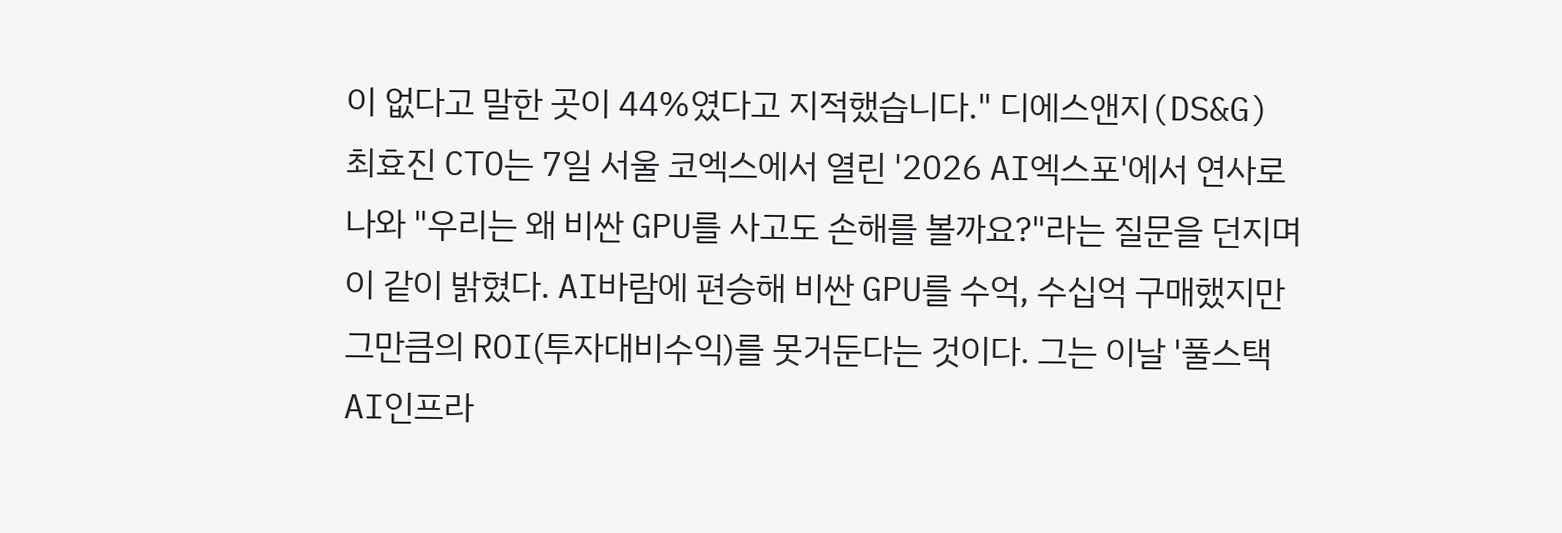이 없다고 말한 곳이 44%였다고 지적했습니다." 디에스앤지(DS&G) 최효진 CTO는 7일 서울 코엑스에서 열린 '2026 AI엑스포'에서 연사로 나와 "우리는 왜 비싼 GPU를 사고도 손해를 볼까요?"라는 질문을 던지며 이 같이 밝혔다. AI바람에 편승해 비싼 GPU를 수억, 수십억 구매했지만 그만큼의 ROI(투자대비수익)를 못거둔다는 것이다. 그는 이날 '풀스택 AI인프라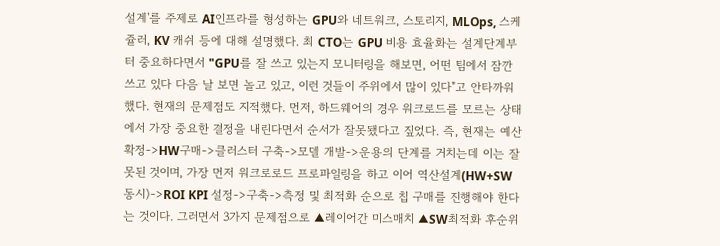설계'를 주제로 AI인프라를 형성하는 GPU와 네트워크, 스토리지, MLOps, 스케쥴러, KV 캐쉬 등에 대해 설명했다. 최 CTO는 GPU 비용 효율화는 설계단계부터 중요하다면서 "GPU를 잘 쓰고 있는지 모니터링을 해보면, 어떤 팀에서 잠깐 쓰고 있다 다음 날 보면 놀고 있고, 이런 것들이 주위에서 많이 있다"고 안타까워 했다. 현재의 문제점도 지적했다. 먼저, 하드웨어의 경우 워크로드를 모르는 상태에서 가장 중요한 결정을 내린다면서 순서가 잘못됐다고 짚었다. 즉, 현재는 예산확정->HW구매->클러스터 구축->모델 개발->운용의 단계를 거치는데 이는 잘못된 것이며, 가장 먼저 워크로로드 프로파일링을 하고 이어 역산설계(HW+SW 동시)->ROI KPI 설정->구축->측정 및 최적화 순으로 칩 구매를 진행해야 한다는 것이다. 그러면서 3가지 문제점으로 ▲레이어간 미스매치 ▲SW최적화 후순위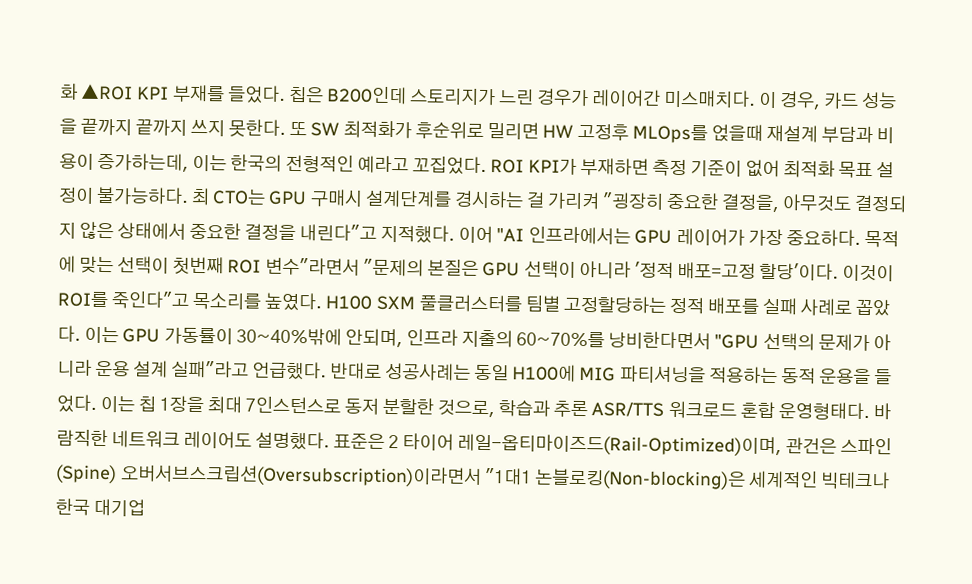화 ▲ROI KPI 부재를 들었다. 칩은 B200인데 스토리지가 느린 경우가 레이어간 미스매치다. 이 경우, 카드 성능을 끝까지 끝까지 쓰지 못한다. 또 SW 최적화가 후순위로 밀리면 HW 고정후 MLOps를 얹을때 재설계 부담과 비용이 증가하는데, 이는 한국의 전형적인 예라고 꼬집었다. ROI KPI가 부재하면 측정 기준이 없어 최적화 목표 설정이 불가능하다. 최 CTO는 GPU 구매시 설계단계를 경시하는 걸 가리켜 "굉장히 중요한 결정을, 아무것도 결정되지 않은 상태에서 중요한 결정을 내린다"고 지적했다. 이어 "AI 인프라에서는 GPU 레이어가 가장 중요하다. 목적에 맞는 선택이 첫번째 ROI 변수"라면서 "문제의 본질은 GPU 선택이 아니라 '정적 배포=고정 할당'이다. 이것이 ROI를 죽인다"고 목소리를 높였다. H100 SXM 풀클러스터를 팀별 고정할당하는 정적 배포를 실패 사례로 꼽았다. 이는 GPU 가동률이 30~40%밖에 안되며, 인프라 지출의 60~70%를 낭비한다면서 "GPU 선택의 문제가 아니라 운용 설계 실패"라고 언급했다. 반대로 성공사례는 동일 H100에 MIG 파티셔닝을 적용하는 동적 운용을 들었다. 이는 칩 1장을 최대 7인스턴스로 동저 분할한 것으로, 학습과 추론 ASR/TTS 워크로드 혼합 운영형태다. 바람직한 네트워크 레이어도 설명했다. 표준은 2 타이어 레일-옵티마이즈드(Rail-Optimized)이며, 관건은 스파인(Spine) 오버서브스크립션(Oversubscription)이라면서 "1대1 논블로킹(Non-blocking)은 세계적인 빅테크나 한국 대기업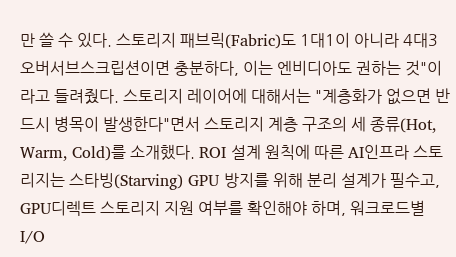만 쓸 수 있다. 스토리지 패브릭(Fabric)도 1대1이 아니라 4대3 오버서브스크립션이면 충분하다, 이는 엔비디아도 권하는 것"이라고 들려줬다. 스토리지 레이어에 대해서는 "계층화가 없으면 반드시 병목이 발생한다"면서 스토리지 계층 구조의 세 종류(Hot, Warm, Cold)를 소개했다. ROI 설계 원칙에 따른 AI인프라 스토리지는 스타빙(Starving) GPU 방지를 위해 분리 설계가 필수고, GPU디렉트 스토리지 지원 여부를 확인해야 하며, 워크로드별 I/O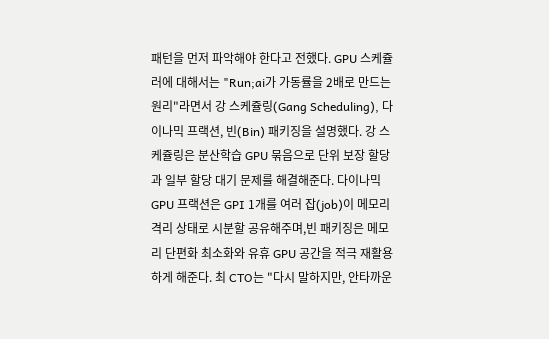패턴을 먼저 파악해야 한다고 전했다. GPU 스케쥴러에 대해서는 "Run;ai가 가동률을 2배로 만드는 원리"라면서 강 스케쥴링(Gang Scheduling), 다이나믹 프랙션, 빈(Bin) 패키징을 설명했다. 강 스케쥴링은 분산학습 GPU 묶음으로 단위 보장 할당과 일부 할당 대기 문제를 해결해준다. 다이나믹 GPU 프랙션은 GPI 1개를 여러 잡(job)이 메모리 격리 상태로 시분할 공유해주며,빈 패키징은 메모리 단편화 최소화와 유휴 GPU 공간을 적극 재활용하게 해준다. 최 CTO는 "다시 말하지만, 안타까운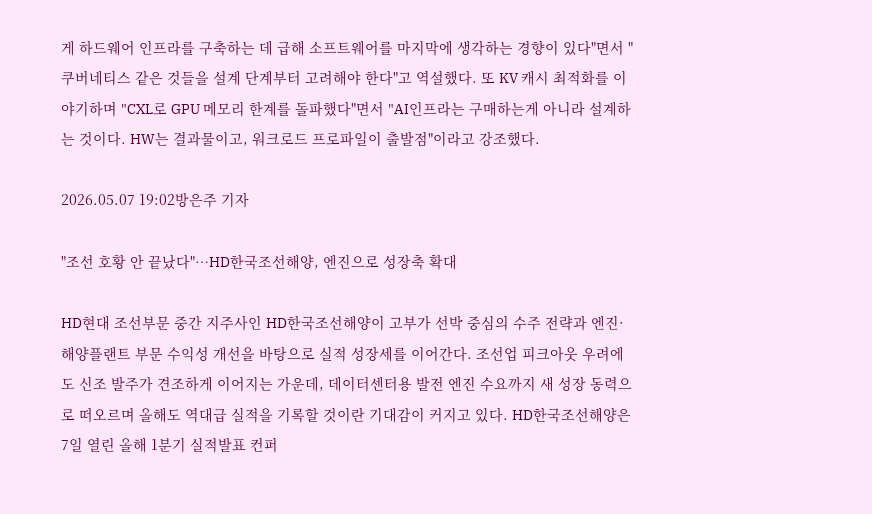게 하드웨어 인프라를 구축하는 데 급해 소프트웨어를 마지막에 생각하는 경향이 있다"면서 "쿠버네티스 같은 것들을 설계 단계부터 고려해야 한다"고 역설했다. 또 KV 캐시 최적화를 이야기하며 "CXL로 GPU 메모리 한계를 돌파했다"면서 "AI인프라는 구매하는게 아니라 설계하는 것이다. HW는 결과물이고, 워크로드 프로파일이 출발점"이라고 강조했다.

2026.05.07 19:02방은주 기자

"조선 호황 안 끝났다"…HD한국조선해양, 엔진으로 성장축 확대

HD현대 조선부문 중간 지주사인 HD한국조선해양이 고부가 선박 중심의 수주 전략과 엔진·해양플랜트 부문 수익성 개선을 바탕으로 실적 성장세를 이어간다. 조선업 피크아웃 우려에도 신조 발주가 견조하게 이어지는 가운데, 데이터센터용 발전 엔진 수요까지 새 성장 동력으로 떠오르며 올해도 역대급 실적을 기록할 것이란 기대감이 커지고 있다. HD한국조선해양은 7일 열린 올해 1분기 실적발표 컨퍼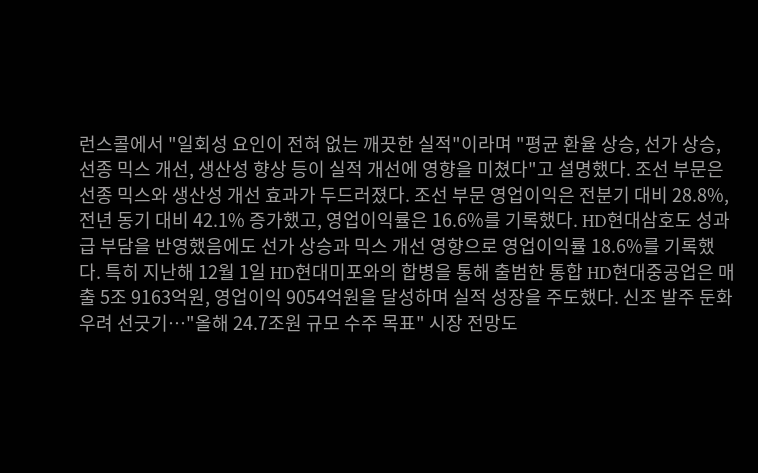런스콜에서 "일회성 요인이 전혀 없는 깨끗한 실적"이라며 "평균 환율 상승, 선가 상승, 선종 믹스 개선, 생산성 향상 등이 실적 개선에 영향을 미쳤다"고 설명했다. 조선 부문은 선종 믹스와 생산성 개선 효과가 두드러졌다. 조선 부문 영업이익은 전분기 대비 28.8%, 전년 동기 대비 42.1% 증가했고, 영업이익률은 16.6%를 기록했다. HD현대삼호도 성과급 부담을 반영했음에도 선가 상승과 믹스 개선 영향으로 영업이익률 18.6%를 기록했다. 특히 지난해 12월 1일 HD현대미포와의 합병을 통해 출범한 통합 HD현대중공업은 매출 5조 9163억원, 영업이익 9054억원을 달성하며 실적 성장을 주도했다. 신조 발주 둔화 우려 선긋기…"올해 24.7조원 규모 수주 목표" 시장 전망도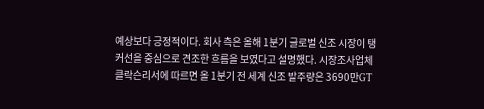예상보다 긍정적이다. 회사 측은 올해 1분기 글로벌 신조 시장이 탱커선을 중심으로 견조한 흐름을 보였다고 설명했다. 시장조사업체 클락슨리서에 따르면 올 1분기 전 세계 신조 발주량은 3690만GT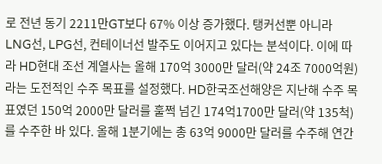로 전년 동기 2211만GT보다 67% 이상 증가했다. 탱커선뿐 아니라 LNG선, LPG선, 컨테이너선 발주도 이어지고 있다는 분석이다. 이에 따라 HD현대 조선 계열사는 올해 170억 3000만 달러(약 24조 7000억원)라는 도전적인 수주 목표를 설정했다. HD한국조선해양은 지난해 수주 목표였던 150억 2000만 달러를 훌쩍 넘긴 174억1700만 달러(약 135척)를 수주한 바 있다. 올해 1분기에는 총 63억 9000만 달러를 수주해 연간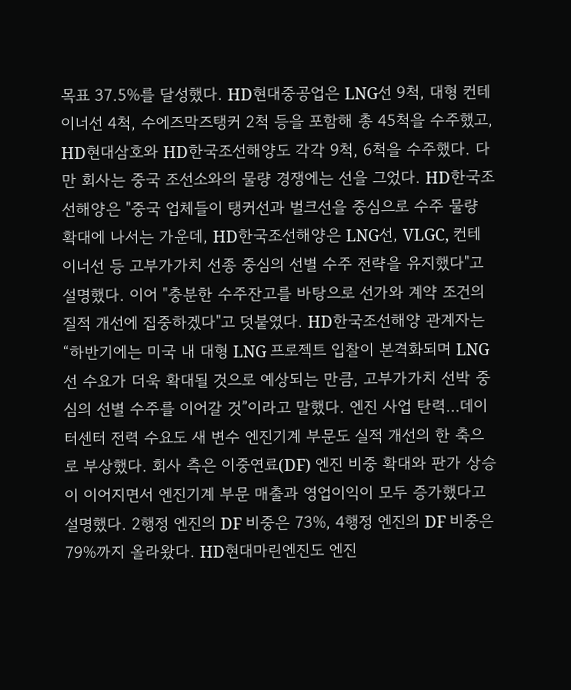목표 37.5%를 달성했다. HD현대중공업은 LNG선 9척, 대형 컨테이너선 4척, 수에즈막즈탱커 2척 등을 포함해 총 45척을 수주했고, HD현대삼호와 HD한국조선해양도 각각 9척, 6척을 수주했다. 다만 회사는 중국 조선소와의 물량 경쟁에는 선을 그었다. HD한국조선해양은 "중국 업체들이 탱커선과 벌크선을 중심으로 수주 물량 확대에 나서는 가운데, HD한국조선해양은 LNG선, VLGC, 컨테이너선 등 고부가가치 선종 중심의 선별 수주 전략을 유지했다"고 설명했다. 이어 "충분한 수주잔고를 바탕으로 선가와 계약 조건의 질적 개선에 집중하겠다"고 덧붙였다. HD한국조선해양 관계자는 “하반기에는 미국 내 대형 LNG 프로젝트 입찰이 본격화되며 LNG선 수요가 더욱 확대될 것으로 예상되는 만큼, 고부가가치 선박 중심의 선별 수주를 이어갈 것”이라고 말했다. 엔진 사업 탄력…데이터센터 전력 수요도 새 변수 엔진기계 부문도 실적 개선의 한 축으로 부상했다. 회사 측은 이중연료(DF) 엔진 비중 확대와 판가 상승이 이어지면서 엔진기계 부문 매출과 영업이익이 모두 증가했다고 설명했다. 2행정 엔진의 DF 비중은 73%, 4행정 엔진의 DF 비중은 79%까지 올라왔다. HD현대마린엔진도 엔진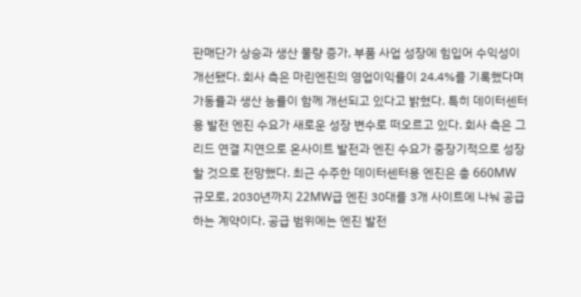판매단가 상승과 생산 물량 증가, 부품 사업 성장에 힘입어 수익성이 개선됐다. 회사 측은 마린엔진의 영업이익률이 24.4%를 기록했다며 가동률과 생산 능률이 함께 개선되고 있다고 밝혔다. 특히 데이터센터용 발전 엔진 수요가 새로운 성장 변수로 떠오르고 있다. 회사 측은 그리드 연결 지연으로 온사이트 발전과 엔진 수요가 중장기적으로 성장할 것으로 전망했다. 최근 수주한 데이터센터용 엔진은 총 660MW 규모로, 2030년까지 22MW급 엔진 30대를 3개 사이트에 나눠 공급하는 계약이다. 공급 범위에는 엔진 발전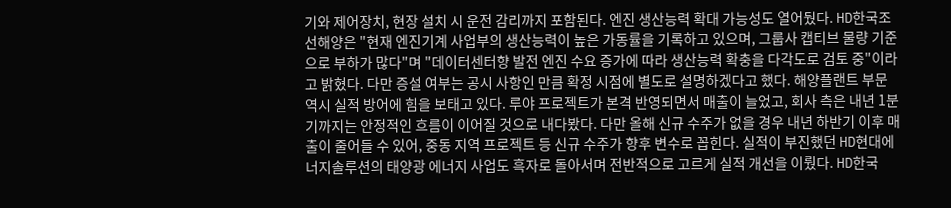기와 제어장치, 현장 설치 시 운전 감리까지 포함된다. 엔진 생산능력 확대 가능성도 열어뒀다. HD한국조선해양은 "현재 엔진기계 사업부의 생산능력이 높은 가동률을 기록하고 있으며, 그룹사 캡티브 물량 기준으로 부하가 많다"며 "데이터센터향 발전 엔진 수요 증가에 따라 생산능력 확충을 다각도로 검토 중"이라고 밝혔다. 다만 증설 여부는 공시 사항인 만큼 확정 시점에 별도로 설명하겠다고 했다. 해양플랜트 부문 역시 실적 방어에 힘을 보태고 있다. 루야 프로젝트가 본격 반영되면서 매출이 늘었고, 회사 측은 내년 1분기까지는 안정적인 흐름이 이어질 것으로 내다봤다. 다만 올해 신규 수주가 없을 경우 내년 하반기 이후 매출이 줄어들 수 있어, 중동 지역 프로젝트 등 신규 수주가 향후 변수로 꼽힌다. 실적이 부진했던 HD현대에너지솔루션의 태양광 에너지 사업도 흑자로 돌아서며 전반적으로 고르게 실적 개선을 이뤘다. HD한국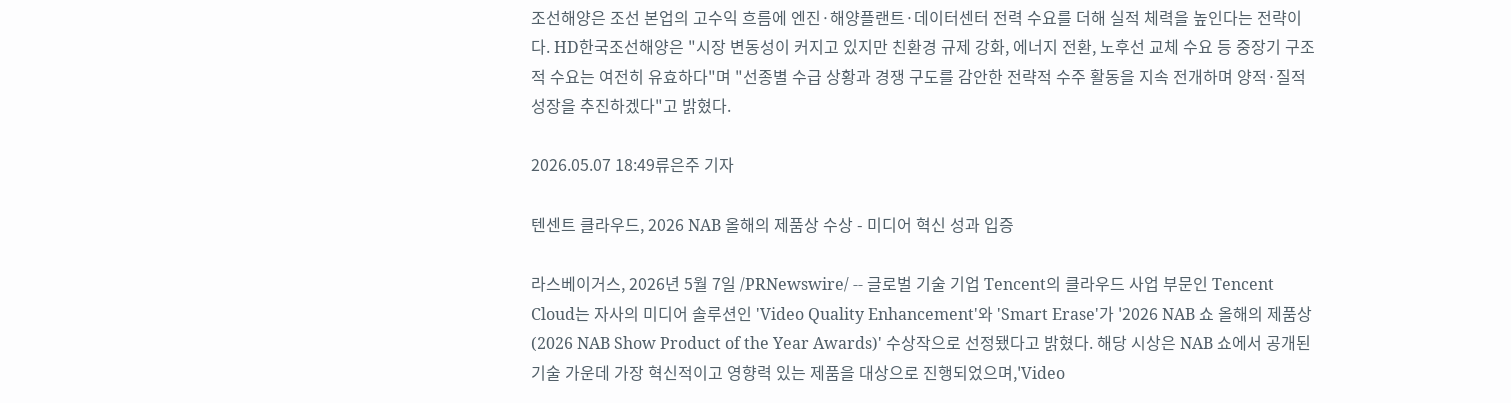조선해양은 조선 본업의 고수익 흐름에 엔진·해양플랜트·데이터센터 전력 수요를 더해 실적 체력을 높인다는 전략이다. HD한국조선해양은 "시장 변동성이 커지고 있지만 친환경 규제 강화, 에너지 전환, 노후선 교체 수요 등 중장기 구조적 수요는 여전히 유효하다"며 "선종별 수급 상황과 경쟁 구도를 감안한 전략적 수주 활동을 지속 전개하며 양적·질적 성장을 추진하겠다"고 밝혔다.

2026.05.07 18:49류은주 기자

텐센트 클라우드, 2026 NAB 올해의 제품상 수상 - 미디어 혁신 성과 입증

라스베이거스, 2026년 5월 7일 /PRNewswire/ -- 글로벌 기술 기업 Tencent의 클라우드 사업 부문인 Tencent Cloud는 자사의 미디어 솔루션인 'Video Quality Enhancement'와 'Smart Erase'가 '2026 NAB 쇼 올해의 제품상(2026 NAB Show Product of the Year Awards)' 수상작으로 선정됐다고 밝혔다. 해당 시상은 NAB 쇼에서 공개된 기술 가운데 가장 혁신적이고 영향력 있는 제품을 대상으로 진행되었으며,'Video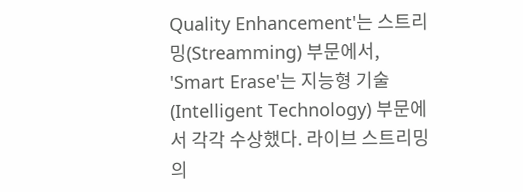Quality Enhancement'는 스트리밍(Streamming) 부문에서, 'Smart Erase'는 지능형 기술(Intelligent Technology) 부문에서 각각 수상했다. 라이브 스트리밍의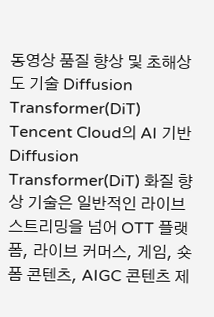동영상 품질 향상 및 초해상도 기술 Diffusion Transformer(DiT) Tencent Cloud의 AI 기반 Diffusion Transformer(DiT) 화질 향상 기술은 일반적인 라이브 스트리밍을 넘어 OTT 플랫폼, 라이브 커머스, 게임, 숏폼 콘텐츠, AIGC 콘텐츠 제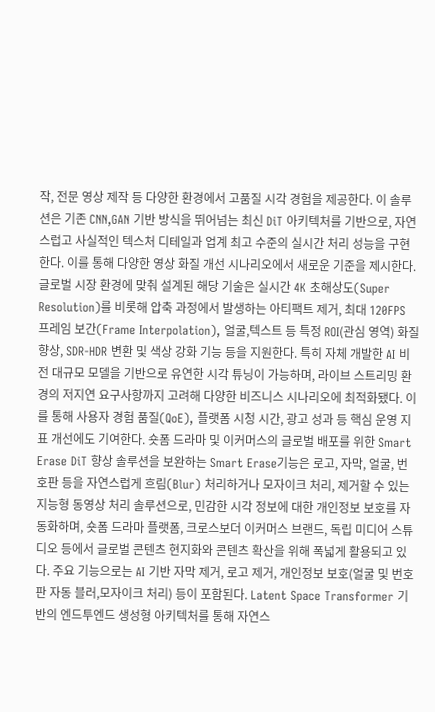작, 전문 영상 제작 등 다양한 환경에서 고품질 시각 경험을 제공한다. 이 솔루션은 기존 CNN,GAN 기반 방식을 뛰어넘는 최신 DiT 아키텍처를 기반으로, 자연스럽고 사실적인 텍스처 디테일과 업계 최고 수준의 실시간 처리 성능을 구현한다. 이를 통해 다양한 영상 화질 개선 시나리오에서 새로운 기준을 제시한다. 글로벌 시장 환경에 맞춰 설계된 해당 기술은 실시간 4K 초해상도(Super Resolution)를 비롯해 압축 과정에서 발생하는 아티팩트 제거, 최대 120FPS 프레임 보간(Frame Interpolation), 얼굴,텍스트 등 특정 ROI(관심 영역) 화질 향상, SDR-HDR 변환 및 색상 강화 기능 등을 지원한다. 특히 자체 개발한 AI 비전 대규모 모델을 기반으로 유연한 시각 튜닝이 가능하며, 라이브 스트리밍 환경의 저지연 요구사항까지 고려해 다양한 비즈니스 시나리오에 최적화됐다. 이를 통해 사용자 경험 품질(QoE), 플랫폼 시청 시간, 광고 성과 등 핵심 운영 지표 개선에도 기여한다. 숏폼 드라마 및 이커머스의 글로벌 배포를 위한 Smart Erase DiT 향상 솔루션을 보완하는 Smart Erase기능은 로고, 자막, 얼굴, 번호판 등을 자연스럽게 흐림(Blur) 처리하거나 모자이크 처리, 제거할 수 있는 지능형 동영상 처리 솔루션으로, 민감한 시각 정보에 대한 개인정보 보호를 자동화하며, 숏폼 드라마 플랫폼, 크로스보더 이커머스 브랜드, 독립 미디어 스튜디오 등에서 글로벌 콘텐츠 현지화와 콘텐츠 확산을 위해 폭넓게 활용되고 있다. 주요 기능으로는 AI 기반 자막 제거, 로고 제거, 개인정보 보호(얼굴 및 번호판 자동 블러,모자이크 처리) 등이 포함된다. Latent Space Transformer 기반의 엔드투엔드 생성형 아키텍처를 통해 자연스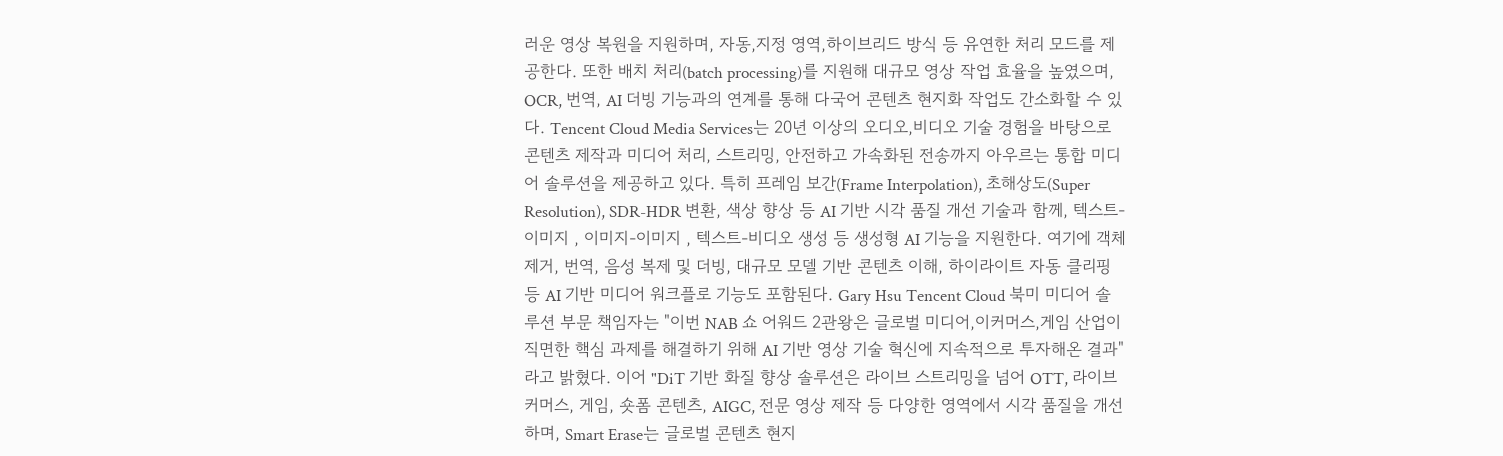러운 영상 복원을 지원하며, 자동,지정 영역,하이브리드 방식 등 유연한 처리 모드를 제공한다. 또한 배치 처리(batch processing)를 지원해 대규모 영상 작업 효율을 높였으며, OCR, 번역, AI 더빙 기능과의 연계를 통해 다국어 콘텐츠 현지화 작업도 간소화할 수 있다. Tencent Cloud Media Services는 20년 이상의 오디오,비디오 기술 경험을 바탕으로 콘텐츠 제작과 미디어 처리, 스트리밍, 안전하고 가속화된 전송까지 아우르는 통합 미디어 솔루션을 제공하고 있다. 특히 프레임 보간(Frame Interpolation), 초해상도(Super Resolution), SDR-HDR 변환, 색상 향상 등 AI 기반 시각 품질 개선 기술과 함께, 텍스트-이미지 , 이미지-이미지 , 텍스트-비디오 생성 등 생성형 AI 기능을 지원한다. 여기에 객체 제거, 번역, 음성 복제 및 더빙, 대규모 모델 기반 콘텐츠 이해, 하이라이트 자동 클리핑 등 AI 기반 미디어 워크플로 기능도 포함된다. Gary Hsu Tencent Cloud 북미 미디어 솔루션 부문 책임자는 "이번 NAB 쇼 어워드 2관왕은 글로벌 미디어,이커머스,게임 산업이 직면한 핵심 과제를 해결하기 위해 AI 기반 영상 기술 혁신에 지속적으로 투자해온 결과"라고 밝혔다. 이어 "DiT 기반 화질 향상 솔루션은 라이브 스트리밍을 넘어 OTT, 라이브 커머스, 게임, 숏폼 콘텐츠, AIGC, 전문 영상 제작 등 다양한 영역에서 시각 품질을 개선하며, Smart Erase는 글로벌 콘텐츠 현지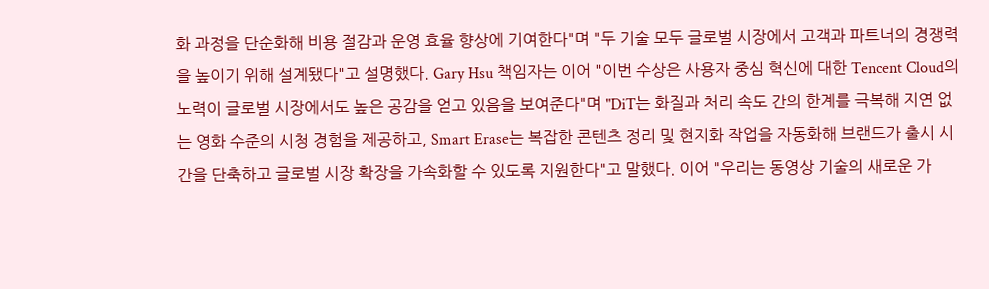화 과정을 단순화해 비용 절감과 운영 효율 향상에 기여한다"며 "두 기술 모두 글로벌 시장에서 고객과 파트너의 경쟁력을 높이기 위해 설계됐다"고 설명했다. Gary Hsu 책임자는 이어 "이번 수상은 사용자 중심 혁신에 대한 Tencent Cloud의 노력이 글로벌 시장에서도 높은 공감을 얻고 있음을 보여준다"며 "DiT는 화질과 처리 속도 간의 한계를 극복해 지연 없는 영화 수준의 시청 경험을 제공하고, Smart Erase는 복잡한 콘텐츠 정리 및 현지화 작업을 자동화해 브랜드가 출시 시간을 단축하고 글로벌 시장 확장을 가속화할 수 있도록 지원한다"고 말했다. 이어 "우리는 동영상 기술의 새로운 가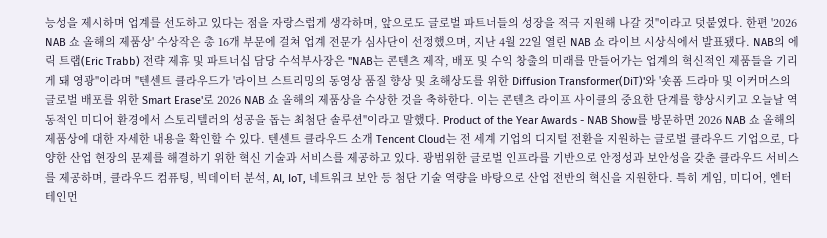능성을 제시하며 업계를 선도하고 있다는 점을 자랑스럽게 생각하며, 앞으로도 글로벌 파트너들의 성장을 적극 지원해 나갈 것"이라고 덧붙였다. 한편 '2026 NAB 쇼 올해의 제품상' 수상작은 총 16개 부문에 걸쳐 업계 전문가 심사단이 선정했으며, 지난 4월 22일 열린 NAB 쇼 라이브 시상식에서 발표됐다. NAB의 에릭 트랩(Eric Trabb) 전략 제휴 및 파트너십 담당 수석부사장은 "NAB는 콘텐츠 제작, 배포 및 수익 창출의 미래를 만들어가는 업계의 혁신적인 제품들을 기리게 돼 영광"이라며 "텐센트 클라우드가 '라이브 스트리밍의 동영상 품질 향상 및 초해상도를 위한 Diffusion Transformer(DiT)'와 '숏폼 드라마 및 이커머스의 글로벌 배포를 위한 Smart Erase'로 2026 NAB 쇼 올해의 제품상을 수상한 것을 축하한다. 이는 콘텐츠 라이프 사이클의 중요한 단계를 향상시키고 오늘날 역동적인 미디어 환경에서 스토리텔러의 성공을 돕는 최첨단 솔루션"이라고 말했다. Product of the Year Awards - NAB Show를 방문하면 2026 NAB 쇼 올해의 제품상에 대한 자세한 내용을 확인할 수 있다. 텐센트 클라우드 소개 Tencent Cloud는 전 세계 기업의 디지털 전환을 지원하는 글로벌 클라우드 기업으로, 다양한 산업 현장의 문제를 해결하기 위한 혁신 기술과 서비스를 제공하고 있다. 광범위한 글로벌 인프라를 기반으로 안정성과 보안성을 갖춘 클라우드 서비스를 제공하며, 클라우드 컴퓨팅, 빅데이터 분석, AI, IoT, 네트워크 보안 등 첨단 기술 역량을 바탕으로 산업 전반의 혁신을 지원한다. 특히 게임, 미디어, 엔터테인먼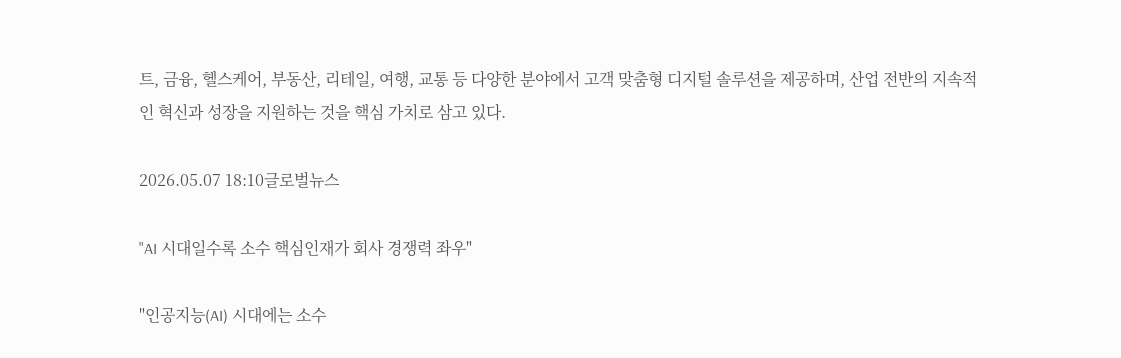트, 금융, 헬스케어, 부동산, 리테일, 여행, 교통 등 다양한 분야에서 고객 맞춤형 디지털 솔루션을 제공하며, 산업 전반의 지속적인 혁신과 성장을 지원하는 것을 핵심 가치로 삼고 있다.

2026.05.07 18:10글로벌뉴스

"AI 시대일수록 소수 핵심인재가 회사 경쟁력 좌우"

"인공지능(AI) 시대에는 소수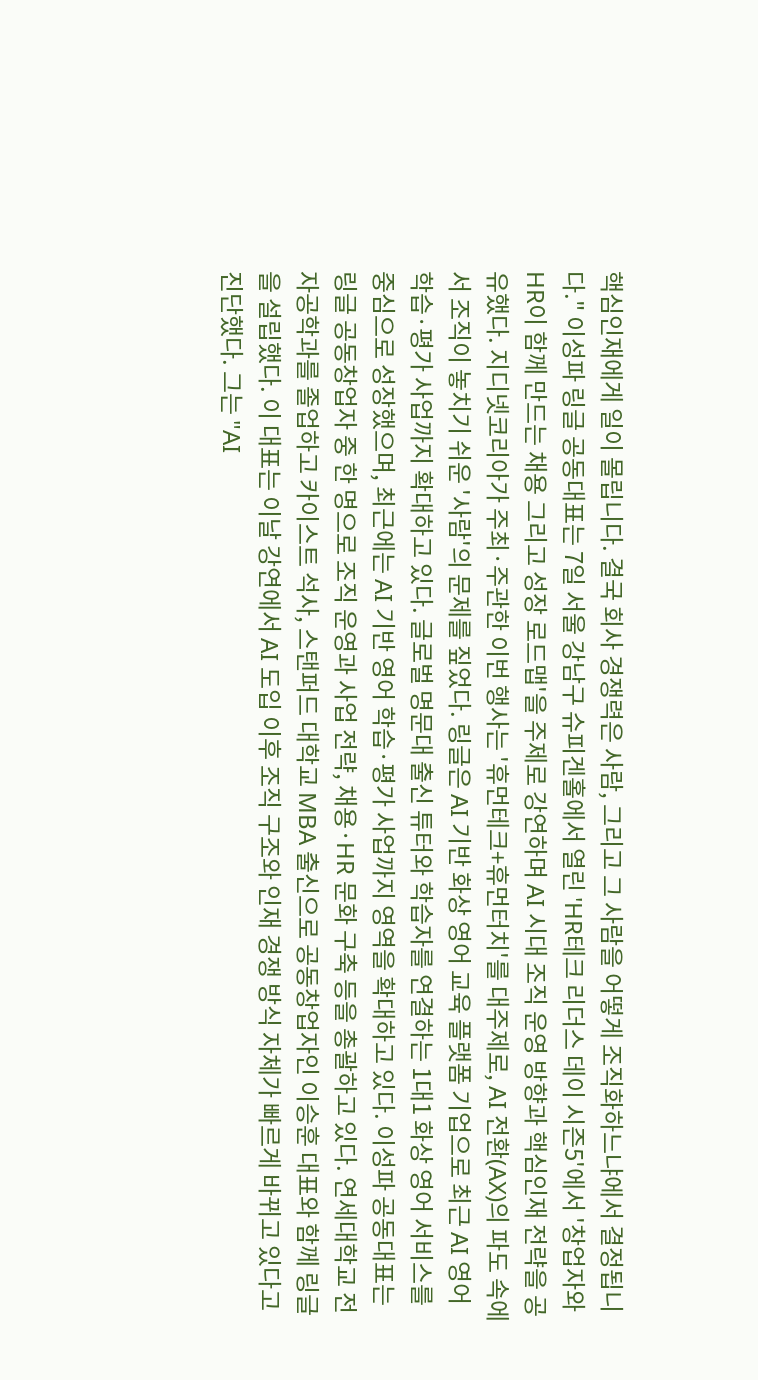핵심인재에게 일이 몰립니다. 결국 회사 경쟁력은 사람, 그리고 그 사람을 어떻게 조직화하느냐에서 결정됩니다." 이성파 링글 공동대표는 7일 서울 강남구 슈피겐홀에서 열린 'HR테크 리더스 데이 시즌5'에서 '창업자와 HR이 함께 만드는 채용 그리고 성장 로드맵'을 주제로 강연하며 AI 시대 조직 운영 방향과 핵심인재 전략을 공유했다. 지디넷코리아가 주최·주관한 이번 행사는 '휴먼테크+휴먼터치'를 대주제로, AI 전환(AX)의 파도 속에서 조직이 놓치기 쉬운 '사람'의 문제를 짚었다. 링글은 AI 기반 화상 영어 교육 플랫폼 기업으로 최근 AI 영어 학습·평가 사업까지 확대하고 있다. 글로벌 명문대 출신 튜터와 학습자를 연결하는 1대1 화상 영어 서비스를 중심으로 성장했으며, 최근에는 AI 기반 영어 학습·평가 사업까지 영역을 확대하고 있다. 이성파 공동대표는 링글 공동창업자 중 한 명으로 조직 운영과 사업 전략, 채용·HR 문화 구축 등을 총괄하고 있다. 연세대학교 전자공학과를 졸업하고 카이스트 석사, 스탠퍼드 대학교 MBA 출신으로 공동창업자인 이승훈 대표와 함께 링글을 설립했다. 이 대표는 이날 강연에서 AI 도입 이후 조직 구조와 인재 경쟁 방식 자체가 빠르게 바뀌고 있다고 진단했다. 그는 "AI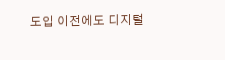도입 이전에도 디지털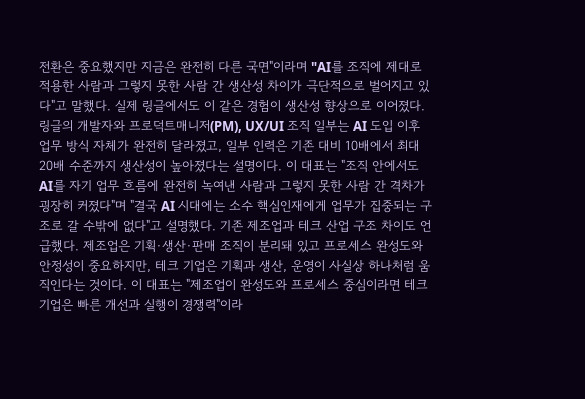전환은 중요했지만 지금은 완전히 다른 국면"이라며 "AI를 조직에 제대로 적용한 사람과 그렇지 못한 사람 간 생산성 차이가 극단적으로 벌어지고 있다"고 말했다. 실제 링글에서도 이 같은 경험이 생산성 향상으로 이어졌다. 링글의 개발자와 프로덕트매니저(PM), UX/UI 조직 일부는 AI 도입 이후 업무 방식 자체가 완전히 달라졌고, 일부 인력은 기존 대비 10배에서 최대 20배 수준까지 생산성이 높아졌다는 설명이다. 이 대표는 "조직 안에서도 AI를 자기 업무 흐름에 완전히 녹여낸 사람과 그렇지 못한 사람 간 격차가 굉장히 커졌다"며 "결국 AI 시대에는 소수 핵심인재에게 업무가 집중되는 구조로 갈 수밖에 없다"고 설명했다. 기존 제조업과 테크 산업 구조 차이도 언급했다. 제조업은 기획·생산·판매 조직이 분리돼 있고 프로세스 완성도와 안정성이 중요하지만, 테크 기업은 기획과 생산, 운영이 사실상 하나처럼 움직인다는 것이다. 이 대표는 "제조업이 완성도와 프로세스 중심이라면 테크 기업은 빠른 개선과 실행이 경쟁력"이라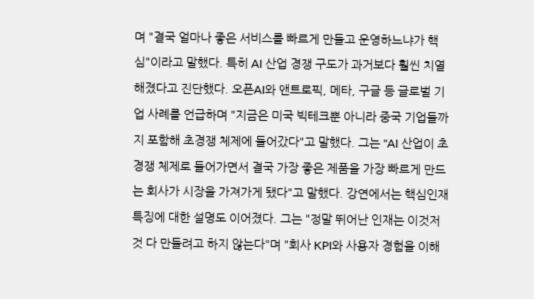며 "결국 얼마나 좋은 서비스를 빠르게 만들고 운영하느냐가 핵심"이라고 말했다. 특히 AI 산업 경쟁 구도가 과거보다 훨씬 치열해졌다고 진단했다. 오픈AI와 앤트로픽, 메타, 구글 등 글로벌 기업 사례를 언급하며 "지금은 미국 빅테크뿐 아니라 중국 기업들까지 포함해 초경쟁 체제에 들어갔다"고 말했다. 그는 "AI 산업이 초경쟁 체제로 들어가면서 결국 가장 좋은 제품을 가장 빠르게 만드는 회사가 시장을 가져가게 됐다"고 말했다. 강연에서는 핵심인재 특징에 대한 설명도 이어졌다. 그는 "정말 뛰어난 인재는 이것저것 다 만들려고 하지 않는다"며 "회사 KPI와 사용자 경험을 이해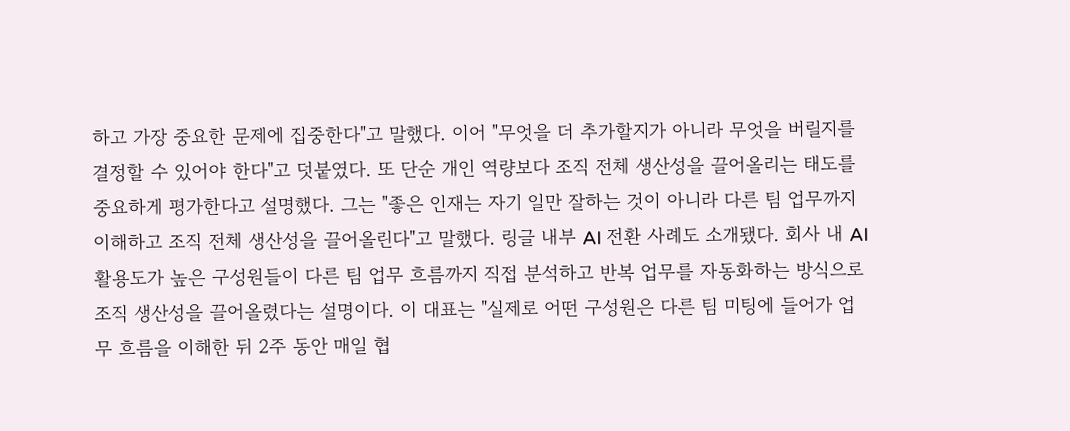하고 가장 중요한 문제에 집중한다"고 말했다. 이어 "무엇을 더 추가할지가 아니라 무엇을 버릴지를 결정할 수 있어야 한다"고 덧붙였다. 또 단순 개인 역량보다 조직 전체 생산성을 끌어올리는 태도를 중요하게 평가한다고 설명했다. 그는 "좋은 인재는 자기 일만 잘하는 것이 아니라 다른 팀 업무까지 이해하고 조직 전체 생산성을 끌어올린다"고 말했다. 링글 내부 AI 전환 사례도 소개됐다. 회사 내 AI 활용도가 높은 구성원들이 다른 팀 업무 흐름까지 직접 분석하고 반복 업무를 자동화하는 방식으로 조직 생산성을 끌어올렸다는 설명이다. 이 대표는 "실제로 어떤 구성원은 다른 팀 미팅에 들어가 업무 흐름을 이해한 뒤 2주 동안 매일 협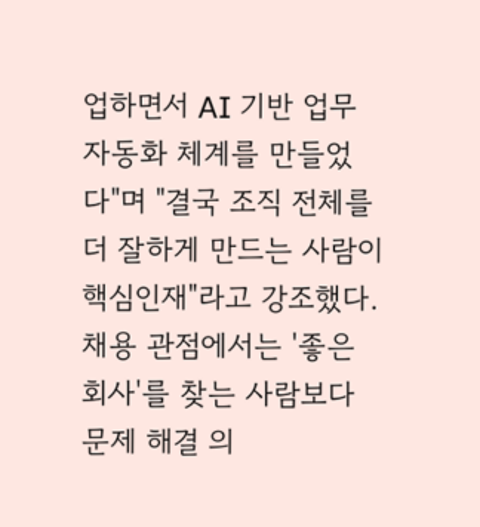업하면서 AI 기반 업무 자동화 체계를 만들었다"며 "결국 조직 전체를 더 잘하게 만드는 사람이 핵심인재"라고 강조했다. 채용 관점에서는 '좋은 회사'를 찾는 사람보다 문제 해결 의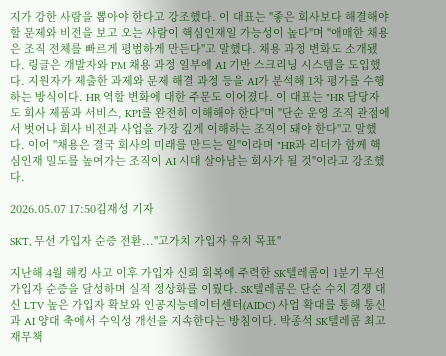지가 강한 사람을 뽑아야 한다고 강조했다. 이 대표는 "좋은 회사보다 해결해야 할 문제와 비전을 보고 오는 사람이 핵심인재일 가능성이 높다"며 "애매한 채용은 조직 전체를 빠르게 평범하게 만든다"고 말했다. 채용 과정 변화도 소개됐다. 링글은 개발자와 PM 채용 과정 일부에 AI 기반 스크리닝 시스템을 도입했다. 지원자가 제출한 과제와 문제 해결 과정 등을 AI가 분석해 1차 평가를 수행하는 방식이다. HR 역할 변화에 대한 주문도 이어졌다. 이 대표는 "HR 담당자도 회사 제품과 서비스, KPI를 완전히 이해해야 한다"며 "단순 운영 조직 관점에서 벗어나 회사 비전과 사업을 가장 깊게 이해하는 조직이 돼야 한다"고 말했다. 이어 "채용은 결국 회사의 미래를 만드는 일"이라며 "HR과 리더가 함께 핵심인재 밀도를 높여가는 조직이 AI 시대 살아남는 회사가 될 것"이라고 강조했다.

2026.05.07 17:50김재성 기자

SKT, 무선 가입자 순증 전환..."고가치 가입자 유치 목표"

지난해 4월 해킹 사고 이후 가입자 신뢰 회복에 주력한 SK텔레콤이 1분기 무선 가입자 순증을 달성하며 실적 정상화를 이뤘다. SK텔레콤은 단순 수치 경쟁 대신 LTV 높은 가입자 확보와 인공지능데이터센터(AIDC) 사업 확대를 통해 통신과 AI 양대 축에서 수익성 개선을 지속한다는 방침이다. 박종석 SK텔레콤 최고재무책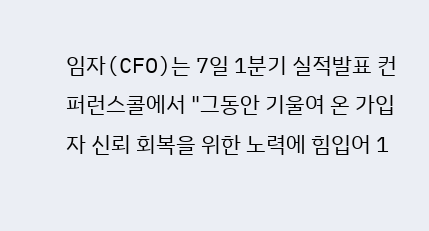임자(CFO)는 7일 1분기 실적발표 컨퍼런스콜에서 "그동안 기울여 온 가입자 신뢰 회복을 위한 노력에 힘입어 1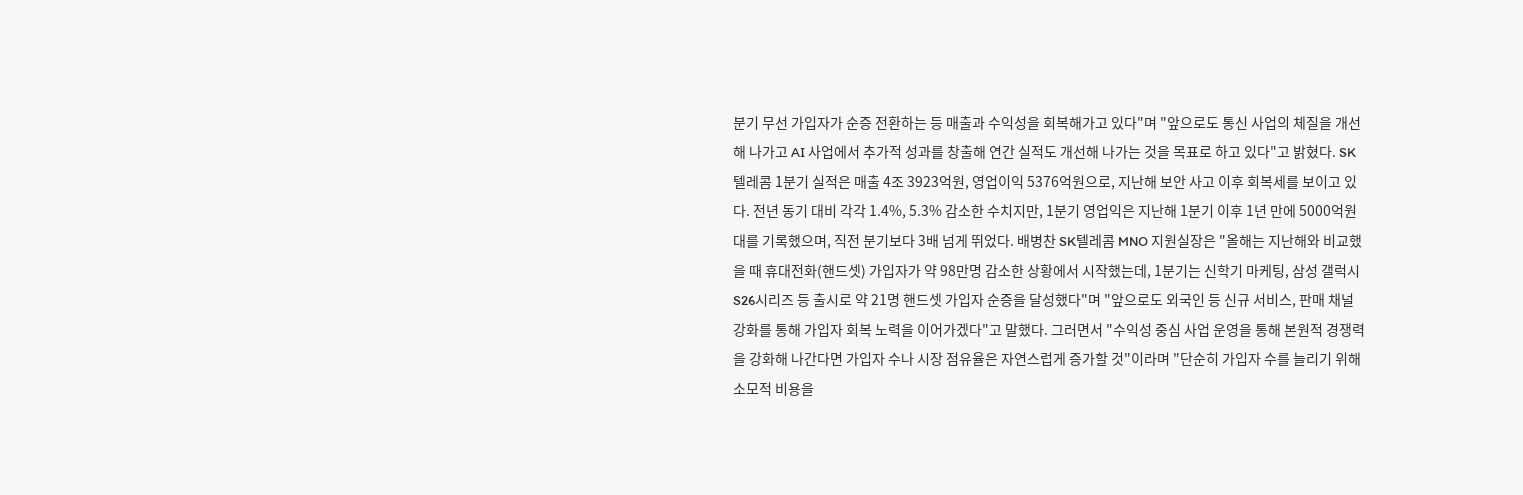분기 무선 가입자가 순증 전환하는 등 매출과 수익성을 회복해가고 있다"며 "앞으로도 통신 사업의 체질을 개선해 나가고 AI 사업에서 추가적 성과를 창출해 연간 실적도 개선해 나가는 것을 목표로 하고 있다"고 밝혔다. SK텔레콤 1분기 실적은 매출 4조 3923억원, 영업이익 5376억원으로, 지난해 보안 사고 이후 회복세를 보이고 있다. 전년 동기 대비 각각 1.4%, 5.3% 감소한 수치지만, 1분기 영업익은 지난해 1분기 이후 1년 만에 5000억원 대를 기록했으며, 직전 분기보다 3배 넘게 뛰었다. 배병찬 SK텔레콤 MNO 지원실장은 "올해는 지난해와 비교했을 때 휴대전화(핸드셋) 가입자가 약 98만명 감소한 상황에서 시작했는데, 1분기는 신학기 마케팅, 삼성 갤럭시S26시리즈 등 출시로 약 21명 핸드셋 가입자 순증을 달성했다"며 "앞으로도 외국인 등 신규 서비스, 판매 채널 강화를 통해 가입자 회복 노력을 이어가겠다"고 말했다. 그러면서 "수익성 중심 사업 운영을 통해 본원적 경쟁력을 강화해 나간다면 가입자 수나 시장 점유율은 자연스럽게 증가할 것"이라며 "단순히 가입자 수를 늘리기 위해 소모적 비용을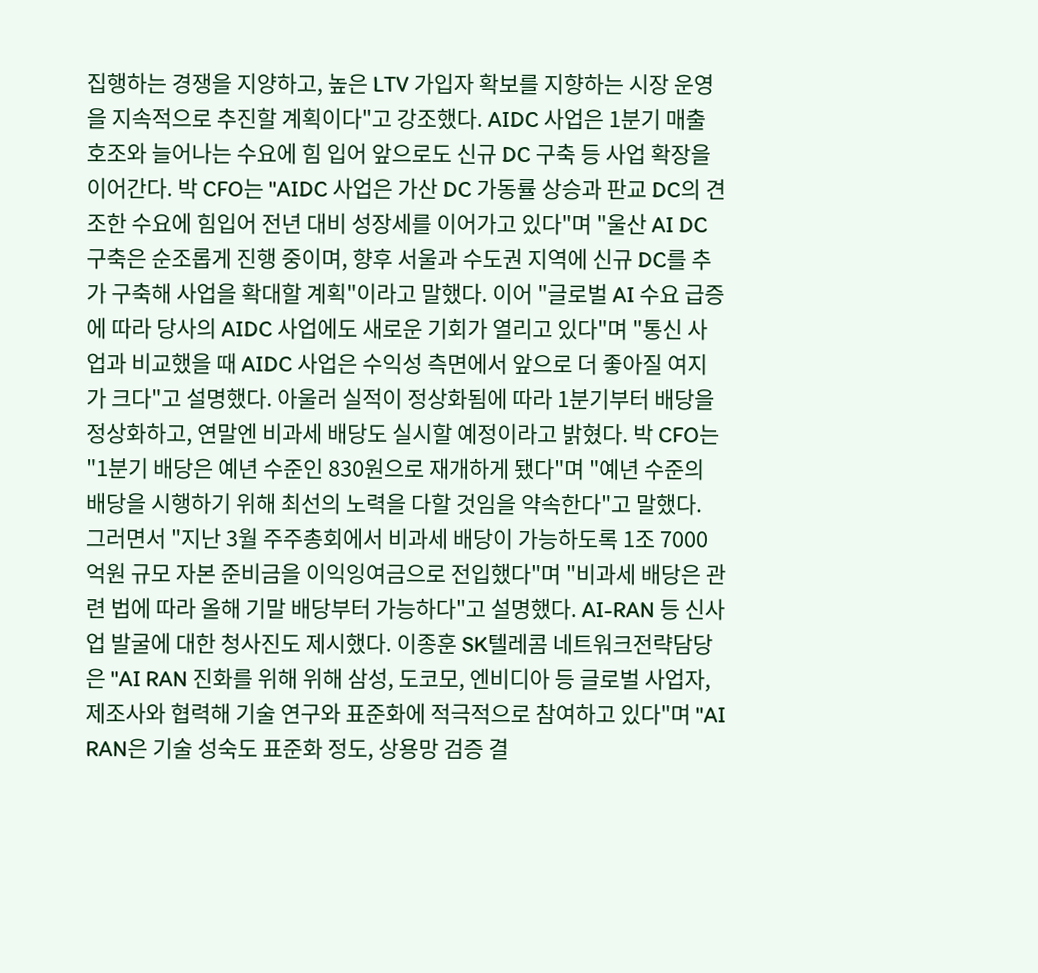집행하는 경쟁을 지양하고, 높은 LTV 가입자 확보를 지향하는 시장 운영을 지속적으로 추진할 계획이다"고 강조했다. AIDC 사업은 1분기 매출 호조와 늘어나는 수요에 힘 입어 앞으로도 신규 DC 구축 등 사업 확장을 이어간다. 박 CFO는 "AIDC 사업은 가산 DC 가동률 상승과 판교 DC의 견조한 수요에 힘입어 전년 대비 성장세를 이어가고 있다"며 "울산 AI DC 구축은 순조롭게 진행 중이며, 향후 서울과 수도권 지역에 신규 DC를 추가 구축해 사업을 확대할 계획"이라고 말했다. 이어 "글로벌 AI 수요 급증에 따라 당사의 AIDC 사업에도 새로운 기회가 열리고 있다"며 "통신 사업과 비교했을 때 AIDC 사업은 수익성 측면에서 앞으로 더 좋아질 여지가 크다"고 설명했다. 아울러 실적이 정상화됨에 따라 1분기부터 배당을 정상화하고, 연말엔 비과세 배당도 실시할 예정이라고 밝혔다. 박 CFO는 "1분기 배당은 예년 수준인 830원으로 재개하게 됐다"며 "예년 수준의 배당을 시행하기 위해 최선의 노력을 다할 것임을 약속한다"고 말했다. 그러면서 "지난 3월 주주총회에서 비과세 배당이 가능하도록 1조 7000억원 규모 자본 준비금을 이익잉여금으로 전입했다"며 "비과세 배당은 관련 법에 따라 올해 기말 배당부터 가능하다"고 설명했다. AI-RAN 등 신사업 발굴에 대한 청사진도 제시했다. 이종훈 SK텔레콤 네트워크전략담당은 "AI RAN 진화를 위해 위해 삼성, 도코모, 엔비디아 등 글로벌 사업자, 제조사와 협력해 기술 연구와 표준화에 적극적으로 참여하고 있다"며 "AI RAN은 기술 성숙도 표준화 정도, 상용망 검증 결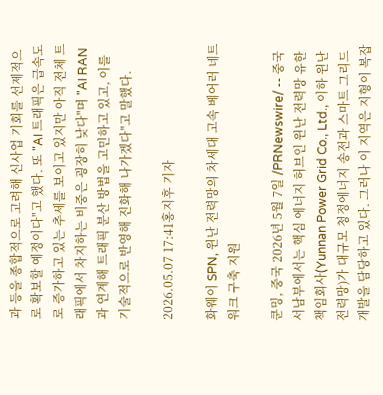과 등을 종합적으로 고려해 신사업 기회를 선제적으로 확보할 예정이다"고 했다. 또 "AI 트래픽은 급속도로 증가하고 있는 추세를 보이고 있지만 아직 전체 트래픽에서 차지하는 비중은 굉장히 낮다"며 "AI RAN과 연계해 트래픽 분산 방법을 고민하고 있고, 이를 기술적으로 반영해 진화해 나가겠다"고 말했다.

2026.05.07 17:41홍지후 기자

화웨이 SPN, 윈난 전력망의 차세대 고속 베어러 네트워크 구축 지원

쿤밍, 중국 2026년 5월 7일 /PRNewswire/ -- 중국 서남부에서는 핵심 에너지 허브인 윈난 전력망 유한책임회사(Yunnan Power Grid Co., Ltd., 이하 윈난 전력망)가 대규모 청정에너지 송전과 스마트 그리드 개발을 담당하고 있다. 그러나 이 지역은 지형이 복잡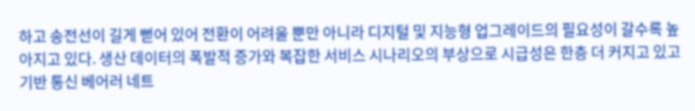하고 송전선이 길게 뻗어 있어 전환이 어려울 뿐만 아니라 디지털 및 지능형 업그레이드의 필요성이 갈수록 높아지고 있다. 생산 데이터의 폭발적 증가와 복잡한 서비스 시나리오의 부상으로 시급성은 한층 더 커지고 있고 기반 통신 베어러 네트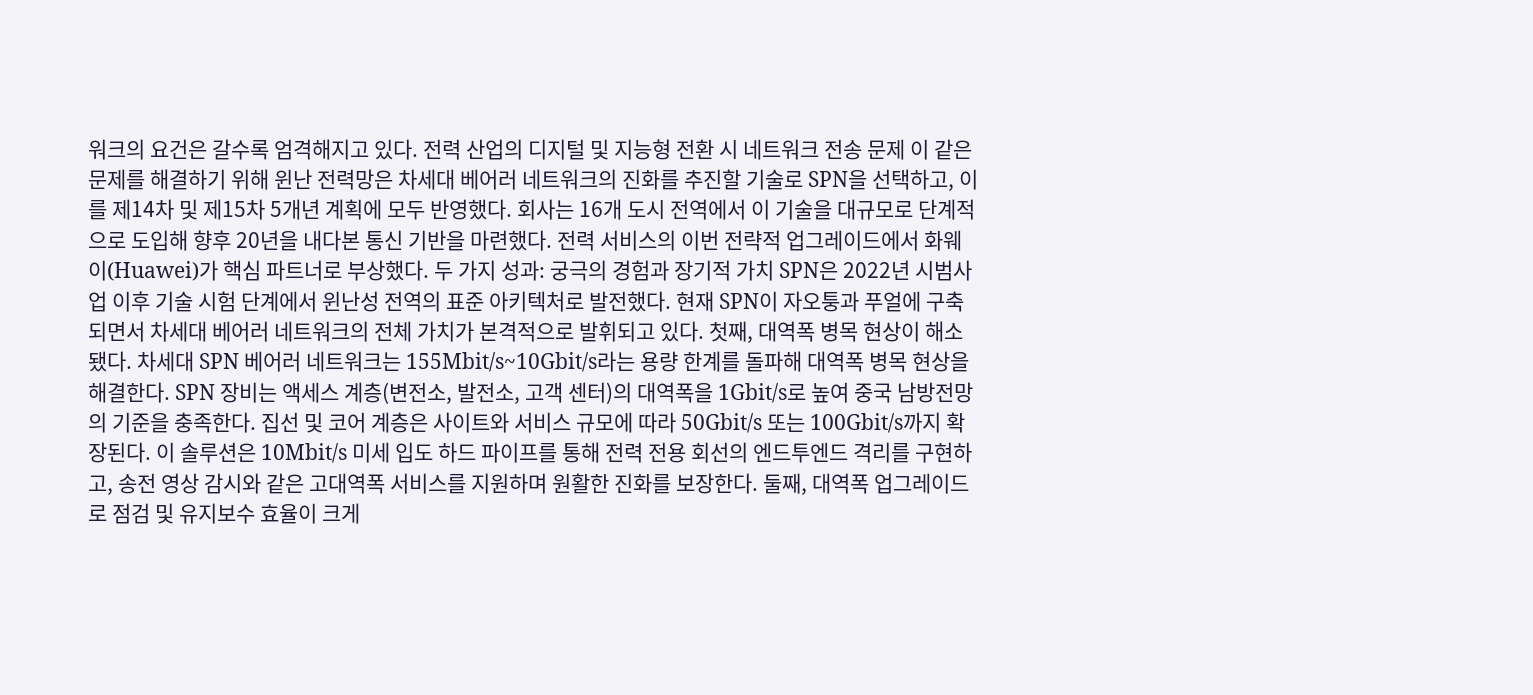워크의 요건은 갈수록 엄격해지고 있다. 전력 산업의 디지털 및 지능형 전환 시 네트워크 전송 문제 이 같은 문제를 해결하기 위해 윈난 전력망은 차세대 베어러 네트워크의 진화를 추진할 기술로 SPN을 선택하고, 이를 제14차 및 제15차 5개년 계획에 모두 반영했다. 회사는 16개 도시 전역에서 이 기술을 대규모로 단계적으로 도입해 향후 20년을 내다본 통신 기반을 마련했다. 전력 서비스의 이번 전략적 업그레이드에서 화웨이(Huawei)가 핵심 파트너로 부상했다. 두 가지 성과: 궁극의 경험과 장기적 가치 SPN은 2022년 시범사업 이후 기술 시험 단계에서 윈난성 전역의 표준 아키텍처로 발전했다. 현재 SPN이 자오퉁과 푸얼에 구축되면서 차세대 베어러 네트워크의 전체 가치가 본격적으로 발휘되고 있다. 첫째, 대역폭 병목 현상이 해소됐다. 차세대 SPN 베어러 네트워크는 155Mbit/s~10Gbit/s라는 용량 한계를 돌파해 대역폭 병목 현상을 해결한다. SPN 장비는 액세스 계층(변전소, 발전소, 고객 센터)의 대역폭을 1Gbit/s로 높여 중국 남방전망의 기준을 충족한다. 집선 및 코어 계층은 사이트와 서비스 규모에 따라 50Gbit/s 또는 100Gbit/s까지 확장된다. 이 솔루션은 10Mbit/s 미세 입도 하드 파이프를 통해 전력 전용 회선의 엔드투엔드 격리를 구현하고, 송전 영상 감시와 같은 고대역폭 서비스를 지원하며 원활한 진화를 보장한다. 둘째, 대역폭 업그레이드로 점검 및 유지보수 효율이 크게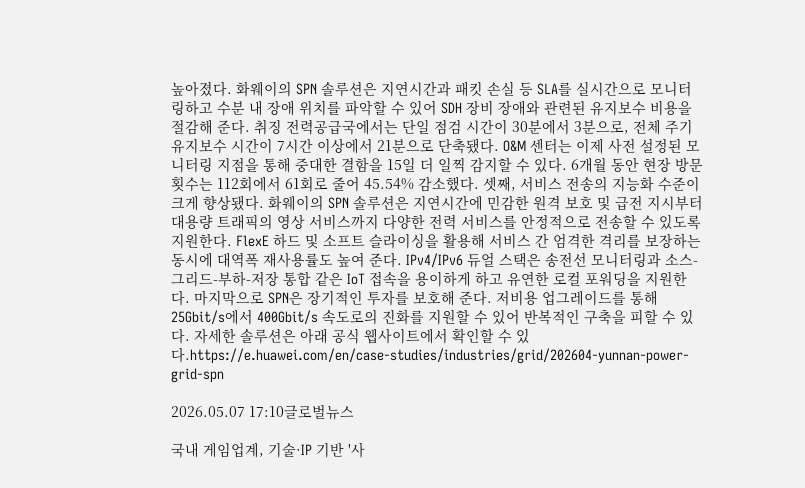높아졌다. 화웨이의 SPN 솔루션은 지연시간과 패킷 손실 등 SLA를 실시간으로 모니터링하고 수분 내 장애 위치를 파악할 수 있어 SDH 장비 장애와 관련된 유지보수 비용을 절감해 준다. 취징 전력공급국에서는 단일 점검 시간이 30분에서 3분으로, 전체 주기 유지보수 시간이 7시간 이상에서 21분으로 단축됐다. O&M 센터는 이제 사전 설정된 모니터링 지점을 통해 중대한 결함을 15일 더 일찍 감지할 수 있다. 6개월 동안 현장 방문 횟수는 112회에서 61회로 줄어 45.54% 감소했다. 셋째, 서비스 전송의 지능화 수준이 크게 향상됐다. 화웨이의 SPN 솔루션은 지연시간에 민감한 원격 보호 및 급전 지시부터 대용량 트래픽의 영상 서비스까지 다양한 전력 서비스를 안정적으로 전송할 수 있도록 지원한다. FlexE 하드 및 소프트 슬라이싱을 활용해 서비스 간 엄격한 격리를 보장하는 동시에 대역폭 재사용률도 높여 준다. IPv4/IPv6 듀얼 스택은 송전선 모니터링과 소스-그리드-부하-저장 통합 같은 IoT 접속을 용이하게 하고 유연한 로컬 포워딩을 지원한다. 마지막으로 SPN은 장기적인 투자를 보호해 준다. 저비용 업그레이드를 통해 25Gbit/s에서 400Gbit/s 속도로의 진화를 지원할 수 있어 반복적인 구축을 피할 수 있다. 자세한 솔루션은 아래 공식 웹사이트에서 확인할 수 있다.https://e.huawei.com/en/case-studies/industries/grid/202604-yunnan-power-grid-spn

2026.05.07 17:10글로벌뉴스

국내 게임업계, 기술·IP 기반 '사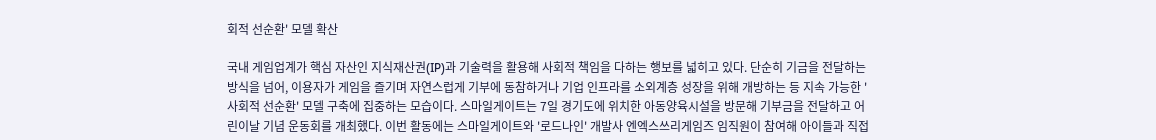회적 선순환' 모델 확산

국내 게임업계가 핵심 자산인 지식재산권(IP)과 기술력을 활용해 사회적 책임을 다하는 행보를 넓히고 있다. 단순히 기금을 전달하는 방식을 넘어, 이용자가 게임을 즐기며 자연스럽게 기부에 동참하거나 기업 인프라를 소외계층 성장을 위해 개방하는 등 지속 가능한 '사회적 선순환' 모델 구축에 집중하는 모습이다. 스마일게이트는 7일 경기도에 위치한 아동양육시설을 방문해 기부금을 전달하고 어린이날 기념 운동회를 개최했다. 이번 활동에는 스마일게이트와 '로드나인' 개발사 엔엑스쓰리게임즈 임직원이 참여해 아이들과 직접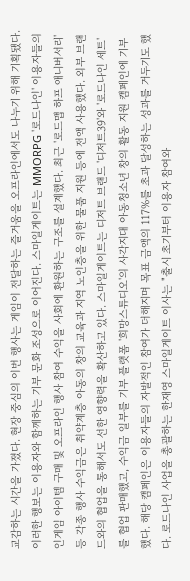교감하는 시간을 가졌다. 현장 중심의 이번 행사는 게임이 전달하는 즐거움을 오프라인에서도 나누기 위해 기획됐다. 이러한 행보는 이용자와 함께하는 기부 문화 조성으로 이어진다. 스마일게이트는 MMORPG '로드나인' 이용자들의 인게임 아이템 구매 및 오프라인 행사 참여 수익을 사회에 환원하는 구조를 설계했다. 최근 '로드맵 하프 애니버서리' 등 각종 행사 수익금은 취약계층 아동의 창의 교육과 지역 노인층을 위한 물품 지원 등에 전액 사용했다. 외부 브랜드와의 협업을 통해서도 선한 영향력을 확산하고 있다. 스마일게이트는 디저트 브랜드 '디저트39'와 '로드나인 세트'를 협업 판매했고, 수익금 일부를 기부 플랫폼 '희망스튜디오'의 사각지대 아동청소년 창의 활동 지원 캠페인에 기부했다. 해당 캠페인은 이용자들의 자발적인 참여가 더해지며 목표 금액의 117%를 초과 달성하는 성과를 거두기도 했다. 로드나인 사업을 총괄하는 한재영 스마일게이트 이사는 "출시 초기부터 이용자 참여와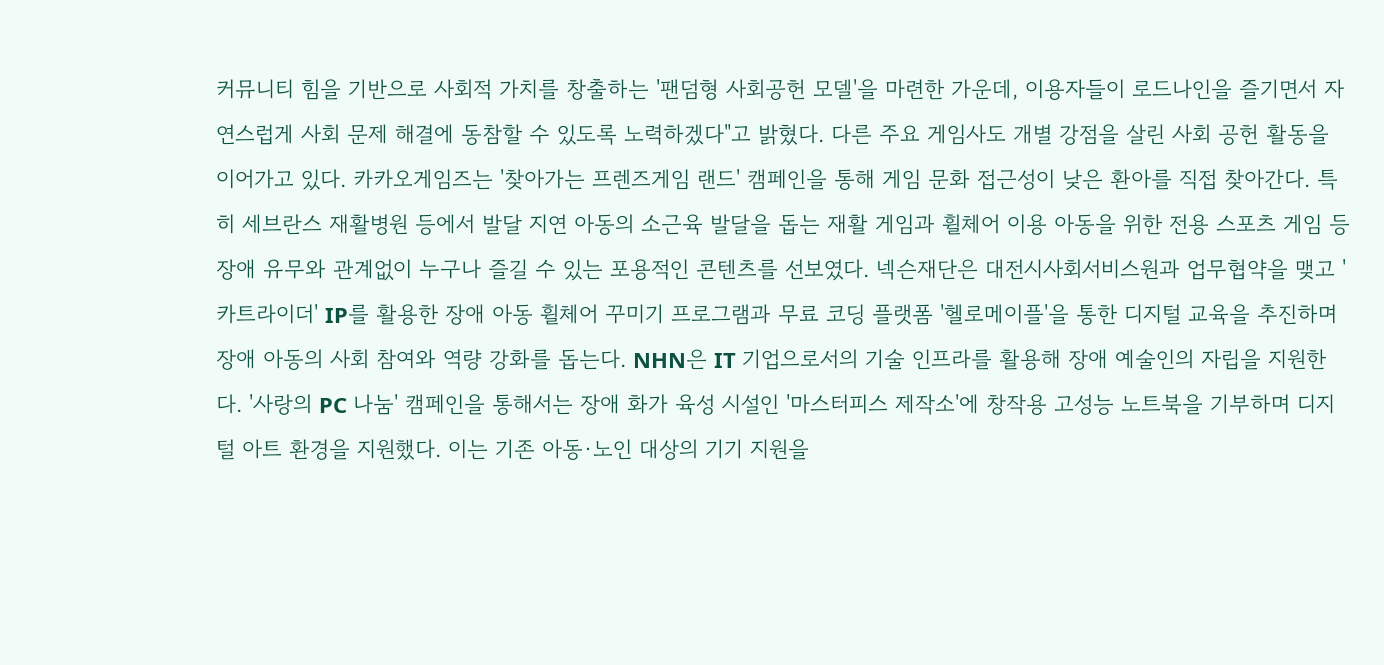커뮤니티 힘을 기반으로 사회적 가치를 창출하는 '팬덤형 사회공헌 모델'을 마련한 가운데, 이용자들이 로드나인을 즐기면서 자연스럽게 사회 문제 해결에 동참할 수 있도록 노력하겠다"고 밝혔다. 다른 주요 게임사도 개별 강점을 살린 사회 공헌 활동을 이어가고 있다. 카카오게임즈는 '찾아가는 프렌즈게임 랜드' 캠페인을 통해 게임 문화 접근성이 낮은 환아를 직접 찾아간다. 특히 세브란스 재활병원 등에서 발달 지연 아동의 소근육 발달을 돕는 재활 게임과 휠체어 이용 아동을 위한 전용 스포츠 게임 등 장애 유무와 관계없이 누구나 즐길 수 있는 포용적인 콘텐츠를 선보였다. 넥슨재단은 대전시사회서비스원과 업무협약을 맺고 '카트라이더' IP를 활용한 장애 아동 휠체어 꾸미기 프로그램과 무료 코딩 플랫폼 '헬로메이플'을 통한 디지털 교육을 추진하며 장애 아동의 사회 참여와 역량 강화를 돕는다. NHN은 IT 기업으로서의 기술 인프라를 활용해 장애 예술인의 자립을 지원한다. '사랑의 PC 나눔' 캠페인을 통해서는 장애 화가 육성 시설인 '마스터피스 제작소'에 창작용 고성능 노트북을 기부하며 디지털 아트 환경을 지원했다. 이는 기존 아동·노인 대상의 기기 지원을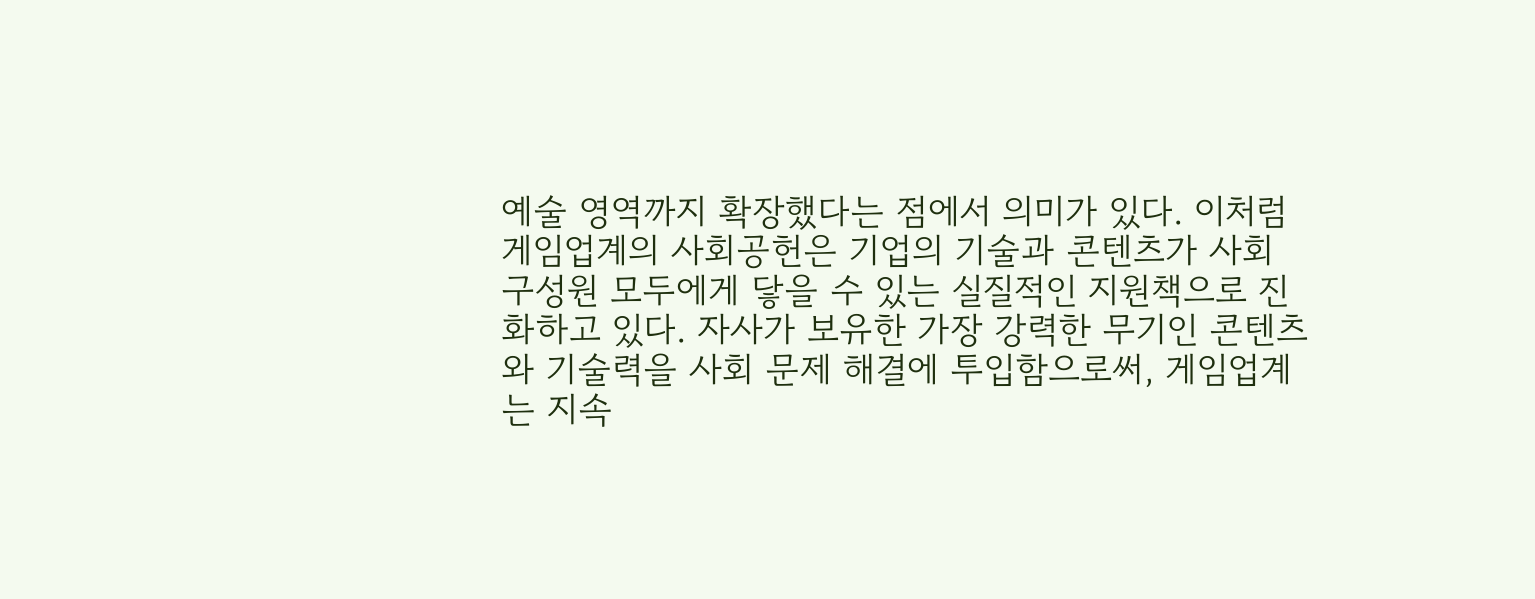예술 영역까지 확장했다는 점에서 의미가 있다. 이처럼 게임업계의 사회공헌은 기업의 기술과 콘텐츠가 사회 구성원 모두에게 닿을 수 있는 실질적인 지원책으로 진화하고 있다. 자사가 보유한 가장 강력한 무기인 콘텐츠와 기술력을 사회 문제 해결에 투입함으로써, 게임업계는 지속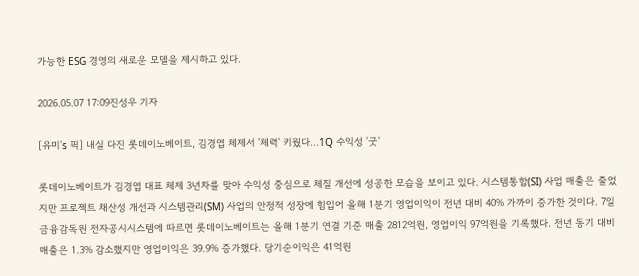가능한 ESG 경영의 새로운 모델을 제시하고 있다.

2026.05.07 17:09진성우 기자

[유미's 픽] 내실 다진 롯데이노베이트, 김경엽 체제서 '체력' 키웠다…1Q 수익성 '굿'

롯데이노베이트가 김경엽 대표 체제 3년차를 맞아 수익성 중심으로 체질 개선에 성공한 모습을 보이고 있다. 시스템통합(SI) 사업 매출은 줄었지만 프로젝트 채산성 개선과 시스템관리(SM) 사업의 안정적 성장에 힘입어 올해 1분기 영업이익이 전년 대비 40% 가까이 증가한 것이다. 7일 금융감독원 전자공시시스템에 따르면 롯데이노베이트는 올해 1분기 연결 기준 매출 2812억원, 영업이익 97억원을 기록했다. 전년 동기 대비 매출은 1.3% 감소했지만 영업이익은 39.9% 증가했다. 당기순이익은 41억원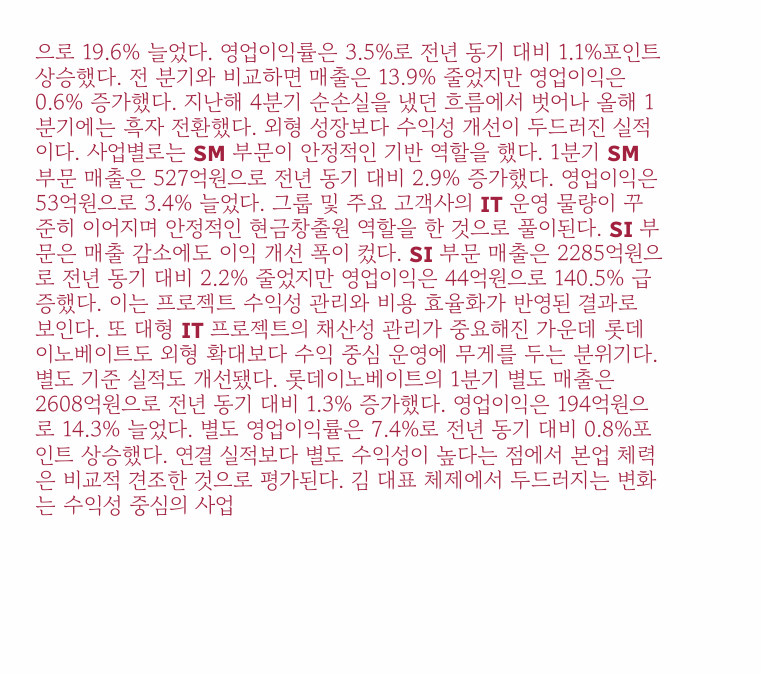으로 19.6% 늘었다. 영업이익률은 3.5%로 전년 동기 대비 1.1%포인트 상승했다. 전 분기와 비교하면 매출은 13.9% 줄었지만 영업이익은 0.6% 증가했다. 지난해 4분기 순손실을 냈던 흐름에서 벗어나 올해 1분기에는 흑자 전환했다. 외형 성장보다 수익성 개선이 두드러진 실적이다. 사업별로는 SM 부문이 안정적인 기반 역할을 했다. 1분기 SM 부문 매출은 527억원으로 전년 동기 대비 2.9% 증가했다. 영업이익은 53억원으로 3.4% 늘었다. 그룹 및 주요 고객사의 IT 운영 물량이 꾸준히 이어지며 안정적인 현금창출원 역할을 한 것으로 풀이된다. SI 부문은 매출 감소에도 이익 개선 폭이 컸다. SI 부문 매출은 2285억원으로 전년 동기 대비 2.2% 줄었지만 영업이익은 44억원으로 140.5% 급증했다. 이는 프로젝트 수익성 관리와 비용 효율화가 반영된 결과로 보인다. 또 대형 IT 프로젝트의 채산성 관리가 중요해진 가운데 롯데이노베이트도 외형 확대보다 수익 중심 운영에 무게를 두는 분위기다. 별도 기준 실적도 개선됐다. 롯데이노베이트의 1분기 별도 매출은 2608억원으로 전년 동기 대비 1.3% 증가했다. 영업이익은 194억원으로 14.3% 늘었다. 별도 영업이익률은 7.4%로 전년 동기 대비 0.8%포인트 상승했다. 연결 실적보다 별도 수익성이 높다는 점에서 본업 체력은 비교적 견조한 것으로 평가된다. 김 대표 체제에서 두드러지는 변화는 수익성 중심의 사업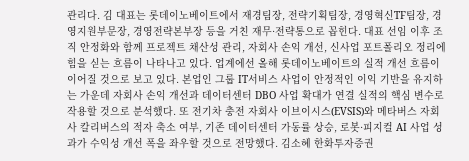관리다. 김 대표는 롯데이노베이트에서 재경팀장, 전략기획팀장, 경영혁신TF팀장, 경영지원부문장, 경영전략본부장 등을 거친 재무·전략통으로 꼽힌다. 대표 선임 이후 조직 안정화와 함께 프로젝트 채산성 관리, 자회사 손익 개선, 신사업 포트폴리오 정리에 힘을 싣는 흐름이 나타나고 있다. 업계에선 올해 롯데이노베이트의 실적 개선 흐름이 이어질 것으로 보고 있다. 본업인 그룹 IT서비스 사업이 안정적인 이익 기반을 유지하는 가운데 자회사 손익 개선과 데이터센터 DBO 사업 확대가 연결 실적의 핵심 변수로 작용할 것으로 분석했다. 또 전기차 충전 자회사 이브이시스(EVSIS)와 메타버스 자회사 칼리버스의 적자 축소 여부, 기존 데이터센터 가동률 상승, 로봇·피지컬 AI 사업 성과가 수익성 개선 폭을 좌우할 것으로 전망했다. 김소혜 한화투자증권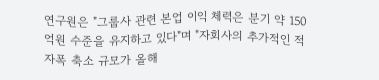연구원은 "그룹사 관련 본업 이익 체력은 분기 약 150억원 수준을 유지하고 있다"며 "자회사의 추가적인 적자폭 축소 규모가 올해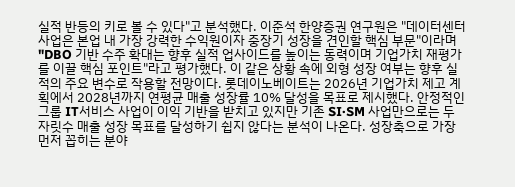실적 반등의 키로 볼 수 있다"고 분석했다. 이준석 한양증권 연구원은 "데이터센터 사업은 본업 내 가장 강력한 수익원이자 중장기 성장을 견인할 핵심 부문"이라며 "DBO 기반 수주 확대는 향후 실적 업사이드를 높이는 동력이며 기업가치 재평가를 이끌 핵심 포인트"라고 평가했다. 이 같은 상황 속에 외형 성장 여부는 향후 실적의 주요 변수로 작용할 전망이다. 롯데이노베이트는 2026년 기업가치 제고 계획에서 2028년까지 연평균 매출 성장률 10% 달성을 목표로 제시했다. 안정적인 그룹 IT서비스 사업이 이익 기반을 받치고 있지만 기존 SI·SM 사업만으로는 두 자릿수 매출 성장 목표를 달성하기 쉽지 않다는 분석이 나온다. 성장축으로 가장 먼저 꼽히는 분야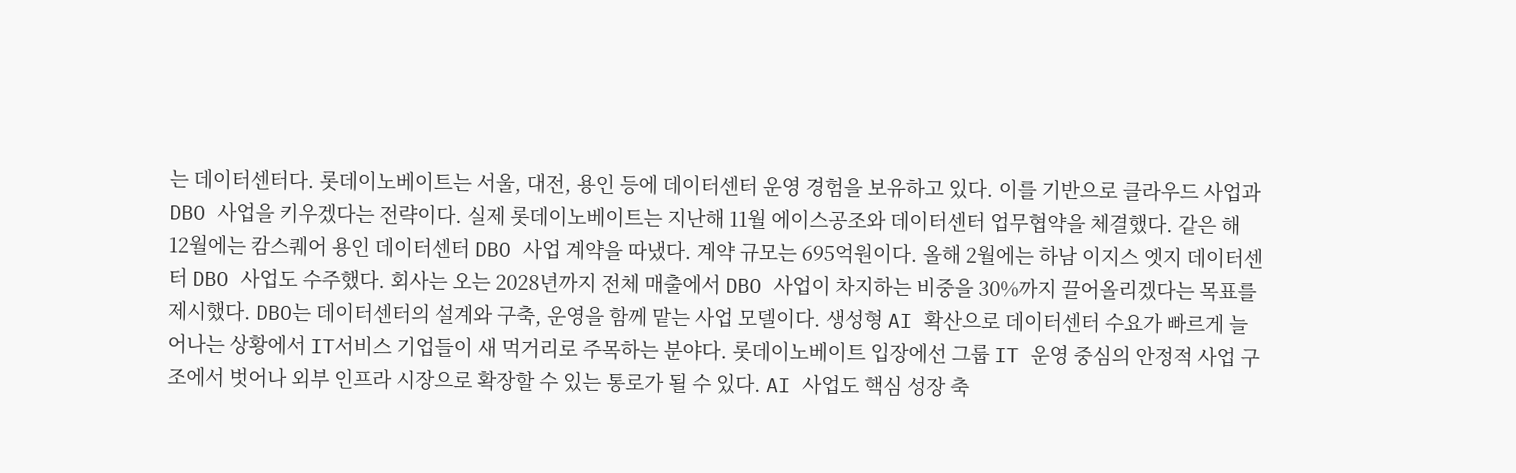는 데이터센터다. 롯데이노베이트는 서울, 대전, 용인 등에 데이터센터 운영 경험을 보유하고 있다. 이를 기반으로 클라우드 사업과 DBO 사업을 키우겠다는 전략이다. 실제 롯데이노베이트는 지난해 11월 에이스공조와 데이터센터 업무협약을 체결했다. 같은 해 12월에는 캄스퀘어 용인 데이터센터 DBO 사업 계약을 따냈다. 계약 규모는 695억원이다. 올해 2월에는 하남 이지스 엣지 데이터센터 DBO 사업도 수주했다. 회사는 오는 2028년까지 전체 매출에서 DBO 사업이 차지하는 비중을 30%까지 끌어올리겠다는 목표를 제시했다. DBO는 데이터센터의 설계와 구축, 운영을 함께 맡는 사업 모델이다. 생성형 AI 확산으로 데이터센터 수요가 빠르게 늘어나는 상황에서 IT서비스 기업들이 새 먹거리로 주목하는 분야다. 롯데이노베이트 입장에선 그룹 IT 운영 중심의 안정적 사업 구조에서 벗어나 외부 인프라 시장으로 확장할 수 있는 통로가 될 수 있다. AI 사업도 핵심 성장 축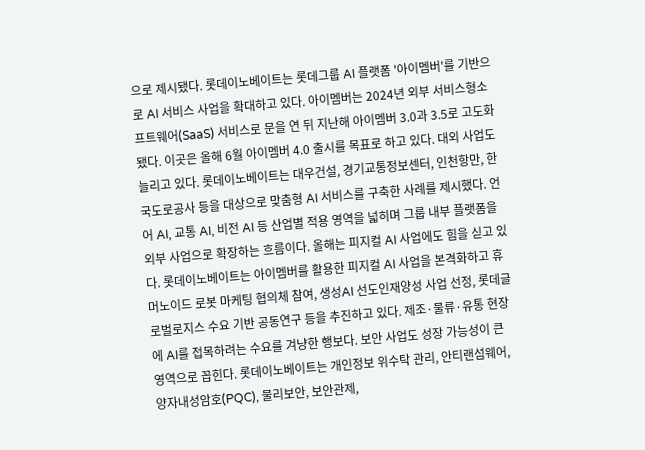으로 제시됐다. 롯데이노베이트는 롯데그룹 AI 플랫폼 '아이멤버'를 기반으로 AI 서비스 사업을 확대하고 있다. 아이멤버는 2024년 외부 서비스형소프트웨어(SaaS) 서비스로 문을 연 뒤 지난해 아이멤버 3.0과 3.5로 고도화됐다. 이곳은 올해 6월 아이멤버 4.0 출시를 목표로 하고 있다. 대외 사업도 늘리고 있다. 롯데이노베이트는 대우건설, 경기교통정보센터, 인천항만, 한국도로공사 등을 대상으로 맞춤형 AI 서비스를 구축한 사례를 제시했다. 언어 AI, 교통 AI, 비전 AI 등 산업별 적용 영역을 넓히며 그룹 내부 플랫폼을 외부 사업으로 확장하는 흐름이다. 올해는 피지컬 AI 사업에도 힘을 싣고 있다. 롯데이노베이트는 아이멤버를 활용한 피지컬 AI 사업을 본격화하고 휴머노이드 로봇 마케팅 협의체 참여, 생성AI 선도인재양성 사업 선정, 롯데글로벌로지스 수요 기반 공동연구 등을 추진하고 있다. 제조·물류·유통 현장에 AI를 접목하려는 수요를 겨냥한 행보다. 보안 사업도 성장 가능성이 큰 영역으로 꼽힌다. 롯데이노베이트는 개인정보 위수탁 관리, 안티랜섬웨어, 양자내성암호(PQC), 물리보안, 보안관제,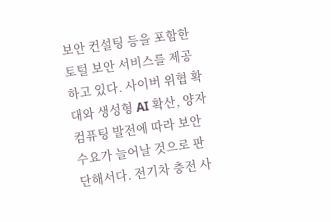보안 컨설팅 등을 포함한 토털 보안 서비스를 제공하고 있다. 사이버 위협 확대와 생성형 AI 확산, 양자컴퓨팅 발전에 따라 보안 수요가 늘어날 것으로 판단해서다. 전기차 충전 사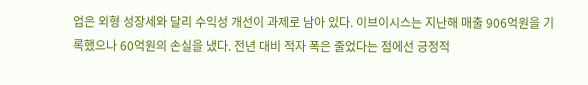업은 외형 성장세와 달리 수익성 개선이 과제로 남아 있다. 이브이시스는 지난해 매출 906억원을 기록했으나 60억원의 손실을 냈다. 전년 대비 적자 폭은 줄었다는 점에선 긍정적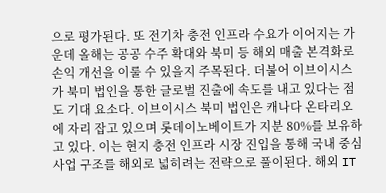으로 평가된다. 또 전기차 충전 인프라 수요가 이어지는 가운데 올해는 공공 수주 확대와 북미 등 해외 매출 본격화로 손익 개선을 이룰 수 있을지 주목된다. 더불어 이브이시스가 북미 법인을 통한 글로벌 진출에 속도를 내고 있다는 점도 기대 요소다. 이브이시스 북미 법인은 캐나다 온타리오에 자리 잡고 있으며 롯데이노베이트가 지분 80%를 보유하고 있다. 이는 현지 충전 인프라 시장 진입을 통해 국내 중심 사업 구조를 해외로 넓히려는 전략으로 풀이된다. 해외 IT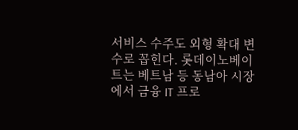서비스 수주도 외형 확대 변수로 꼽힌다. 롯데이노베이트는 베트남 등 동남아 시장에서 금융 IT 프로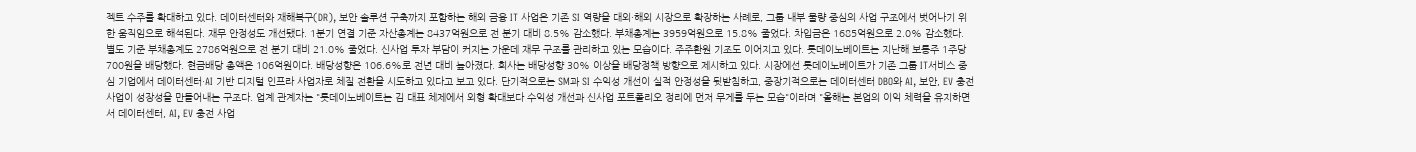젝트 수주를 확대하고 있다. 데이터센터와 재해복구(DR), 보안 솔루션 구축까지 포함하는 해외 금융 IT 사업은 기존 SI 역량을 대외·해외 시장으로 확장하는 사례로, 그룹 내부 물량 중심의 사업 구조에서 벗어나기 위한 움직임으로 해석된다. 재무 안정성도 개선됐다. 1분기 연결 기준 자산총계는 8437억원으로 전 분기 대비 8.5% 감소했다. 부채총계는 3959억원으로 15.8% 줄었다. 차입금은 1685억원으로 2.0% 감소했다. 별도 기준 부채총계도 2786억원으로 전 분기 대비 21.0% 줄었다. 신사업 투자 부담이 커지는 가운데 재무 구조를 관리하고 있는 모습이다. 주주환원 기조도 이어지고 있다. 롯데이노베이트는 지난해 보통주 1주당 700원을 배당했다. 현금배당 총액은 106억원이다. 배당성향은 106.6%로 전년 대비 높아졌다. 회사는 배당성향 30% 이상을 배당정책 방향으로 제시하고 있다. 시장에선 롯데이노베이트가 기존 그룹 IT서비스 중심 기업에서 데이터센터·AI 기반 디지털 인프라 사업자로 체질 전환을 시도하고 있다고 보고 있다. 단기적으로는 SM과 SI 수익성 개선이 실적 안정성을 뒷받침하고, 중장기적으로는 데이터센터 DBO와 AI, 보안, EV 충전 사업이 성장성을 만들어내는 구조다. 업계 관계자는 "롯데이노베이트는 김 대표 체제에서 외형 확대보다 수익성 개선과 신사업 포트폴리오 정리에 먼저 무게를 두는 모습"이라며 "올해는 본업의 이익 체력을 유지하면서 데이터센터, AI, EV 충전 사업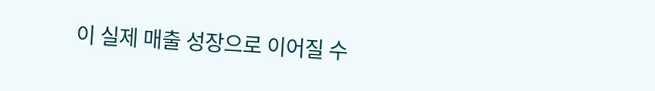이 실제 매출 성장으로 이어질 수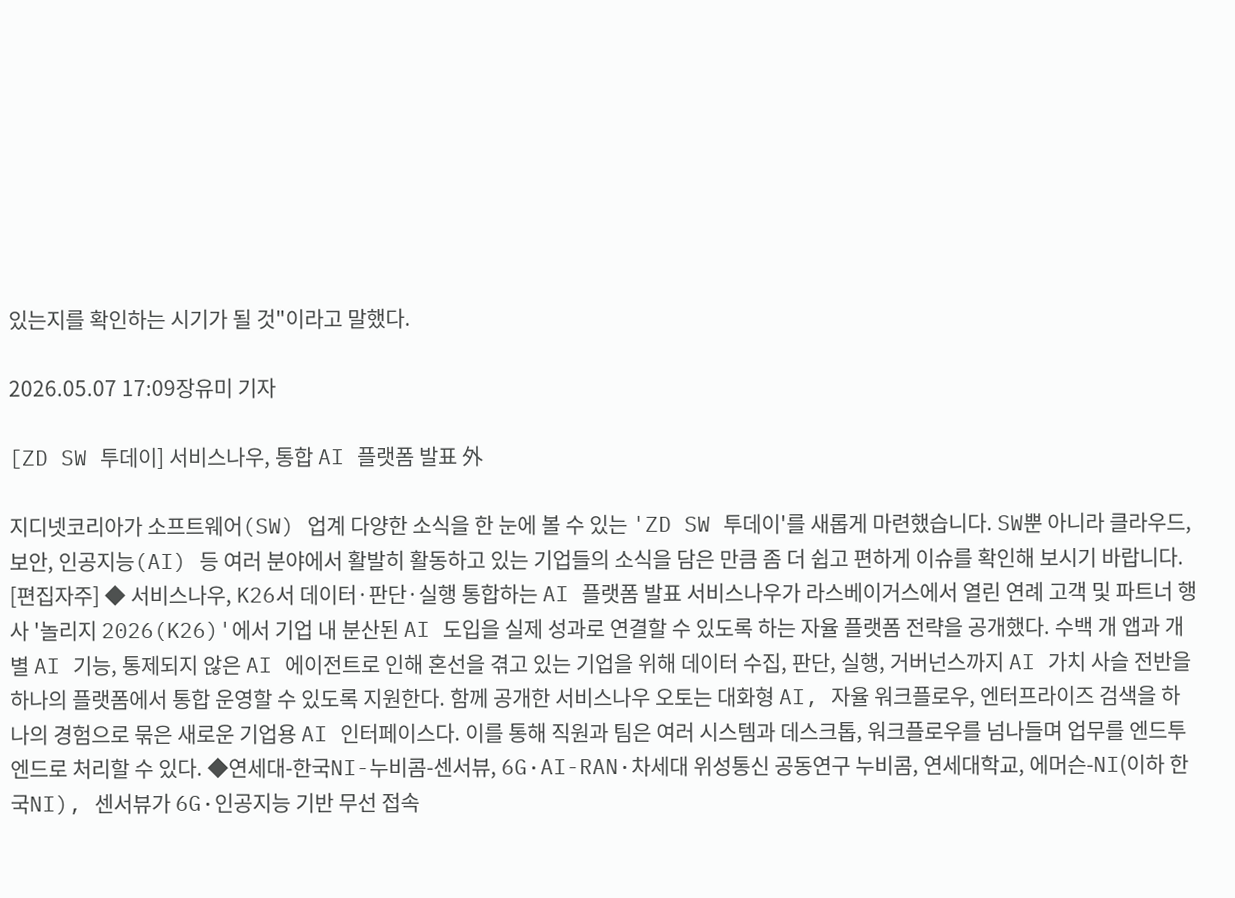있는지를 확인하는 시기가 될 것"이라고 말했다.

2026.05.07 17:09장유미 기자

[ZD SW 투데이] 서비스나우, 통합 AI 플랫폼 발표 外

지디넷코리아가 소프트웨어(SW) 업계 다양한 소식을 한 눈에 볼 수 있는 'ZD SW 투데이'를 새롭게 마련했습니다. SW뿐 아니라 클라우드, 보안, 인공지능(AI) 등 여러 분야에서 활발히 활동하고 있는 기업들의 소식을 담은 만큼 좀 더 쉽고 편하게 이슈를 확인해 보시기 바랍니다. [편집자주] ◆ 서비스나우, K26서 데이터·판단·실행 통합하는 AI 플랫폼 발표 서비스나우가 라스베이거스에서 열린 연례 고객 및 파트너 행사 '놀리지 2026(K26)'에서 기업 내 분산된 AI 도입을 실제 성과로 연결할 수 있도록 하는 자율 플랫폼 전략을 공개했다. 수백 개 앱과 개별 AI 기능, 통제되지 않은 AI 에이전트로 인해 혼선을 겪고 있는 기업을 위해 데이터 수집, 판단, 실행, 거버넌스까지 AI 가치 사슬 전반을 하나의 플랫폼에서 통합 운영할 수 있도록 지원한다. 함께 공개한 서비스나우 오토는 대화형 AI, 자율 워크플로우, 엔터프라이즈 검색을 하나의 경험으로 묶은 새로운 기업용 AI 인터페이스다. 이를 통해 직원과 팀은 여러 시스템과 데스크톱, 워크플로우를 넘나들며 업무를 엔드투엔드로 처리할 수 있다. ◆연세대-한국NI-누비콤-센서뷰, 6G·AI-RAN·차세대 위성통신 공동연구 누비콤, 연세대학교, 에머슨-NI(이하 한국NI), 센서뷰가 6G·인공지능 기반 무선 접속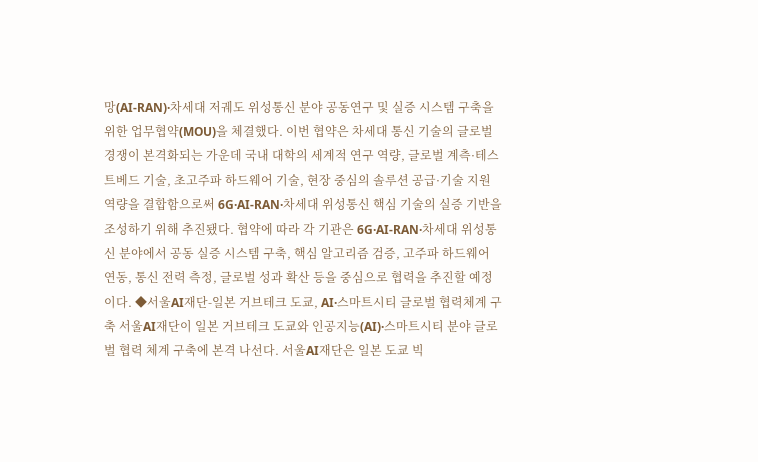망(AI-RAN)·차세대 저궤도 위성통신 분야 공동연구 및 실증 시스템 구축을 위한 업무협약(MOU)을 체결했다. 이번 협약은 차세대 통신 기술의 글로벌 경쟁이 본격화되는 가운데 국내 대학의 세계적 연구 역량, 글로벌 계측·테스트베드 기술, 초고주파 하드웨어 기술, 현장 중심의 솔루션 공급·기술 지원 역량을 결합함으로써 6G·AI-RAN·차세대 위성통신 핵심 기술의 실증 기반을 조성하기 위해 추진됐다. 협약에 따라 각 기관은 6G·AI-RAN·차세대 위성통신 분야에서 공동 실증 시스템 구축, 핵심 알고리즘 검증, 고주파 하드웨어 연동, 통신 전력 측정, 글로벌 성과 확산 등을 중심으로 협력을 추진할 예정이다. ◆서울AI재단-일본 거브테크 도쿄, AI·스마트시티 글로벌 협력체계 구축 서울AI재단이 일본 거브테크 도쿄와 인공지능(AI)·스마트시티 분야 글로벌 협력 체계 구축에 본격 나선다. 서울AI재단은 일본 도쿄 빅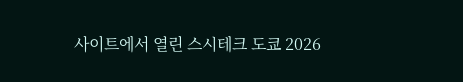사이트에서 열린 스시테크 도쿄 2026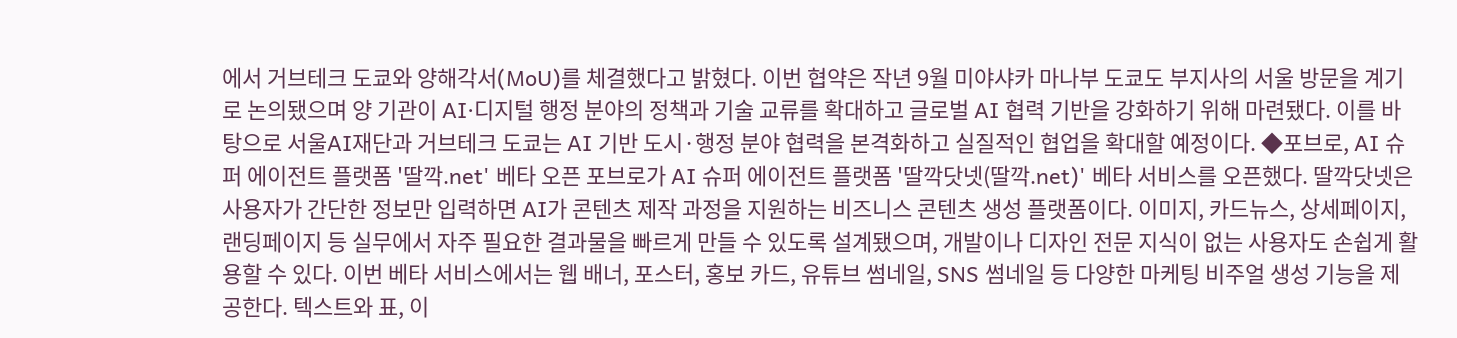에서 거브테크 도쿄와 양해각서(MoU)를 체결했다고 밝혔다. 이번 협약은 작년 9월 미야샤카 마나부 도쿄도 부지사의 서울 방문을 계기로 논의됐으며 양 기관이 AI·디지털 행정 분야의 정책과 기술 교류를 확대하고 글로벌 AI 협력 기반을 강화하기 위해 마련됐다. 이를 바탕으로 서울AI재단과 거브테크 도쿄는 AI 기반 도시·행정 분야 협력을 본격화하고 실질적인 협업을 확대할 예정이다. ◆포브로, AI 슈퍼 에이전트 플랫폼 '딸깍.net' 베타 오픈 포브로가 AI 슈퍼 에이전트 플랫폼 '딸깍닷넷(딸깍.net)' 베타 서비스를 오픈했다. 딸깍닷넷은 사용자가 간단한 정보만 입력하면 AI가 콘텐츠 제작 과정을 지원하는 비즈니스 콘텐츠 생성 플랫폼이다. 이미지, 카드뉴스, 상세페이지, 랜딩페이지 등 실무에서 자주 필요한 결과물을 빠르게 만들 수 있도록 설계됐으며, 개발이나 디자인 전문 지식이 없는 사용자도 손쉽게 활용할 수 있다. 이번 베타 서비스에서는 웹 배너, 포스터, 홍보 카드, 유튜브 썸네일, SNS 썸네일 등 다양한 마케팅 비주얼 생성 기능을 제공한다. 텍스트와 표, 이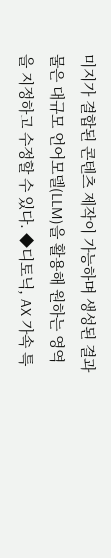미지가 결합된 콘텐츠 제작이 가능하며 생성된 결과물은 대규모 언어모델(LLM)을 활용해 원하는 영역을 지정하고 수정할 수 있다. ◆디토닉, AX 가속 특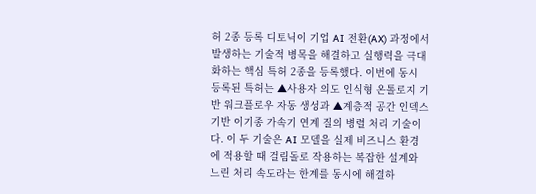허 2종 등록 디토닉이 기업 AI 전환(AX) 과정에서 발생하는 기술적 병목을 해결하고 실행력을 극대화하는 핵심 특허 2종을 등록했다. 이번에 동시 등록된 특허는 ▲사용자 의도 인식형 온톨로지 기반 워크플로우 자동 생성과 ▲계층적 공간 인덱스 기반 이기종 가속기 연계 질의 병렬 처리 기술이다. 이 두 기술은 AI 모델을 실제 비즈니스 환경에 적용할 때 걸림돌로 작용하는 복잡한 설계와 느린 처리 속도라는 한계를 동시에 해결하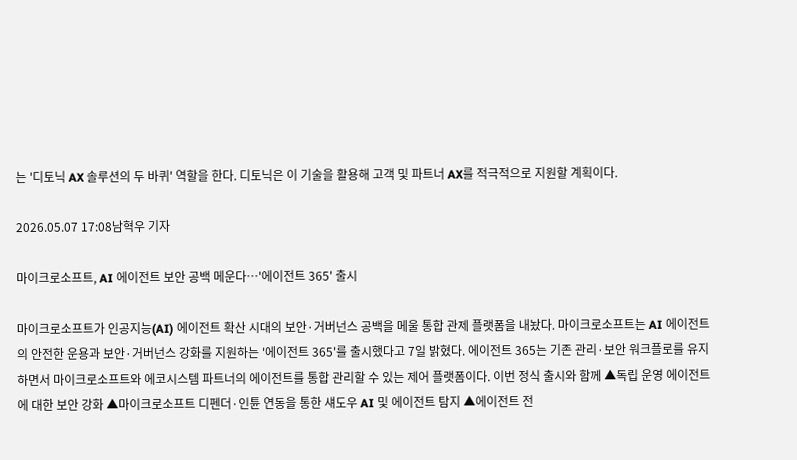는 '디토닉 AX 솔루션의 두 바퀴' 역할을 한다. 디토닉은 이 기술을 활용해 고객 및 파트너 AX를 적극적으로 지원할 계획이다.

2026.05.07 17:08남혁우 기자

마이크로소프트, AI 에이전트 보안 공백 메운다…'에이전트 365' 출시

마이크로소프트가 인공지능(AI) 에이전트 확산 시대의 보안·거버넌스 공백을 메울 통합 관제 플랫폼을 내놨다. 마이크로소프트는 AI 에이전트의 안전한 운용과 보안·거버넌스 강화를 지원하는 '에이전트 365'를 출시했다고 7일 밝혔다. 에이전트 365는 기존 관리·보안 워크플로를 유지하면서 마이크로소프트와 에코시스템 파트너의 에이전트를 통합 관리할 수 있는 제어 플랫폼이다. 이번 정식 출시와 함께 ▲독립 운영 에이전트에 대한 보안 강화 ▲마이크로소프트 디펜더·인튠 연동을 통한 섀도우 AI 및 에이전트 탐지 ▲에이전트 전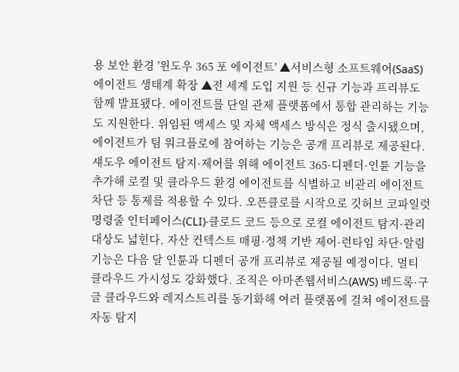용 보안 환경 '윈도우 365 포 에이전트' ▲서비스형 소프트웨어(SaaS) 에이전트 생태계 확장 ▲전 세계 도입 지원 등 신규 기능과 프리뷰도 함께 발표됐다. 에이전트를 단일 관제 플랫폼에서 통합 관리하는 기능도 지원한다. 위임된 액세스 및 자체 액세스 방식은 정식 출시됐으며, 에이전트가 팀 워크플로에 참여하는 기능은 공개 프리뷰로 제공된다. 섀도우 에이전트 탐지·제어를 위해 에이전트 365·디펜더·인튠 기능을 추가해 로컬 및 클라우드 환경 에이전트를 식별하고 비관리 에이전트 차단 등 통제를 적용할 수 있다. 오픈클로를 시작으로 깃허브 코파일럿 명령줄 인터페이스(CLI)·클로드 코드 등으로 로컬 에이전트 탐지·관리 대상도 넓힌다. 자산 컨텍스트 매핑·정책 기반 제어·런타임 차단·알림 기능은 다음 달 인튠과 디펜더 공개 프리뷰로 제공될 예정이다. 멀티 클라우드 가시성도 강화했다. 조직은 아마존웹서비스(AWS) 베드록·구글 클라우드와 레지스트리를 동기화해 여러 플랫폼에 걸쳐 에이전트를 자동 탐지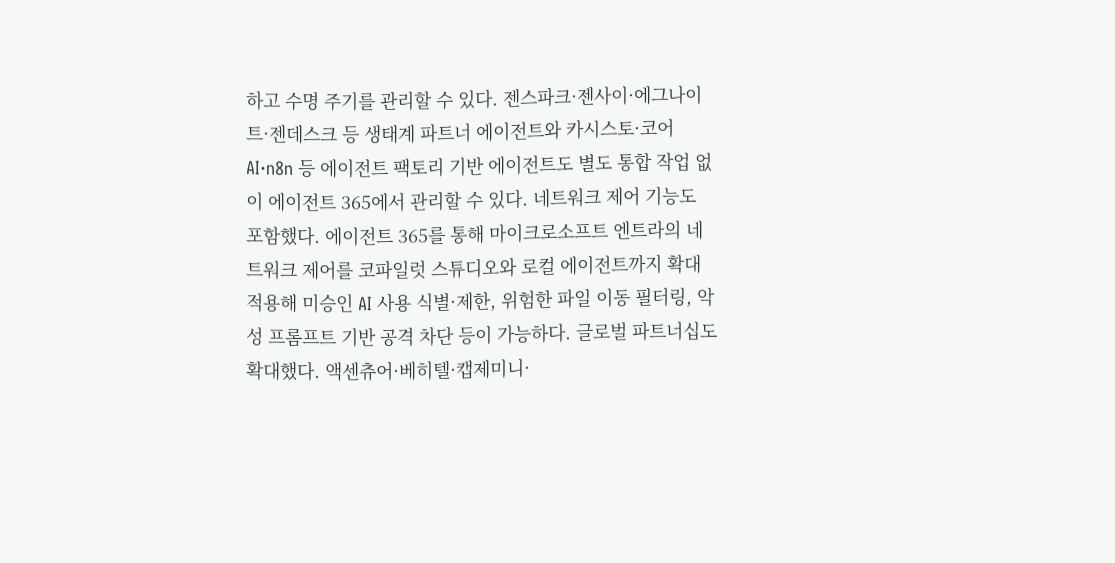하고 수명 주기를 관리할 수 있다. 젠스파크·젠사이·에그나이트·젠데스크 등 생태계 파트너 에이전트와 카시스토·코어AI·n8n 등 에이전트 팩토리 기반 에이전트도 별도 통합 작업 없이 에이전트 365에서 관리할 수 있다. 네트워크 제어 기능도 포함했다. 에이전트 365를 통해 마이크로소프트 엔트라의 네트워크 제어를 코파일럿 스튜디오와 로컬 에이전트까지 확대 적용해 미승인 AI 사용 식별·제한, 위험한 파일 이동 필터링, 악성 프롬프트 기반 공격 차단 등이 가능하다. 글로벌 파트너십도 확대했다. 액센츄어·베히텔·캡제미니·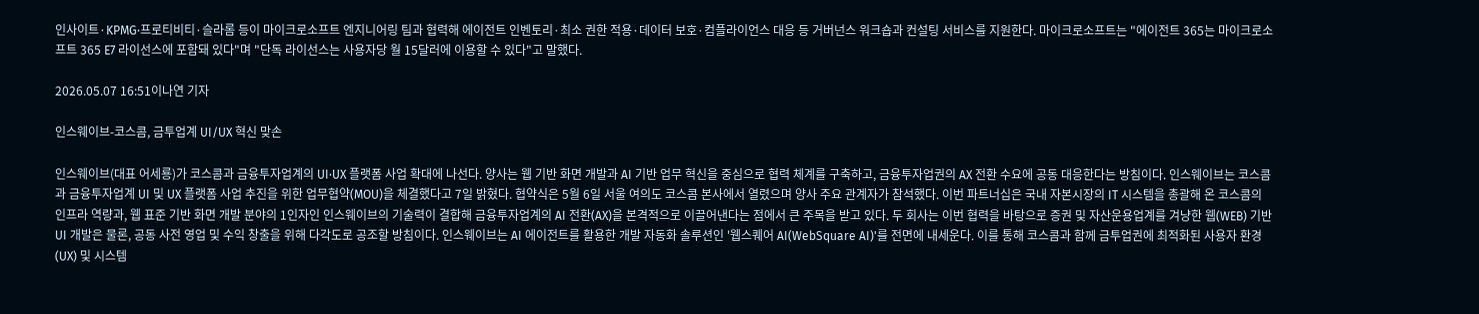인사이트·KPMG·프로티비티·슬라롬 등이 마이크로소프트 엔지니어링 팀과 협력해 에이전트 인벤토리·최소 권한 적용·데이터 보호·컴플라이언스 대응 등 거버넌스 워크숍과 컨설팅 서비스를 지원한다. 마이크로소프트는 "에이전트 365는 마이크로소프트 365 E7 라이선스에 포함돼 있다"며 "단독 라이선스는 사용자당 월 15달러에 이용할 수 있다"고 말했다.

2026.05.07 16:51이나연 기자

인스웨이브-코스콤, 금투업계 UI/UX 혁신 맞손

인스웨이브(대표 어세룡)가 코스콤과 금융투자업계의 UI·UX 플랫폼 사업 확대에 나선다. 양사는 웹 기반 화면 개발과 AI 기반 업무 혁신을 중심으로 협력 체계를 구축하고, 금융투자업권의 AX 전환 수요에 공동 대응한다는 방침이다. 인스웨이브는 코스콤과 금융투자업계 UI 및 UX 플랫폼 사업 추진을 위한 업무협약(MOU)을 체결했다고 7일 밝혔다. 협약식은 5월 6일 서울 여의도 코스콤 본사에서 열렸으며 양사 주요 관계자가 참석했다. 이번 파트너십은 국내 자본시장의 IT 시스템을 총괄해 온 코스콤의 인프라 역량과, 웹 표준 기반 화면 개발 분야의 1인자인 인스웨이브의 기술력이 결합해 금융투자업계의 AI 전환(AX)을 본격적으로 이끌어낸다는 점에서 큰 주목을 받고 있다. 두 회사는 이번 협력을 바탕으로 증권 및 자산운용업계를 겨냥한 웹(WEB) 기반 UI 개발은 물론, 공동 사전 영업 및 수익 창출을 위해 다각도로 공조할 방침이다. 인스웨이브는 AI 에이전트를 활용한 개발 자동화 솔루션인 '웹스퀘어 AI(WebSquare AI)'를 전면에 내세운다. 이를 통해 코스콤과 함께 금투업권에 최적화된 사용자 환경(UX) 및 시스템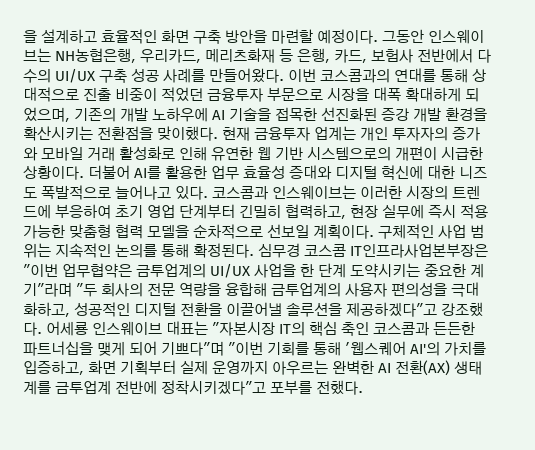을 설계하고 효율적인 화면 구축 방안을 마련할 예정이다. 그동안 인스웨이브는 NH농협은행, 우리카드, 메리츠화재 등 은행, 카드, 보험사 전반에서 다수의 UI/UX 구축 성공 사례를 만들어왔다. 이번 코스콤과의 연대를 통해 상대적으로 진출 비중이 적었던 금융투자 부문으로 시장을 대폭 확대하게 되었으며, 기존의 개발 노하우에 AI 기술을 접목한 선진화된 증강 개발 환경을 확산시키는 전환점을 맞이했다. 현재 금융투자 업계는 개인 투자자의 증가와 모바일 거래 활성화로 인해 유연한 웹 기반 시스템으로의 개편이 시급한 상황이다. 더불어 AI를 활용한 업무 효율성 증대와 디지털 혁신에 대한 니즈도 폭발적으로 늘어나고 있다. 코스콤과 인스웨이브는 이러한 시장의 트렌드에 부응하여 초기 영업 단계부터 긴밀히 협력하고, 현장 실무에 즉시 적용 가능한 맞춤형 협력 모델을 순차적으로 선보일 계획이다. 구체적인 사업 범위는 지속적인 논의를 통해 확정된다. 심무경 코스콤 IT인프라사업본부장은 "이번 업무협약은 금투업계의 UI/UX 사업을 한 단계 도약시키는 중요한 계기"라며 "두 회사의 전문 역량을 융합해 금투업계의 사용자 편의성을 극대화하고, 성공적인 디지털 전환을 이끌어낼 솔루션을 제공하겠다"고 강조했다. 어세룡 인스웨이브 대표는 "자본시장 IT의 핵심 축인 코스콤과 든든한 파트너십을 맺게 되어 기쁘다"며 "이번 기회를 통해 '웹스퀘어 AI'의 가치를 입증하고, 화면 기획부터 실제 운영까지 아우르는 완벽한 AI 전환(AX) 생태계를 금투업계 전반에 정착시키겠다"고 포부를 전했다.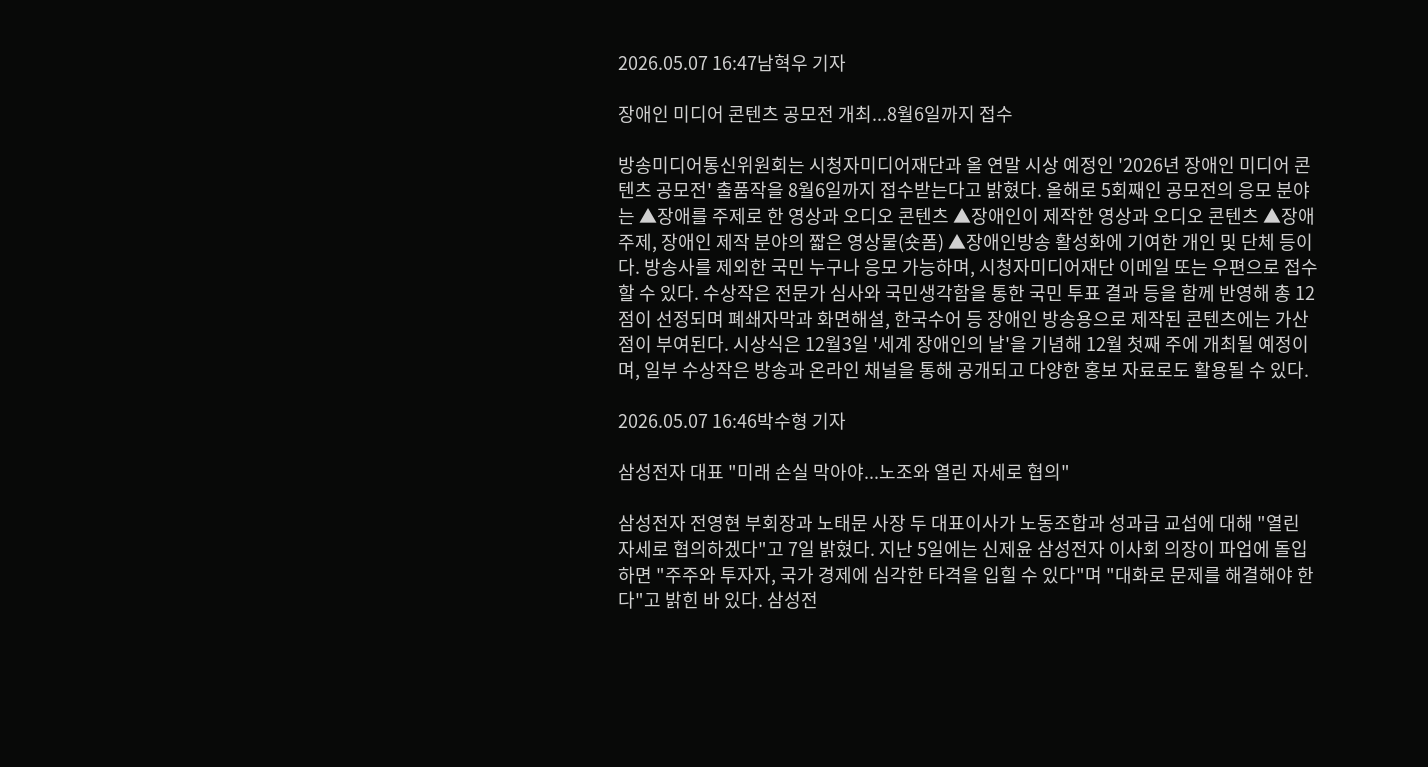2026.05.07 16:47남혁우 기자

장애인 미디어 콘텐츠 공모전 개최...8월6일까지 접수

방송미디어통신위원회는 시청자미디어재단과 올 연말 시상 예정인 '2026년 장애인 미디어 콘텐츠 공모전' 출품작을 8월6일까지 접수받는다고 밝혔다. 올해로 5회째인 공모전의 응모 분야는 ▲장애를 주제로 한 영상과 오디오 콘텐츠 ▲장애인이 제작한 영상과 오디오 콘텐츠 ▲장애 주제, 장애인 제작 분야의 짧은 영상물(숏폼) ▲장애인방송 활성화에 기여한 개인 및 단체 등이다. 방송사를 제외한 국민 누구나 응모 가능하며, 시청자미디어재단 이메일 또는 우편으로 접수할 수 있다. 수상작은 전문가 심사와 국민생각함을 통한 국민 투표 결과 등을 함께 반영해 총 12점이 선정되며 폐쇄자막과 화면해설, 한국수어 등 장애인 방송용으로 제작된 콘텐츠에는 가산점이 부여된다. 시상식은 12월3일 '세계 장애인의 날'을 기념해 12월 첫째 주에 개최될 예정이며, 일부 수상작은 방송과 온라인 채널을 통해 공개되고 다양한 홍보 자료로도 활용될 수 있다.

2026.05.07 16:46박수형 기자

삼성전자 대표 "미래 손실 막아야...노조와 열린 자세로 협의"

삼성전자 전영현 부회장과 노태문 사장 두 대표이사가 노동조합과 성과급 교섭에 대해 "열린 자세로 협의하겠다"고 7일 밝혔다. 지난 5일에는 신제윤 삼성전자 이사회 의장이 파업에 돌입하면 "주주와 투자자, 국가 경제에 심각한 타격을 입힐 수 있다"며 "대화로 문제를 해결해야 한다"고 밝힌 바 있다. 삼성전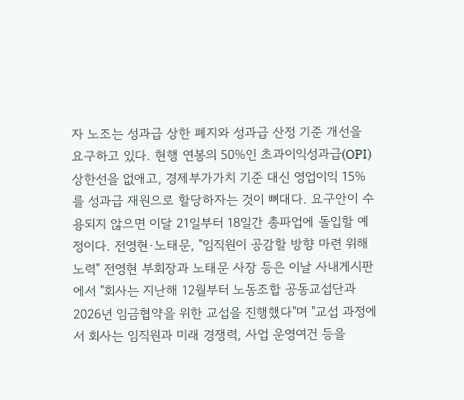자 노조는 성과급 상한 폐지와 성과급 산정 기준 개선을 요구하고 있다. 현행 연봉의 50%인 초과이익성과급(OPI) 상한선을 없애고, 경제부가가치 기준 대신 영업이익 15%를 성과급 재원으로 할당하자는 것이 뼈대다. 요구안이 수용되지 않으면 이달 21일부터 18일간 총파업에 돌입할 예정이다. 전영현·노태문, "임직원이 공감할 방향 마련 위해 노력" 전영현 부회장과 노태문 사장 등은 이날 사내게시판에서 "회사는 지난해 12월부터 노동조합 공동교섭단과 2026년 임금협약을 위한 교섭을 진행했다"며 "교섭 과정에서 회사는 임직원과 미래 경쟁력, 사업 운영여건 등을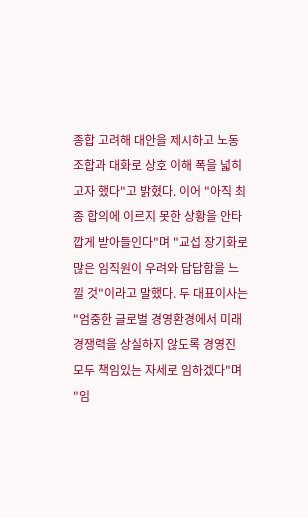종합 고려해 대안을 제시하고 노동조합과 대화로 상호 이해 폭을 넓히고자 했다"고 밝혔다. 이어 "아직 최종 합의에 이르지 못한 상황을 안타깝게 받아들인다"며 "교섭 장기화로 많은 임직원이 우려와 답답함을 느낄 것"이라고 말했다. 두 대표이사는 "엄중한 글로벌 경영환경에서 미래 경쟁력을 상실하지 않도록 경영진 모두 책임있는 자세로 임하겠다"며 "임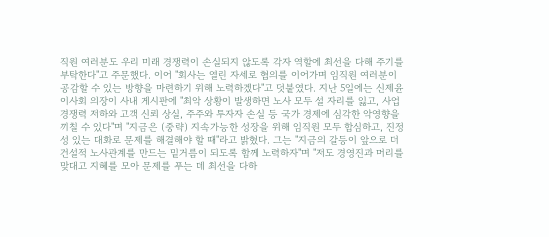직원 여러분도 우리 미래 경쟁력이 손실되지 않도록 각자 역할에 최선을 다해 주기를 부탁한다"고 주문했다. 이어 "회사는 열린 자세로 협의를 이어가며 임직원 여러분이 공감할 수 있는 방향을 마련하기 위해 노력하겠다"고 덧붙였다. 지난 5일에는 신제윤 이사회 의장이 사내 게시판에 "최악 상황이 발생하면 노사 모두 설 자리를 잃고, 사업 경쟁력 저하와 고객 신뢰 상실, 주주와 투자자 손실 등 국가 경제에 심각한 악영향을 끼칠 수 있다"며 "지금은 (중략) 지속가능한 성장을 위해 임직원 모두 합심하고, 진정성 있는 대화로 문제를 해결해야 할 때"라고 밝혔다. 그는 "지금의 갈등이 앞으로 더 건설적 노사관계를 만드는 밑거름이 되도록 함께 노력하자"며 "저도 경영진과 머리를 맞대고 지혜를 모아 문제를 푸는 데 최선을 다하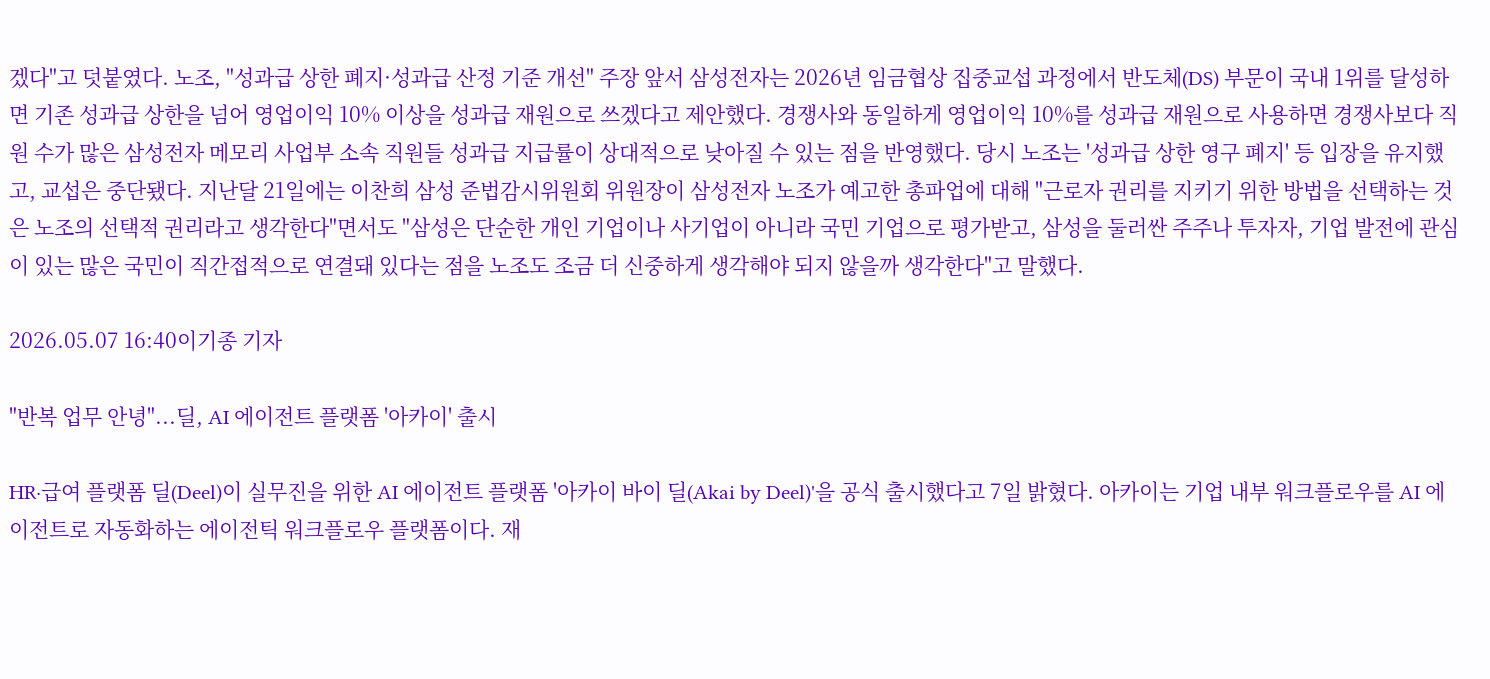겠다"고 덧붙였다. 노조, "성과급 상한 폐지·성과급 산정 기준 개선" 주장 앞서 삼성전자는 2026년 임금협상 집중교섭 과정에서 반도체(DS) 부문이 국내 1위를 달성하면 기존 성과급 상한을 넘어 영업이익 10% 이상을 성과급 재원으로 쓰겠다고 제안했다. 경쟁사와 동일하게 영업이익 10%를 성과급 재원으로 사용하면 경쟁사보다 직원 수가 많은 삼성전자 메모리 사업부 소속 직원들 성과급 지급률이 상대적으로 낮아질 수 있는 점을 반영했다. 당시 노조는 '성과급 상한 영구 폐지' 등 입장을 유지했고, 교섭은 중단됐다. 지난달 21일에는 이찬희 삼성 준법감시위원회 위원장이 삼성전자 노조가 예고한 총파업에 대해 "근로자 권리를 지키기 위한 방법을 선택하는 것은 노조의 선택적 권리라고 생각한다"면서도 "삼성은 단순한 개인 기업이나 사기업이 아니라 국민 기업으로 평가받고, 삼성을 둘러싼 주주나 투자자, 기업 발전에 관심이 있는 많은 국민이 직간접적으로 연결돼 있다는 점을 노조도 조금 더 신중하게 생각해야 되지 않을까 생각한다"고 말했다.

2026.05.07 16:40이기종 기자

"반복 업무 안녕"...딜, AI 에이전트 플랫폼 '아카이' 출시

HR·급여 플랫폼 딜(Deel)이 실무진을 위한 AI 에이전트 플랫폼 '아카이 바이 딜(Akai by Deel)'을 공식 출시했다고 7일 밝혔다. 아카이는 기업 내부 워크플로우를 AI 에이전트로 자동화하는 에이전틱 워크플로우 플랫폼이다. 재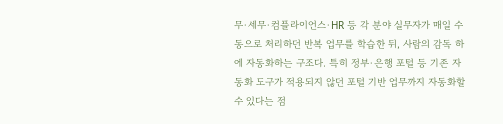무·세무·컴플라이언스·HR 등 각 분야 실무자가 매일 수동으로 처리하던 반복 업무를 학습한 뒤, 사람의 감독 하에 자동화하는 구조다. 특히 정부·은행 포털 등 기존 자동화 도구가 적용되지 않던 포털 기반 업무까지 자동화할 수 있다는 점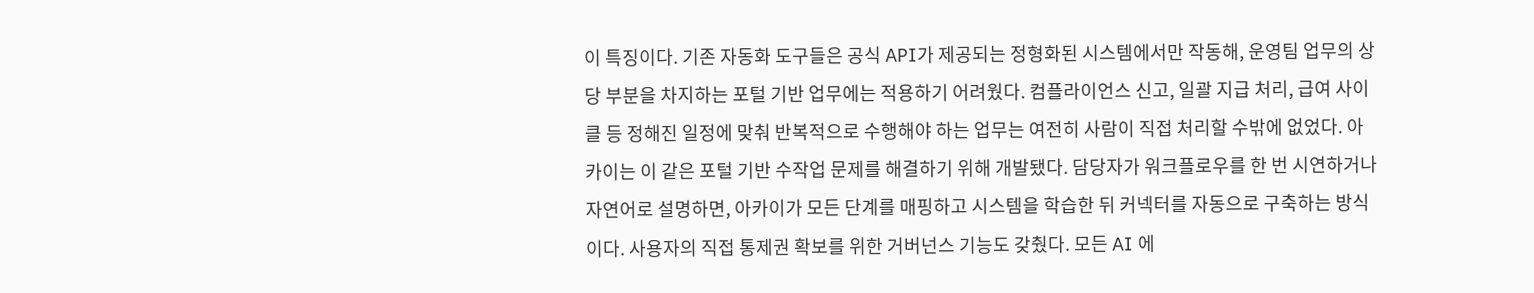이 특징이다. 기존 자동화 도구들은 공식 API가 제공되는 정형화된 시스템에서만 작동해, 운영팀 업무의 상당 부분을 차지하는 포털 기반 업무에는 적용하기 어려웠다. 컴플라이언스 신고, 일괄 지급 처리, 급여 사이클 등 정해진 일정에 맞춰 반복적으로 수행해야 하는 업무는 여전히 사람이 직접 처리할 수밖에 없었다. 아카이는 이 같은 포털 기반 수작업 문제를 해결하기 위해 개발됐다. 담당자가 워크플로우를 한 번 시연하거나 자연어로 설명하면, 아카이가 모든 단계를 매핑하고 시스템을 학습한 뒤 커넥터를 자동으로 구축하는 방식이다. 사용자의 직접 통제권 확보를 위한 거버넌스 기능도 갖췄다. 모든 AI 에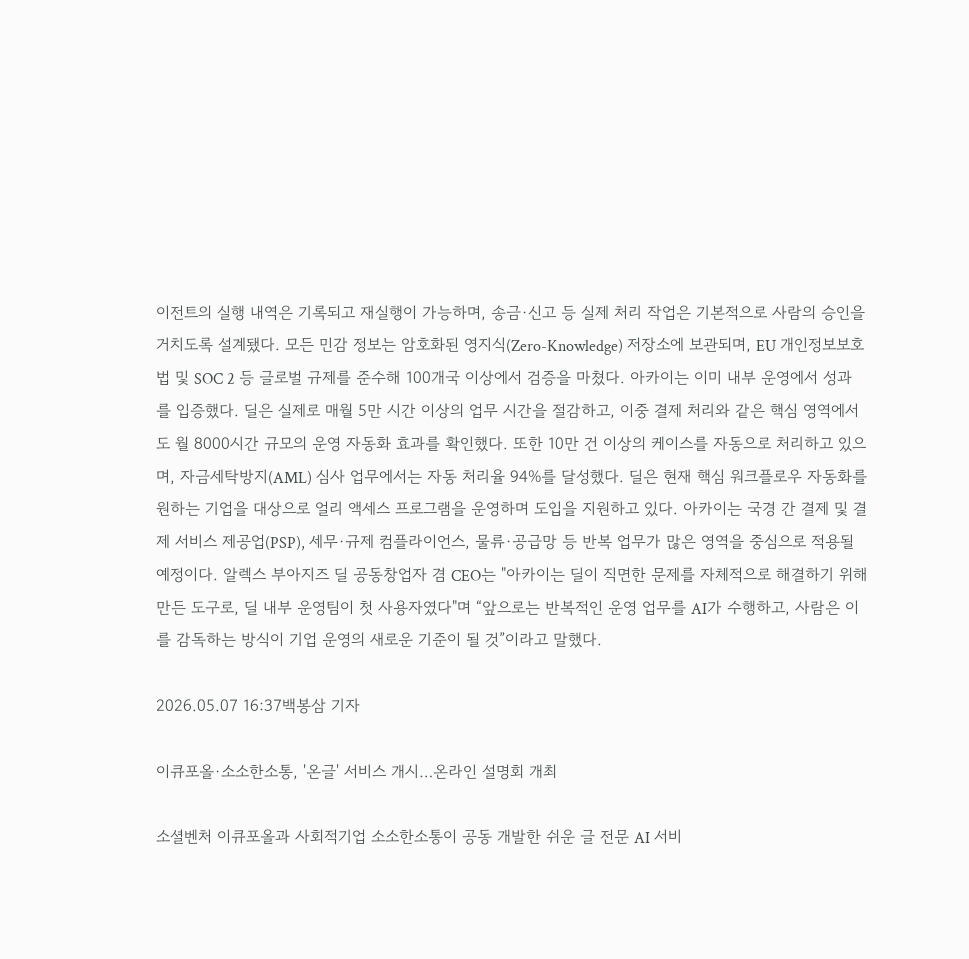이전트의 실행 내역은 기록되고 재실행이 가능하며, 송금·신고 등 실제 처리 작업은 기본적으로 사람의 승인을 거치도록 설계됐다. 모든 민감 정보는 암호화된 영지식(Zero-Knowledge) 저장소에 보관되며, EU 개인정보보호법 및 SOC 2 등 글로벌 규제를 준수해 100개국 이상에서 검증을 마쳤다. 아카이는 이미 내부 운영에서 성과를 입증했다. 딜은 실제로 매월 5만 시간 이상의 업무 시간을 절감하고, 이중 결제 처리와 같은 핵심 영역에서도 월 8000시간 규모의 운영 자동화 효과를 확인했다. 또한 10만 건 이상의 케이스를 자동으로 처리하고 있으며, 자금세탁방지(AML) 심사 업무에서는 자동 처리율 94%를 달성했다. 딜은 현재 핵심 워크플로우 자동화를 원하는 기업을 대상으로 얼리 액세스 프로그램을 운영하며 도입을 지원하고 있다. 아카이는 국경 간 결제 및 결제 서비스 제공업(PSP), 세무·규제 컴플라이언스, 물류·공급망 등 반복 업무가 많은 영역을 중심으로 적용될 예정이다. 알렉스 부아지즈 딜 공동창업자 겸 CEO는 "아카이는 딜이 직면한 문제를 자체적으로 해결하기 위해 만든 도구로, 딜 내부 운영팀이 첫 사용자였다"며 “앞으로는 반복적인 운영 업무를 AI가 수행하고, 사람은 이를 감독하는 방식이 기업 운영의 새로운 기준이 될 것”이라고 말했다.

2026.05.07 16:37백봉삼 기자

이큐포올·소소한소통, '온글' 서비스 개시…온라인 설명회 개최

소셜벤처 이큐포올과 사회적기업 소소한소통이 공동 개발한 쉬운 글 전문 AI 서비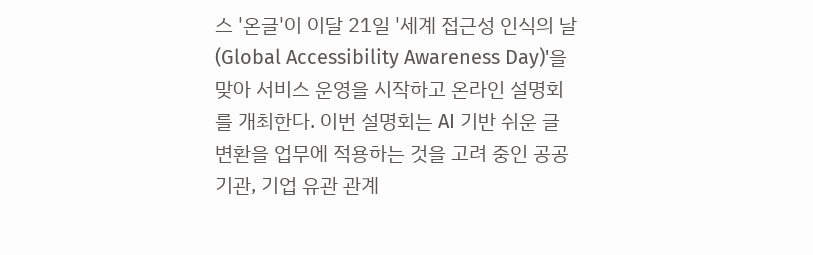스 '온글'이 이달 21일 '세계 접근성 인식의 날(Global Accessibility Awareness Day)'을 맞아 서비스 운영을 시작하고 온라인 설명회를 개최한다. 이번 설명회는 AI 기반 쉬운 글 변환을 업무에 적용하는 것을 고려 중인 공공기관, 기업 유관 관계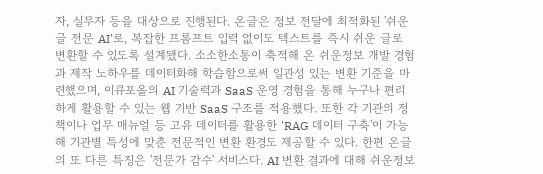자, 실무자 등을 대상으로 진행된다. 온글은 정보 전달에 최적화된 '쉬운 글 전문 AI'로, 복잡한 프롬프트 입력 없이도 텍스트를 즉시 쉬운 글로 변환할 수 있도록 설계됐다. 소소한소통이 축적해 온 쉬운정보 개발 경험과 제작 노하우를 데이터화해 학습함으로써 일관성 있는 변환 기준을 마련했으며, 이큐포올의 AI 기술력과 SaaS 운영 경험을 통해 누구나 편리하게 활용할 수 있는 웹 기반 SaaS 구조를 적용했다. 또한 각 기관의 정책이나 업무 매뉴얼 등 고유 데이터를 활용한 'RAG 데이터 구축'이 가능해 기관별 특성에 맞춘 전문적인 변환 환경도 제공할 수 있다. 한편 온글의 또 다른 특징은 '전문가 감수' 서비스다. AI 변환 결과에 대해 쉬운정보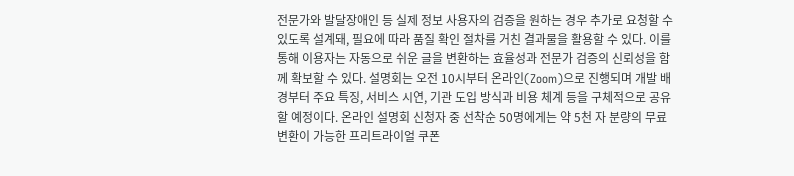전문가와 발달장애인 등 실제 정보 사용자의 검증을 원하는 경우 추가로 요청할 수 있도록 설계돼, 필요에 따라 품질 확인 절차를 거친 결과물을 활용할 수 있다. 이를 통해 이용자는 자동으로 쉬운 글을 변환하는 효율성과 전문가 검증의 신뢰성을 함께 확보할 수 있다. 설명회는 오전 10시부터 온라인(Zoom)으로 진행되며 개발 배경부터 주요 특징, 서비스 시연, 기관 도입 방식과 비용 체계 등을 구체적으로 공유할 예정이다. 온라인 설명회 신청자 중 선착순 50명에게는 약 5천 자 분량의 무료 변환이 가능한 프리트라이얼 쿠폰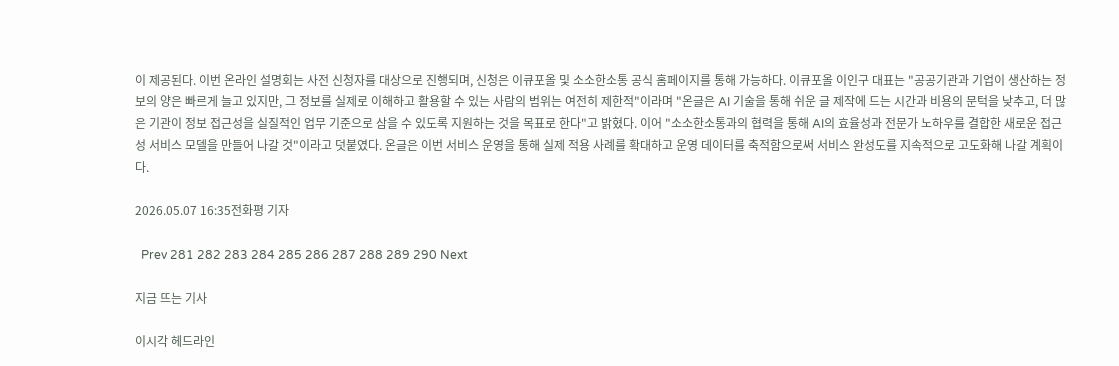이 제공된다. 이번 온라인 설명회는 사전 신청자를 대상으로 진행되며, 신청은 이큐포올 및 소소한소통 공식 홈페이지를 통해 가능하다. 이큐포올 이인구 대표는 "공공기관과 기업이 생산하는 정보의 양은 빠르게 늘고 있지만, 그 정보를 실제로 이해하고 활용할 수 있는 사람의 범위는 여전히 제한적"이라며 "온글은 AI 기술을 통해 쉬운 글 제작에 드는 시간과 비용의 문턱을 낮추고, 더 많은 기관이 정보 접근성을 실질적인 업무 기준으로 삼을 수 있도록 지원하는 것을 목표로 한다"고 밝혔다. 이어 "소소한소통과의 협력을 통해 AI의 효율성과 전문가 노하우를 결합한 새로운 접근성 서비스 모델을 만들어 나갈 것"이라고 덧붙였다. 온글은 이번 서비스 운영을 통해 실제 적용 사례를 확대하고 운영 데이터를 축적함으로써 서비스 완성도를 지속적으로 고도화해 나갈 계획이다.

2026.05.07 16:35전화평 기자

  Prev 281 282 283 284 285 286 287 288 289 290 Next

지금 뜨는 기사

이시각 헤드라인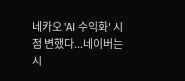네카오 'AI 수익화' 시점 변했다...네이버는 시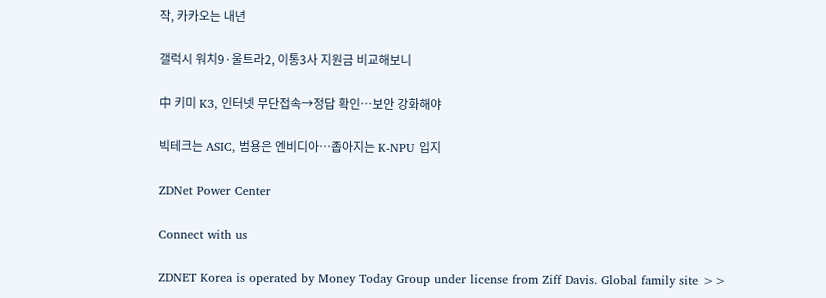작, 카카오는 내년

갤럭시 워치9·울트라2, 이통3사 지원금 비교해보니

中 키미 K3, 인터넷 무단접속→정답 확인…보안 강화해야

빅테크는 ASIC, 범용은 엔비디아…좁아지는 K-NPU 입지

ZDNet Power Center

Connect with us

ZDNET Korea is operated by Money Today Group under license from Ziff Davis. Global family site >>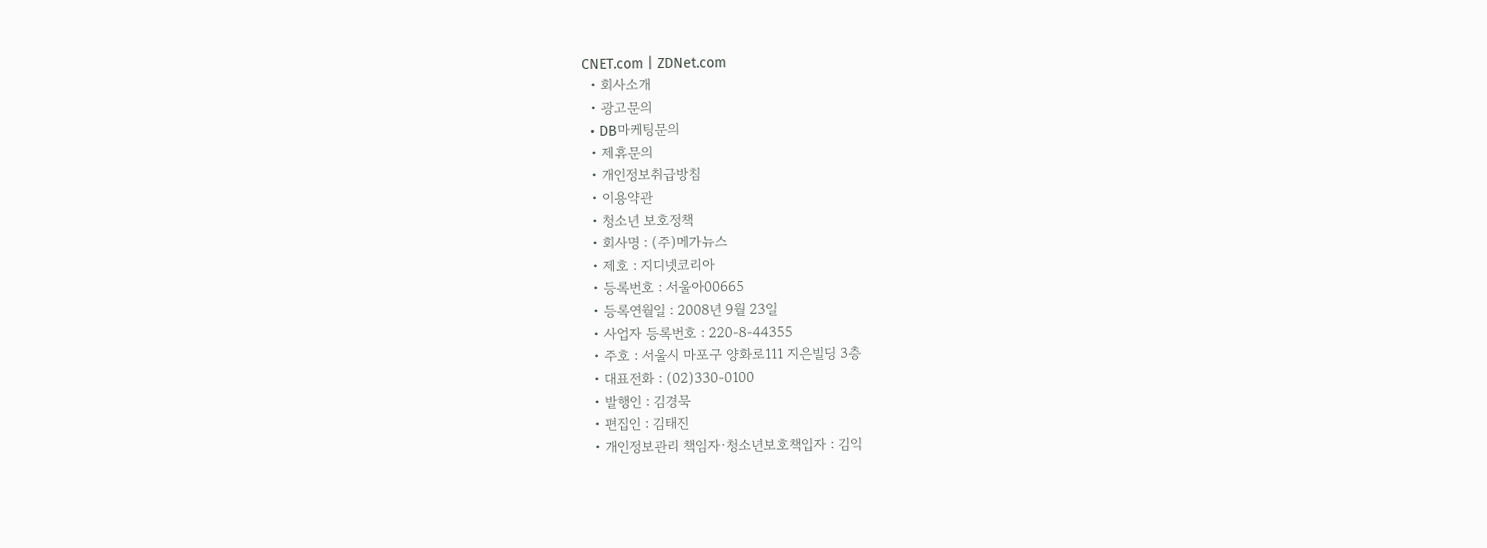CNET.com | ZDNet.com
  • 회사소개
  • 광고문의
  • DB마케팅문의
  • 제휴문의
  • 개인정보취급방침
  • 이용약관
  • 청소년 보호정책
  • 회사명 : (주)메가뉴스
  • 제호 : 지디넷코리아
  • 등록번호 : 서울아00665
  • 등록연월일 : 2008년 9월 23일
  • 사업자 등록번호 : 220-8-44355
  • 주호 : 서울시 마포구 양화로111 지은빌딩 3층
  • 대표전화 : (02)330-0100
  • 발행인 : 김경묵
  • 편집인 : 김태진
  • 개인정보관리 책임자·청소년보호책입자 : 김익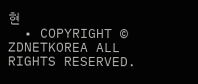현
  • COPYRIGHT © ZDNETKOREA ALL RIGHTS RESERVED.